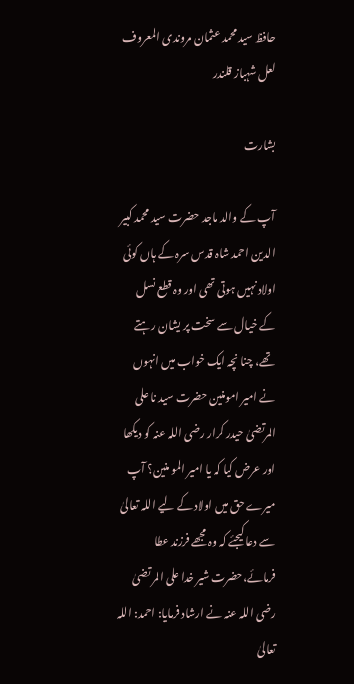حافظ سید محمد عثمان مروندی المعروف لعل شہباز قلندر

بشارت

آپ کے والد ماجد حضرت سید محمد کبیر الدین احمد شاہ قدس سرہ کے ہاں کوئی اولاد نہیں ہوتی تھی اور وہ قطع نسل کے خیال سے سخت پر یشان رہتے تھے، چنا نچہ ایک خواب میں انہوں نے امیر امومنین حضرت سید نا علی المرتضیٰ حیدر کرار رضی اللہ عنہ کو دیکھا اور عرض کیا کہ یا امیر المو منین؟ آپ میرے حق میں اولاد کے لیے اللہ تعالیٰ سے دعا کیجئے کہ وہ مجھے فرزند عطا فرمائے،حضرت شیر خدا علی المر تضیٰ رضی اللہ عنہ نے ارشاد فرمایا: احمد: اللہ تعالیٰ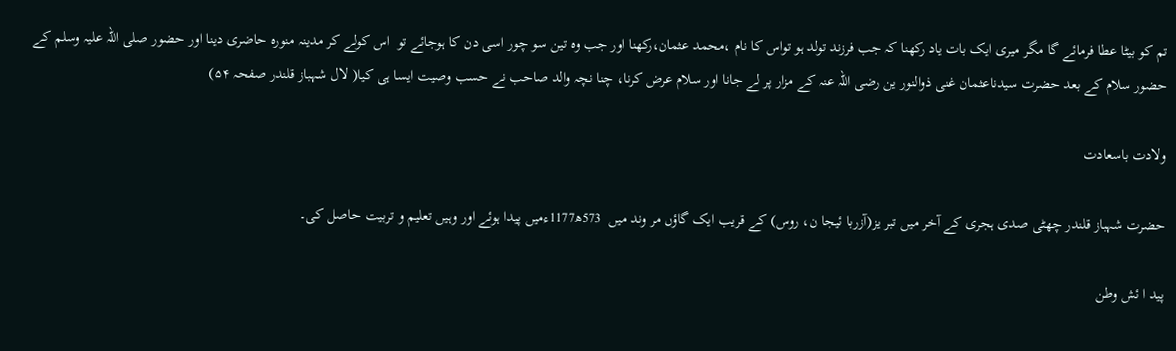تم کو بیٹا عطا فرمائے گا مگر میری ایک بات یاد رکھنا کہ جب فرزند تولد ہو تواس کا نام ،محمد عثمان،رکھنا اور جب وہ تین سو چور اسی دن کا ہوجائے تو  اس کولے کر مدینہ منورہ حاضری دینا اور حضور صلی اللہ علیہ وسلم کے حضور سلام کے بعد حضرت سیدناعثمان غنی ذوالنور ین رضی اللہ عنہ کے مزار پر لے جانا اور سلام عرض کرنا، چنا نچہ والد صاحب نے حسب وصیت ایسا ہی کیا( لال شہباز قلندر صفحہ ۵۴)

ولادت باسعادت

حضرت شہباز قلندر چھٹی صدی ہجری کے آخر میں تبر یز(آزربا ئیجا ن، روس) کے قریب ایک گاؤں مر وند میں  573ھ1177ءمیں پیدا ہوئے اور وہیں تعلیم و تربیت حاصل کی۔

پید ا ئش وطن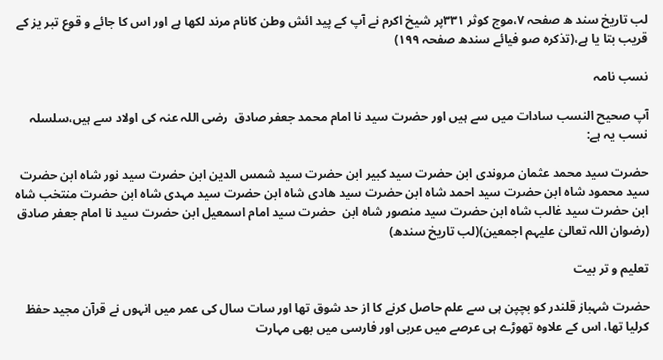لب تاریخ سند ھ صفحہ ۷،موج کوثر ۳۳۱پر شیخ اکرم نے آپ کے پید ائش وطن کانام مرند لکھا ہے اور اس کا جائے و قوع تبر یز کے قریب بتا یا ہے،(تذکرہ صو فیائے سندھ صفحہ ۱۹۹)

نسب نامہ

آپ صحیح النسب سادات میں سے ہیں اور حضرت سید نا امام محمد جعفر صادق  رضی اللہ عنہ کی اولاد سے ہیں،سلسلہ نسب یہ ہے:

حضرت سید محمد عثمان مروندی ابن حضرت سید کبیر ابن حضرت سید شمس الدین ابن حضرت سید نور شاہ ابن حضرت سید محمود شاہ ابن حضرت سید احمد شاہ ابن حضرت سید ھادی شاہ ابن حضرت سید مہدی شاہ ابن حضرت منتخب شاہ ابن حضرت سید غالب شاہ ابن حضرت سید منصور شاہ ابن  حضرت سید امام اسمعیل ابن حضرت سید نا امام جعفر صادق (رضوان اللہ تعالیٰ علیہم اجمعین)(لب تاریخ سندھ)

تعلیم و تر بیت

حضرت شہباز قلندر کو بچپن ہی سے علم حاصل کرنے کا از حد شوق تھا اور سات سال کی عمر میں انہوں نے قرآن مجید حفظ کرلیا تھا، اس کے علاوہ تھوڑے ہی عرصے میں عربی اور فارسی میں بھی مہارت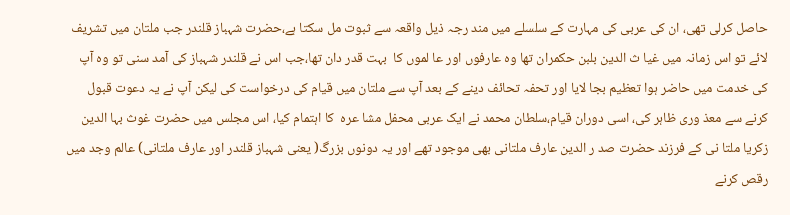حاصل کرلی تھی، ان کی عربی کی مہارت کے سلسلے میں مند رجہ ذیل واقعہ سے ثبوت مل سکتا ہے،حضرت شہباز قلندر جب ملتان میں تشریف لائے تو اس زمانہ میں غیا ث الدین بلبن حکمران تھا وہ عارفوں اور عا لموں کا  بہت قدر دان تھا،جب اس نے قلندر شہباز کی آمد سنی تو وہ آپ کی خدمت میں حاضر ہوا تعظیم بجا لایا اور تحفہ تحائف دینے کے بعد آپ سے ملتان میں قیام کی درخواست کی لیکن آپ نے یہ دعوت قبول کرنے سے معذ وری ظاہر کی، اسی دوران قیام،سلطان محمد نے ایک عربی محفل مشا عرہ  کا اہتمام کیا، اس مجلس میں حضرت غوث بہا الدین زکریا ملتا نی کے فرزند حضرت صد ر الدین عارف ملتانی بھی موجود تھے اور یہ دونوں بزرگ( یعنی شہباز قلندر اور عارف ملتانی) عالم وجد میں رقص کرنے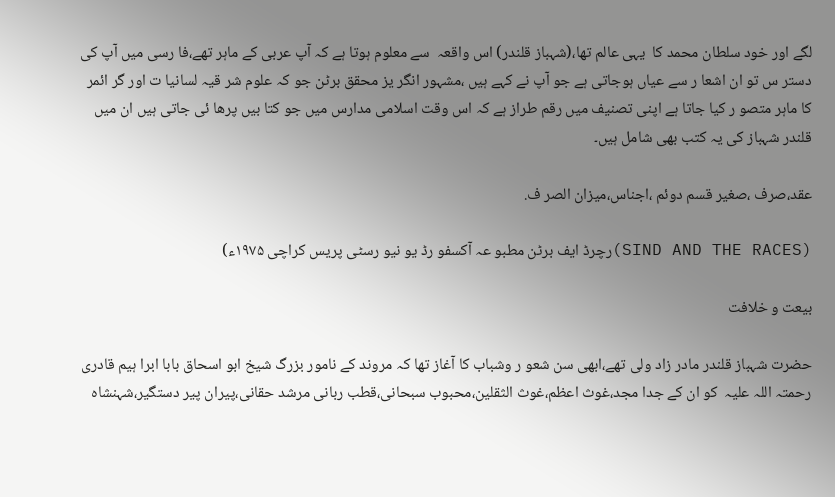لگے اور خود سلطان محمد کا  یہی عالم تھا،(شہباز قلندر) اس واقعہ  سے معلوم ہوتا ہے کہ آپ عربی کے ماہر تھے،فا رسی میں آپ کی دستر س تو ان اشعا ر سے عیاں ہوجاتی ہے جو آپ نے کہے ہیں ،مشہور انگر یز محقق برٹن جو کہ علوم شر قیہ لسانیا ت اور گر ائمر کا ماہر متصو ر کیا جاتا ہے اپنی تصنیف میں رقم طراز ہے کہ اس وقت اسلامی مدارس میں جو کتا بیں پرھا ئی جاتی ہیں ان میں قلندر شہباز کی یہ کتب بھی شامل ہیں۔

عقد،صرف ،صغیر قسم دوئم ،اجناس،میزان الصر ف.

(SIND AND THE RACES)رچرڈ ایف برٹن مطبو عہ آکسفو رڈ یو نیو رسٹی پریس کراچی ۱۹۷۵ء)

بیعت و خلافت

حضرت شہباز قلندر مادر زاد ولی تھے،ابھی سن شعو ر وشباب کا آغاز تھا کہ مروند کے نامور بزرگ شیخ ابو اسحاق بابا ابرا ہیم قادری رحمتہ اللہ علیہ  کو ان کے جدا مجد،غوث اعظم،غوث الثقلین،محبوب سبحانی،قطب ربانی مرشد حقانی،پیران پیر دستگیر،شہنشاہ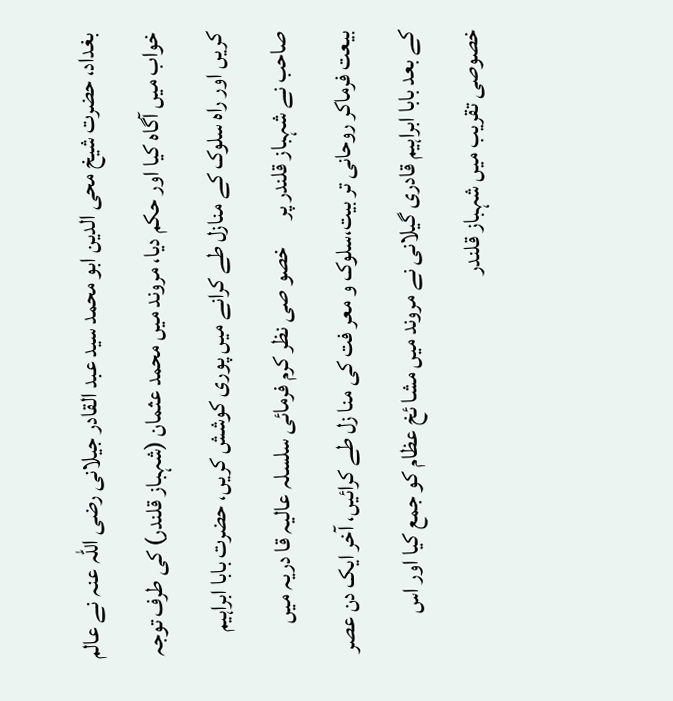بغداد، حضرت شیخ محی الدین ابو محمد سید عبد القادر جیلانی رضی اللہ عنہ نے عالم خواب میں آگاہ کیا اور حکم دیا، مروند میں محمد عثمان (شہباز قلندر) کی طرف توجہ کریں اور راہ سلوک کے منازل طے کرانے میں پوری کوشش کریں، حضرت بابا ابراہیم صاحب نے شہباز قلندر پر      خصو صی نظر کرم فرمائی سلسلہ عالیہ قا دریہ میں بیعت فرماکر روحانی تر بیت،سلوک و معر فت کی منا زل طے کرائیں، آخر ایک دن عصر کے بعد بابا ابراہیم قادری گیلانی نے مروند میں مشا ئخ عظام کو جمع کیا اور اس خصوصی تقریب میں شہباز قلندر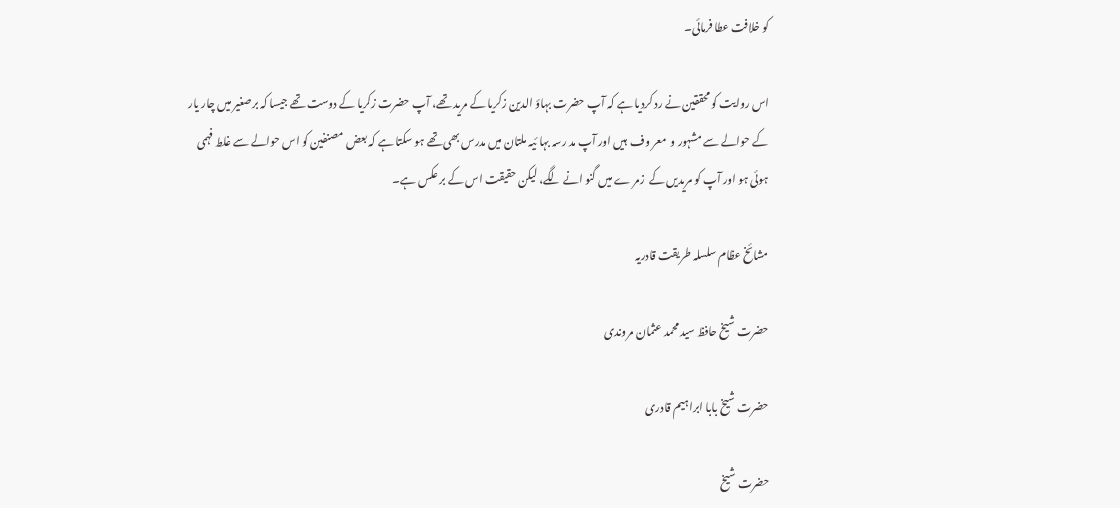کو خلافت عطا فرمائی۔

اس روایت کو محققین نے رد کردیا ہے کہ آپ حضرت بہاؤ الدین زکریا کے مرید تھے، آپ حضرت زکریا کے دوست تھے جیسا کہ برصغیر میں چار یار کے حوالے سے مشہور و  معر وف  ہیں اور آپ مد رسہ بہا ئیہ ملتان میں مدرس بھی تھے ہو سکتا ہے کہ بعض مصنفین کو اس حوالے سے غلط فہمی ہوئی ہو اور آپ کو مریدیں کے  زمر ے میں گنو انے لگے، لیکن حقیقت اس کے بر عکس ہے۔

مشائخ عظام سلسلہ طریقت قادریہ

حضرت شیخ حافظ سید محمد عثمان مروندی

حضرت شیخ بابا ابراہیم قادری

حضرت شیخ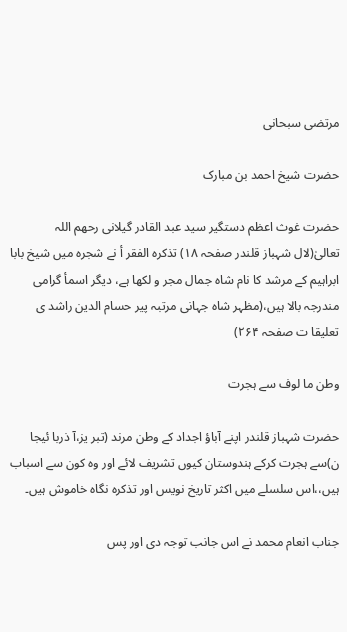مرتضی سبحانی

حضرت شیخ احمد بن مبارک

حضرت غوث اعظم دستگیر سید عبد القادر گیلانی رحھم اللہ تعالیٰ(لال شہباز قلندر صفحہ ۱۸) تذکرہ الفقر أ نے شجرہ میں شیخ بابا ابراہیم کے مرشد کا نام شاہ جمال مجر و لکھا ہے، دیگر اسمأ گرامی مندرجہ بالا ہیں،(مظہر شاہ جہانی مرتبہ پیر حسام الدین راشد ی تعلیقا ت صفحہ ۲۶۴)

وطن ما لوف سے ہجرت

حضرت شہباز قلندر اپنے آباؤ اجداد کے وطن مرند (تبر یز،آ ذربا ئیجا ن)سے ہجرت کرکے ہندوستان کیوں تشریف لائے اور وہ کون سے اسباب ہیں،،اس سلسلے میں اکثر تاریخ نویس اور تذکرہ نگاہ خاموش ہیں۔

جناب انعام محمد نے اس جانب توجہ دی اور پس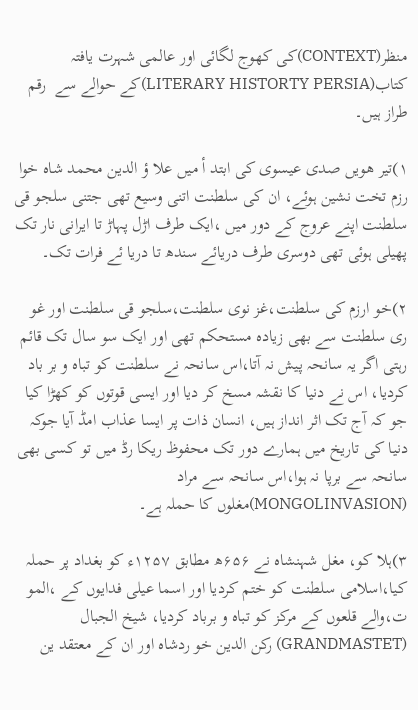منظر(CONTEXT)کی کھوج لگائی اور عالمی شہرت یافتہ کتاب(LITERARY HISTORTY PERSIA)کے حوالے سے  رقم طراز ہیں۔

۱)تیر ھویں صدی عیسوی کی ابتد أ میں علا ؤ الدین محمد شاہ خوا رزم تخت نشین ہوئے، ان کی سلطنت اتنی وسیع تھی جتنی سلجو قی سلطنت اپنے عروج کے دور میں ،ایک طرف اڑل پہاڑ تا ایرانی نار تک پھیلی ہوئی تھی دوسری طرف دریائے سندھ تا دریا ئے فرات تک۔

۲)خو ارزم کی سلطنت،غز نوی سلطنت،سلجو قی سلطنت اور غو ری سلطنت سے بھی زیادہ مستحکم تھی اور ایک سو سال تک قائم رہتی اگر یہ سانحہ پیش نہ آتا،اس سانحہ نے سلطنت کو تباہ و بر باد کردیا، اس نے دنیا کا نقشہ مسخ کر دیا اور ایسی قوتوں کو کھڑا کیا جو کہ آج تک اثر انداز ہیں، انسان ذات پر ایسا عذاب امڈ آیا جوکہ دنیا کی تاریخ میں ہمارے دور تک محفوظ ریکا رڈ میں تو کسی بھی سانحہ سے برپا نہ ہوا،اس سانحہ سے مراد (MONGOLINVASION)مغلوں کا حملہ ہے۔

۳)ہلا کو، مغل شہنشاہ نے ۶۵۶ھ مطابق ۱۲۵۷ء کو بغداد پر حملہ کیا،اسلامی سلطنت کو ختم کردیا اور اسما عیلی فدایوں کے ،المو ت،والے قلعوں کے مرکز کو تباہ و برباد کردیا، شیخ الجبال (GRANDMASTET) رکن الدین خو ردشاہ اور ان کے معتقد ین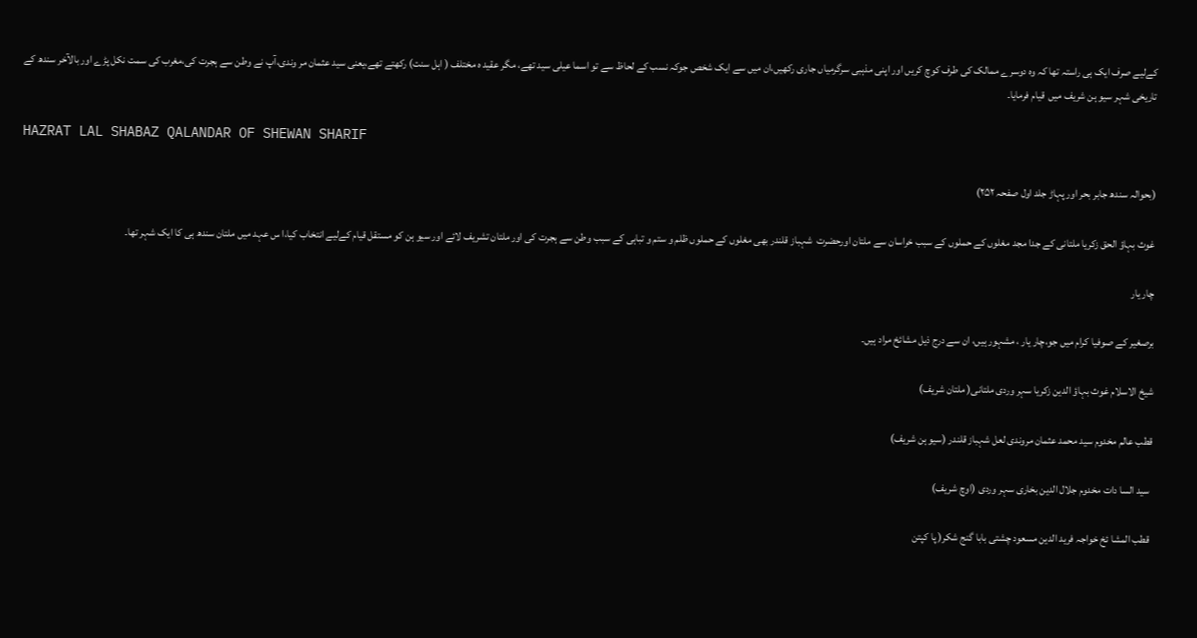کےلیے صرف ایک ہی راستہ تھا کہ وہ دوسرے ممالک کی طرف کوچ کریں اور اپنی مذہبی سرگرمیاں جاری رکھیں،ان میں سے ایک شخص جوکہ نسب کے لحاظ سے تو اسما عیلی سید تھے، مگر عقید ہ مختلف ( اہل سنت) رکھتے تھے،یعنی سید عثمان مر وندی،آپ نے وطن سے ہجرت کی،مغرب کی سمت نکل پڑے اور بالآخر سندھ کے تاریخی شہر سیو ہن شریف میں  قیام فرمایا۔

HAZRAT LAL SHABAZ QALANDAR OF SHEWAN SHARIF

(بحوالہ سندھ جابر بحر اور پہاڑ جلد اول صفحہ ۲۵۲)

غوث بہاؤ الحق زکریا ملتانی کے جدا مجد مغلوں کے حملوں کے سبب خراسان سے ملتان اورحضرت  شہباز قلندر بھی مغلوں کے حملوں ظلم و ستم و تباہی کے سبب وطن سے ہجرت کی اور ملتان تشریف لائے اور سیو ہن کو مستقل قیام کےلیے انتخاب کیا،ا س عہد میں ملتان سندھ ہی کا ایک شہر تھا۔

چار یار

برصغیر کے صوفیا کرام میں جو،چار یار ، مشہور ہیں، ان سے درج ذیل مشائخ مراد ہیں۔

شیخ الاسلام غوث بہاؤ الدین زکریا سہر وردی ملتانی( ملتان شریف)

قطب عالم مخدوم سید محمد عثمان مروندی لعل شہباز قلندر (سیو ہن شریف)

 سید السا دات مخدوم جلال الدین بخاری سہر وردی (اوچ شریف)

 قطب المشا ئخ خواجہ فرید الدین مسعود چشتی بابا گنج شکر( پا کپتن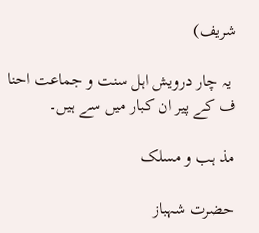شریف)

 یہ چار درویش اہل سنت و جماعت احنا ف کے پیر ان کبار میں سے ہیں۔

مذ ہب و مسلک

حضرت شہباز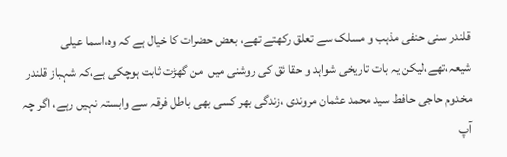قلندر سنی حنفی مذہب و مسلک سے تعلق رکھتے تھے، بعض حضرات کا خیال ہے کہ وہ،اسما عیلی شیعہ،تھے،لیکن یہ بات تاریخی شواہد و حقا ئق کی روشنی میں  من گھڑت ثابت ہوچکی ہے،کہ شہباز قلندر مخدوم حاجی حافط سید محمد عثمان مروندی ،زندگی بھر کسی بھی باطل فرقہ سے وابستہ نہیں رہے، اگر چہ آپ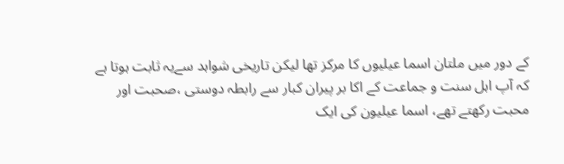کے دور میں ملتان اسما عیلیوں کا مرکز تھا لیکن تاریخی شواہد سےیہ ثابت ہوتا ہے کہ آپ اہل سنت و جماعت کے اکا بر پیران کبار سے رابطہ دوستی ،صحبت اور محبت رکھتے تھے، اسما عیلیون کی ایک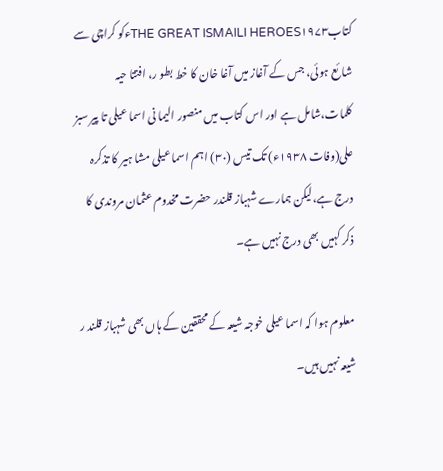کتابTHE GREAT ISMAILI HEROES۱۹۷۳ءکو کراچی سے شا ئع ہوئی، جس کے آغاز میں آغا خان کا خط بطو ر، افتتا حیہ کلمات،شامل ہے اور اس کتاب میں منصور الیما نی اسما عیلی تا پیر سبز علی(وفات ۱۹۳۸ء) تک تیس (۳۰) اہم اسما عیلی مشا ہیر کا تذکرہ درج ہے،لیکن ہمارے شہباز قلندر حضرت مخدوم عثمان مروندی کا ذکر کہیں بھی درج نہیں ہے۔

معلوم ہوا کہ اسما عیلی خوجہ شیعہ کے محققین کے ہاں بھی شہباز قلند ر شیعہ نہیں ہیں۔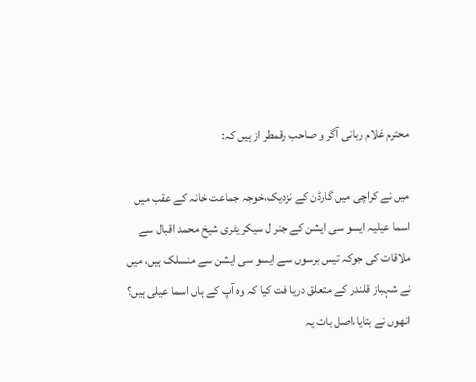محترم غلام ربانی آگر و صاحب رقمطر از ہیں کہ:

میں نے کراچی میں گارڈن کے نزدیک،خوجہ جماعت خانہ کے عقب میں اسما عیلیہ ایسو سی ایشن کے جنر ل سیکر یٹری شیخ محمد اقبال سے ملاقات کی جوکہ تیس برسوں سے ایسو سی ایشن سے منسلک ہیں، میں نے شہباز قلندر کے متعلق دریا فت کیا کہ وہ آپ کے ہاں اسما عیلی ہیں؟ انھوں نے بتایا،اصل بات یہ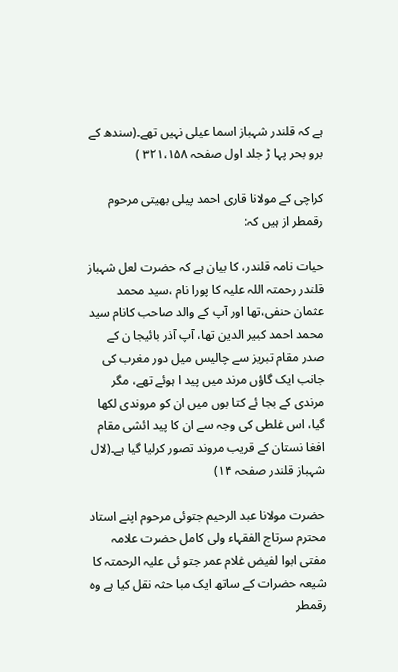ہے کہ قلندر شہباز اسما عیلی نہیں تھے۔(سندھ کے برو بحر پہا ڑ جلد اول صفحہ ۳۲۱،۱۵۸ )

کراچی کے مولانا قاری احمد پیلی بھیتی مرحوم رقمطر از ہیں کہ:

حیات نامہ قلندر، کا بیان ہے کہ حضرت لعل شہباز قلندر رحمتہ اللہ علیہ کا پورا نام ،سید محمد عثمان حنفی،تھا اور آپ کے والد صاحب کانام سید محمد احمد کبیر الدین تھا، آپ آذر بائیجا ن کے صدر مقام تبریز سے چالیس میل دور مغرب کی جانب ایک گاؤں مرند میں پید ا ہوئے تھے، مگر مرندی کے بجا ئے کتا بوں میں ان کو مروندی لکھا گیا، اس غلطی کی وجہ سے ان کا پید ائشی مقام افغا نستان کے قریب مروند تصور کرلیا گیا ہے۔(لال شہباز قلندر صفحہ ۱۴)

حضرت مولانا عبد الرحیم جتوئی مرحوم اپنے استاد محترم سرتاج الفقہاء ولی کامل حضرت علامہ مفتی ابوا لفیض غلام عمر جتو ئی علیہ الرحمتہ کا شیعہ حضرات کے ساتھ ایک مبا حثہ نقل کیا ہے وہ رقمطر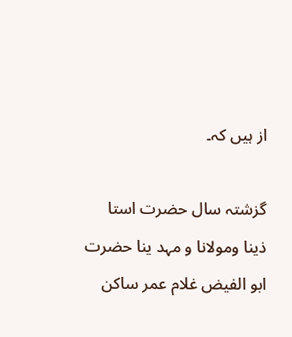از ہیں کہ۔

گزشتہ سال حضرت استا ذینا ومولانا و مہد ینا حضرت ابو الفیض غلام عمر ساکن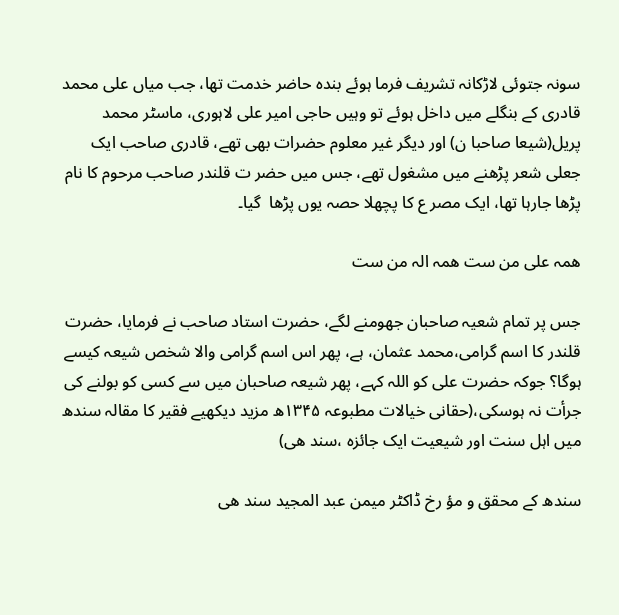سونہ جتوئی لاڑکانہ تشریف فرما ہوئے بندہ حاضر خدمت تھا، جب میاں علی محمد قادری کے بنگلے میں داخل ہوئے تو وہیں حاجی امیر علی لاہوری، ماسٹر محمد   پریل(شیعا صاحبا ن) اور دیگر غیر معلوم حضرات بھی تھے، قادری صاحب ایک جعلی شعر پڑھنے میں مشغول تھے، جس میں حضر ت قلندر صاحب مرحوم کا نام پڑھا جارہا تھا، ایک مصر ع کا پچھلا حصہ یوں پڑھا  گیا۔

ھمہ علی من ست ھمہ الہ من ست

جس پر تمام شعیہ صاحبان جھومنے لگے، حضرت استاد صاحب نے فرمایا، حضرت قلندر کا اسم گرامی،محمد عثمان، ہے، پھر اس اسم گرامی والا شخص شیعہ کیسے ہوگا؟ جوکہ حضرت علی کو اللہ کہے، پھر شیعہ صاحبان میں سے کسی کو بولنے کی جرأت نہ ہوسکی،(حقانی خیالات مطبوعہ ۱۳۴۵ھ مزید دیکھیے فقیر کا مقالہ سندھ میں اہل سنت اور شیعیت ایک جائزہ ،سند ھی)

سندھ کے محقق و مؤ رخ ڈاکٹر میمن عبد المجید سند ھی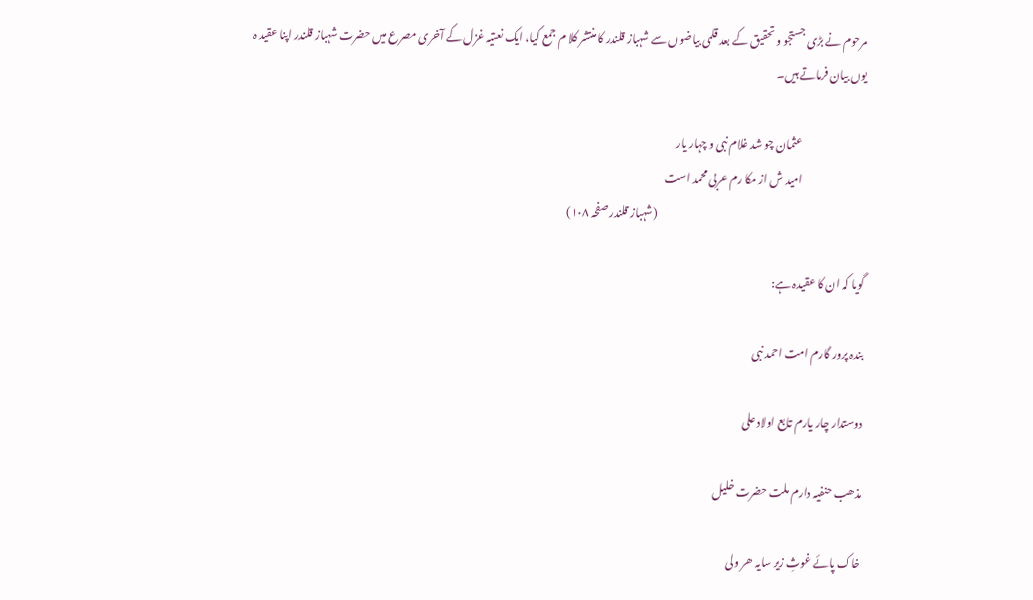مرحوم نے بڑی جستجو و تحقیق کے بعد قلمی بیاضوں سے شہباز قلندر کا منتشر کلا م جمع کیا، ایک نعتیہ غزل کے آخری مصرع میں حضرت شہباز قلندر اپنا عقید ہ یوں بیان فرماتے ہیں۔

                             عثمان چو شد غلام نبی و چہار یار
                             امید ش از مکا رم عربی محمد است
                                                                                                (شہباز قلندر صفحہ ۱۰۸)

گویا کہ ان کا عقیدہ ہے:

بندہ پرور گارم امت احمد نبی

دوستدار چار یارم تابع اولاد علی

مذھب حنفیہ دارم ملت حضرت خلیل

خاک پائے غوثِ زیر سایہ ھر ولی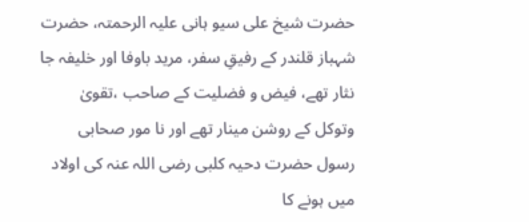حضرت شیخ علی سیو ہانی علیہ الرحمتہ، حضرت شہباز قلندر کے رفیقِ سفر، مرید باوفا اور خلیفہ جا نثار تھے، فیض و فضلیت کے صاحب ،تقویٰ وتوکل کے روشن مینار تھے اور نا مور صحابی رسول حضرت دحیہ کلبی رضی اللہ عنہ کی اولاد میں ہونے کا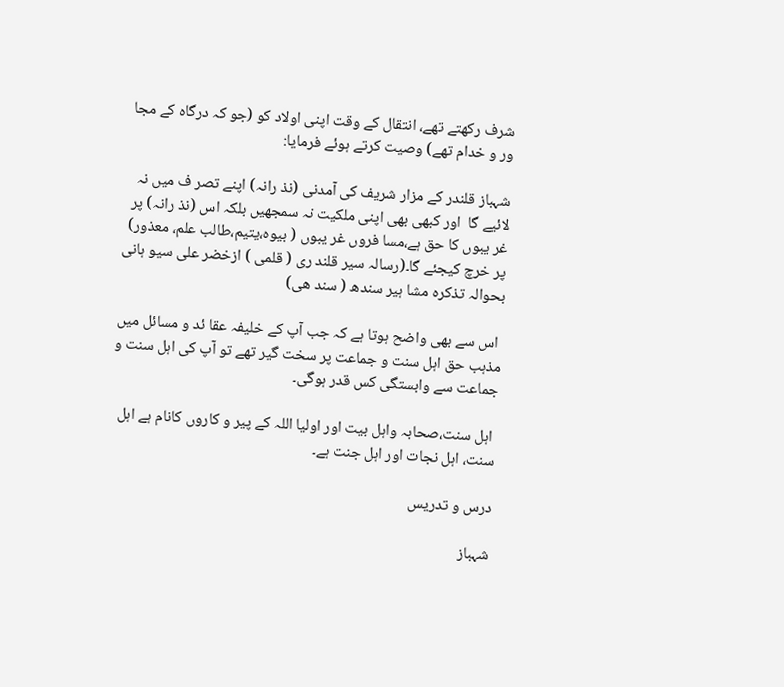شرف رکھتے تھے، انتقال کے وقت اپنی اولاد کو (جو کہ درگاہ کے مجا ور و خدام تھے) وصیت کرتے ہوئے فرمایا:

شہباز قلندر کے مزار شریف کی آمدنی (نذ رانہ) اپنے تصر ف میں نہ لائیے گا  اور کبھی بھی اپنی ملکیت نہ سمجھیں بلکہ اس (نذ رانہ) پر غر یبوں کا حق ہے،مسا فروں غر یبوں ( بیوہ،یتیم،طالب علم، معذور) پر خرچ کیجئے گا۔(رسالہ سیر قلند ری ( قلمی ) ازخضر علی سیو ہانی بحوالہ تذکرہ مشا ہیر سندھ ( سند ھی)

 اس سے بھی واضح ہوتا ہے کہ جب آپ کے خلیفہ عقا ئد و مسائل میں مذہب حق اہل سنت و جماعت پر سخت گیر تھے تو آپ کی اہل سنت و جماعت سے وابستگی کس قدر ہوگی۔

 اہل سنت،صحابہ واہل بیت اور اولیا اللہ کے پیر و کاروں کانام ہے اہل سنت، اہل نجات اور اہل جنت ہے۔

درس و تدریس

شہباز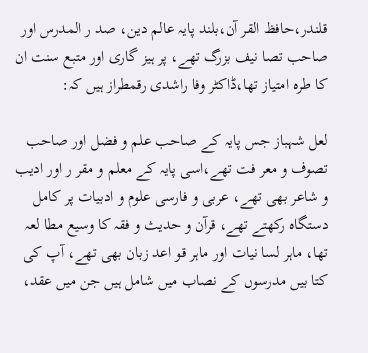قلندر،حافظ القر آن،بلند پایہ عالم دین، صد ر المدرس اور صاحب تصا نیف بزرگ تھے، پر ہیز گاری اور متبع سنت ان کا طرہ امتیاز تھا،ڈاکٹر وفا راشدی رقمطراز ہیں کہ:

لعل شہباز جس پایہ کے صاحب علم و فضل اور صاحب تصوف و معر فت تھے،اسی پایہ کے معلم و مقر ر اور ادیب و شاعر بھی تھے، عربی و فارسی علوم و ادبیات پر کامل دستگاہ رکھتے تھے، قرآن و حدیث و فقہ کا وسیع مطا لعہ تھا، ماہر لسا نیات اور ماہر قو اعد زبان بھی تھے، آپ کی کتا بیں مدرسوں کے نصاب میں شامل ہیں جن میں عقد،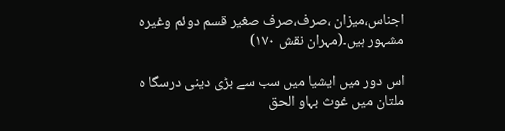اجناس،میزان ،صرف،صرف صغیر قسم دوئم وغیرہ مشہور ہیں۔(مہران نقش ۱۷۰)

اس دور میں ایشیا میں سب سے بڑی دینی درسگا ہ ملتان میں غوث بہاو الحق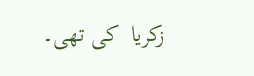زکریا  کی تھی۔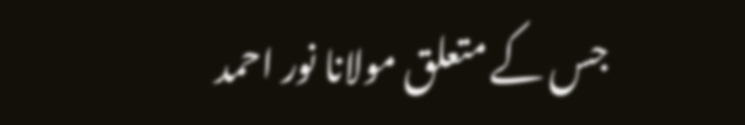جس کے متعلق مولانا نور احمد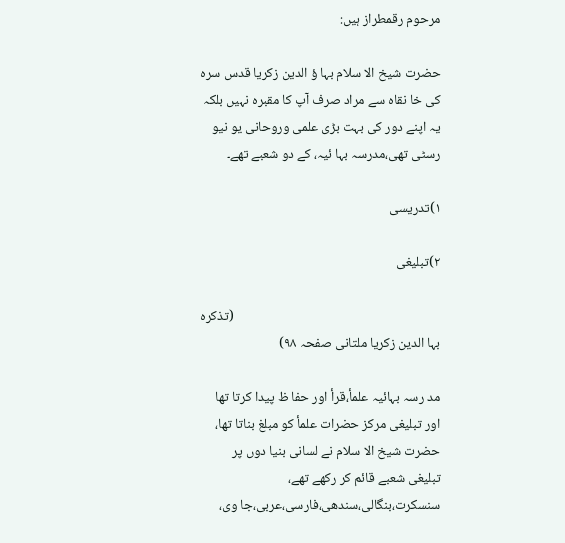مرحوم رقمطراز ہیں:

حضرت شیخ الا سلام بہا ؤ الدین زکریا قدس سرہ کی خا نقاہ سے مراد صرف آپ کا مقبرہ نہیں بلکہ یہ اپنے دور کی بہت بڑی علمی وروحانی یو نیو رسٹی تھی،مدرسہ بہا ئیہ، کے دو شعبے تھے۔

۱)تدریسی

۲)تبلیغی

                                                                   (تذکرہ بہا الدین زکریا ملتانی صفحہ ۹۸)

مد رسہ بہائیہ علمأ،قرأ اور حفا ظ پیدا کرتا تھا اور تبلیغی مرکز حضرات علمأ کو مبلغ بناتا تھا، حضرت شیخ الا سلام نے لسانی بنیا دوں پر تبلیغی شعبے قائم کر رکھے تھے، سنسکرت،بنگالی،سندھی،فارسی،عربی،جا وی،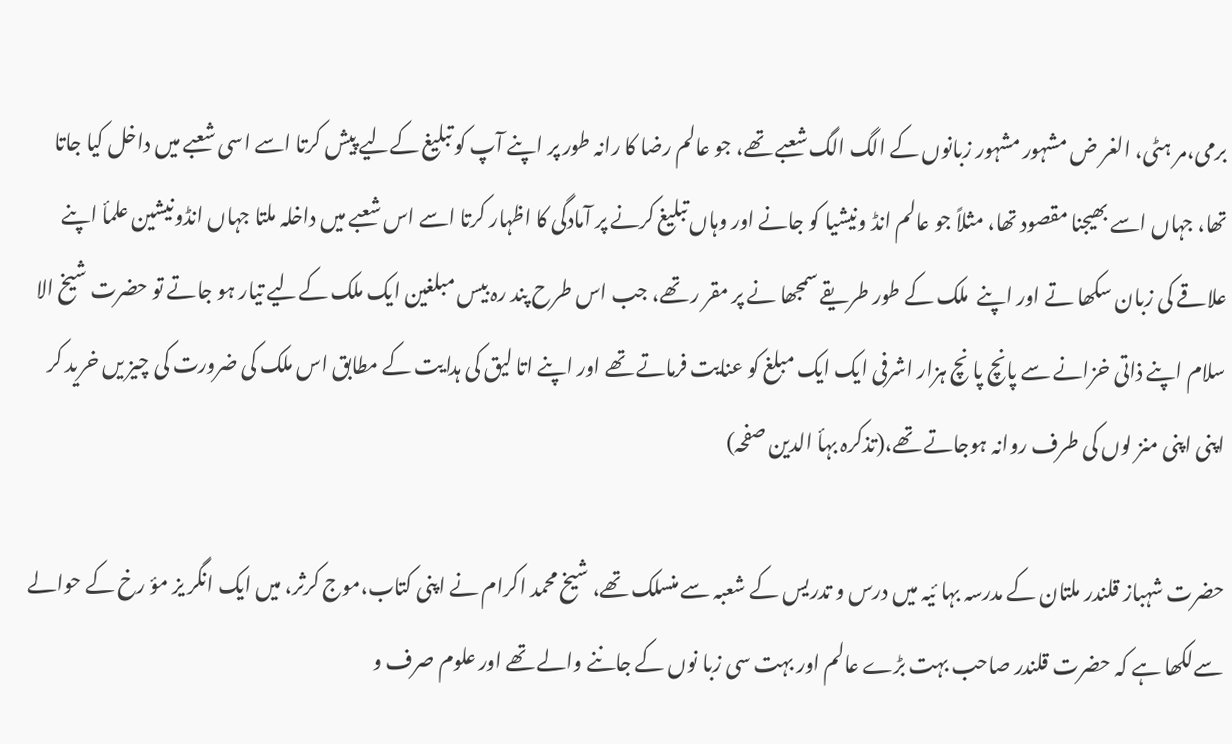برمی،مر ہٹی، الغر ض مشہور مشہور زبانوں کے الگ الگ شعبے تھے، جو عالم رضا کا رانہ طور پر اپنے آپ کو تبلیغ کےلیے پیش کرتا اسے اسی شعبے میں داخل کیا جاتا تھا، جہاں اسے بھیجنا مقصود تھا، مثلاً جو عالم انڈ ونیشیا کو جانے اور وہاں تبلیغ کرنے پر آمادگی کا اظہار کرتا اسے اس شعبے میں داخلہ ملتا جہاں انڈونیشین علمأ اپنے علاقے کی زبان سکھا تے اور اپنے  ملک کے طور طریقے سمجھا نے پر مقر ر تھے، جب اس طرح پند رہ بیس مبلغین ایک ملک کےلیے تیار ہو جاتے تو حضرت شیخ الا سلام اپنے ذاتی خزانے سے پانچ پا نچ ہزار اشرفی ایک ایک مبلغ کو عنایت فرماتے تھے اور اپنے اتا لیق کی ہدایت کے مطابق اس ملک کی ضرورت کی چیز یں خرید کر اپنی اپنی منز لوں کی طرف روانہ ہوجاتے تھے،(تذکرہ بہأ الدین صفحہ)

حضرت شہباز قلندر ملتان کے مدرسہ بہا ئیہ میں درس و تدریس کے شعبہ سے منسلک تھے، شیخ محمد اکرام نے اپنی کتاب،موج کرثر، میں ایک انگر یز مؤ رخ کے حوالے سےلکھا ہے کہ حضرت قلندر صاحب بہت بڑے عالم اور بہت سی زبا نوں کے جاننے والے تھے اور علوم صرف و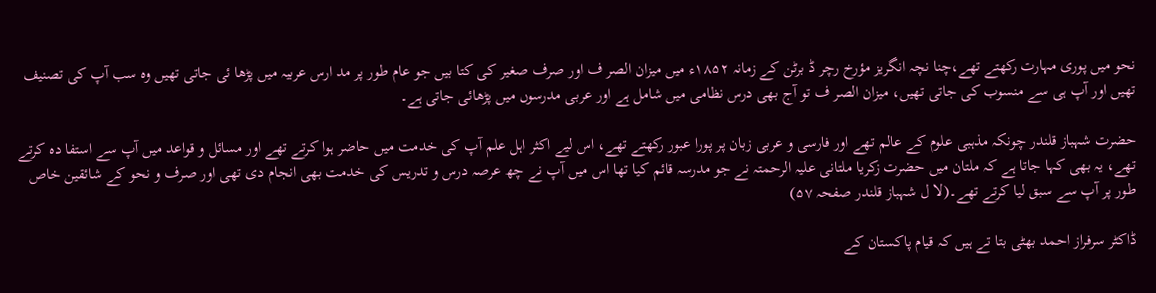نحو میں پوری مہارت رکھتے تھے،چنا نچہ انگریز مؤرخ رچر ڈ برٹن کے زمانہ ۱۸۵۲ء میں میزان الصر ف اور صرف صغیر کی کتا بیں جو عام طور پر مد ارس عربیہ میں پڑھا ئی جاتی تھیں وہ سب آپ کی تصنیف تھیں اور آپ ہی سے منسوب کی جاتی تھیں، میزان الصر ف تو آج بھی درس نظامی میں شامل ہے اور عربی مدرسوں میں پڑھائی جاتی ہے۔

حضرت شہباز قلندر چونکہ مذہبی علوم کے عالم تھے اور فارسی و عربی زبان پر پورا عبور رکھتے تھے، اس لیے اکثر اہل علم آپ کی خدمت میں حاضر ہوا کرتے تھے اور مسائل و قواعد میں آپ سے استفا دہ کرتے تھے، یہ بھی کہا جاتا ہے کہ ملتان میں حضرت زکریا ملتانی علیہ الرحمتہ نے جو مدرسہ قائم کیا تھا اس میں آپ نے چھ عرصہ درس و تدریس کی خدمت بھی انجام دی تھی اور صرف و نحو کے شائقین خاص طور پر آپ سے سبق لیا کرتے تھے۔(لا ل شہباز قلندر صفحہ ۵۷)

ڈاکٹر سرفراز احمد بھٹی بتا تے ہیں کہ قیام پاکستان کے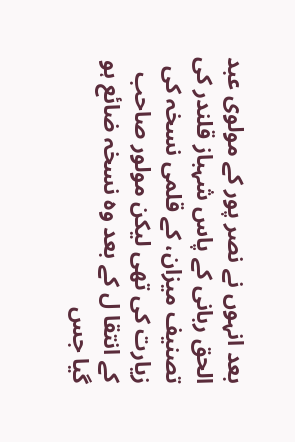بعد انہوں نے نصر پور کے مولوی عبد الحق ربانی کے پاس شہباز قلندر کی تصنیف میزان، کے قلمی نسخہ کی زیارت کی تھی لیکن مولور صاحب کے انتقا ل کے بعد وہ نسخہ ضائع ہو گیا جس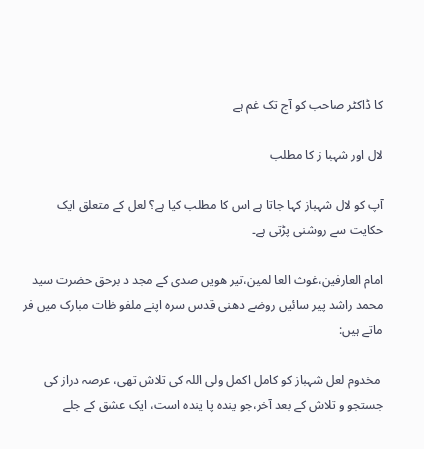کا ڈاکٹر صاحب کو آج تک غم ہے

لال اور شہبا ز کا مطلب

آپ کو لال شہباز کہا جاتا ہے اس کا مطلب کیا ہے؟ لعل کے متعلق ایک حکایت سے روشنی پڑتی ہے۔

امام العارفین،غوث العا لمین،تیر ھویں صدی کے مجد د برحق حضرت سید محمد راشد پیر سائیں روضے دھنی قدس سرہ اپنے ملفو ظات مبارک میں فر ماتے ہیں:

 مخدوم لعل شہباز کو کامل اکمل ولی اللہ کی تلاش تھی، عرصہ دراز کی جستجو و تلاش کے بعد آخر،جو یندہ پا یندہ است، ایک عشق کے جلے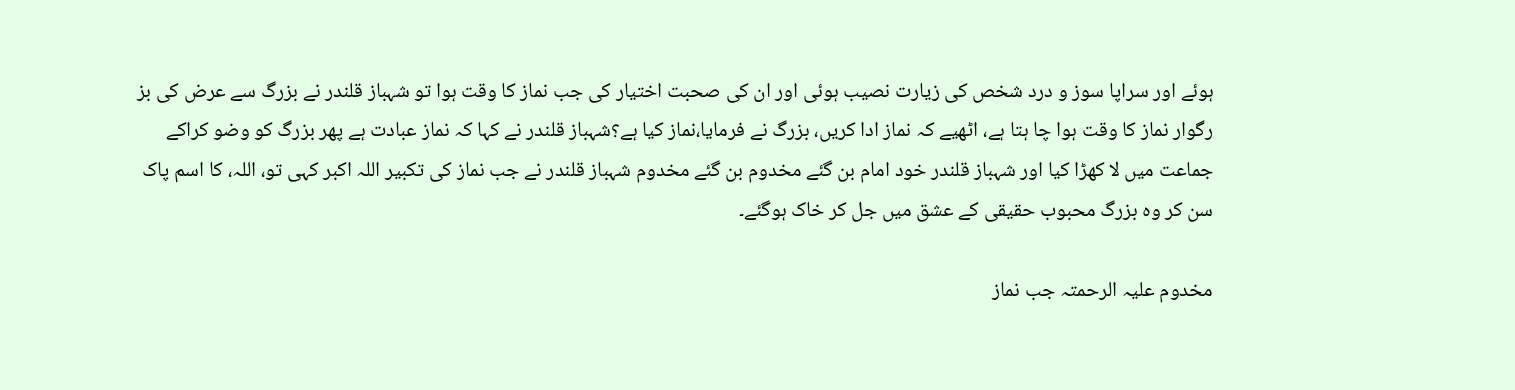ہوئے اور سراپا سوز و درد شخص کی زیارت نصیب ہوئی اور ان کی صحبت اختیار کی جب نماز کا وقت ہوا تو شہباز قلندر نے بزرگ سے عرض کی بز رگوار نماز کا وقت ہوا چا ہتا ہے، اٹھیے کہ نماز ادا کریں، بزرگ نے فرمایا،نماز کیا ہے؟شہباز قلندر نے کہا کہ نماز عبادت ہے پھر بزرگ کو وضو کراکے جماعت میں لا کھڑا کیا اور شہباز قلندر خود امام بن گئے مخدوم بن گئے مخدوم شہباز قلندر نے جب نماز کی تکبیر اللہ اکبر کہی تو، اللہ، کا اسم پاک سن کر وہ بزرگ محبوب حقیقی کے عشق میں جل کر خاک ہوگئے۔

مخدوم علیہ الرحمتہ جب نماز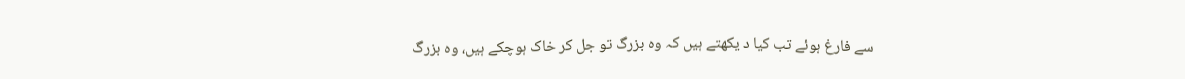سے فارغ ہوئے تب کیا د یکھتے ہیں کہ وہ بزرگ تو جل کر خاک ہوچکے ہیں، وہ بزرگ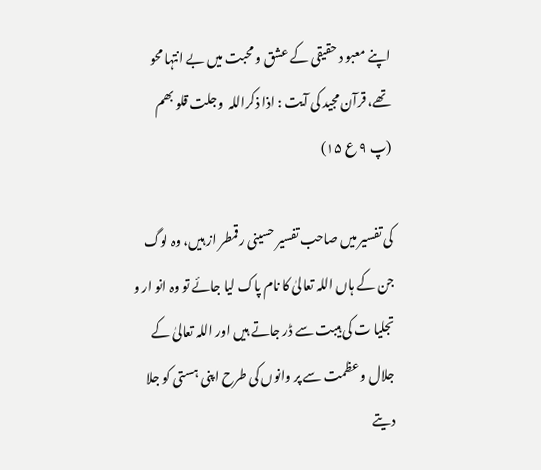اپنے معبو د حقیقی کے عشق و محبت میں بے انتہا محو تھے، قرآن مجید کی آیت : اذا ذکراللہ  وجلت قلو بھم (پ ۹ ع ۱۵)

کی تفسیر میں صاحب تفسیر حسینی رقمطر از ہیں، وہ لوگ جن کے ہاں اللہ تعالیٰ کا نام پاک لیا جائے تو وہ انو ار و تجلیا ت کی ہیبت سے ڈر جاتے ہیں اور اللہ تعالیٰ کے جلال و عظمت سے پر وانوں کی طرح اپنی ہستی کو جلا دیتے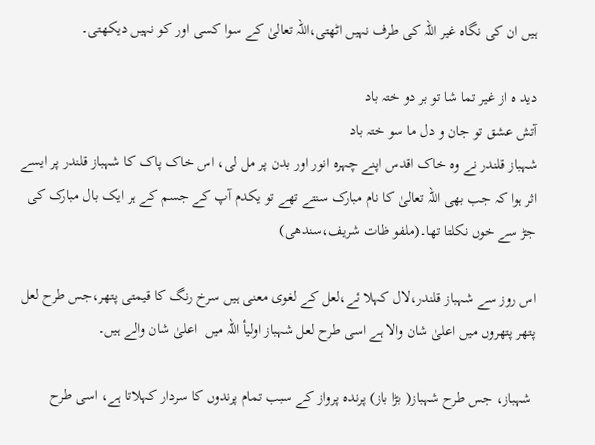ہیں ان کی نگاہ غیر اللہ کی طرف نہیں اٹھتی،اللہ تعالیٰ کے سوا کسی اور کو نہیں دیکھتی۔

دید ہ از غیر تما شا تو بر دو ختہ باد
آتش عشق تو جان و دل ما سو ختہ باد
شہباز قلندر نے وہ خاک اقدس اپنے چہرہ انور اور بدن پر مل لی، اس خاک پاک کا شہباز قلندر پر ایسے اثر ہوا کہ جب بھی اللہ تعالیٰ کا نام مبارک سنتے تھے تو یکدم آپ کے جسم کے ہر ایک بال مبارک کی جڑ سے خوں نکلتا تھا۔(ملفو ظات شریف،سندھی)

اس روز سے شہباز قلندر،لال کہلا ئے،لعل کے لغوی معنی ہیں سرخ رنگ کا قیمتی پتھر،جس طرح لعل پتھر پتھروں میں اعلیٰ شان والا ہے اسی طرح لعل شہباز اولیأ اللہ میں  اعلیٰ شان والے ہیں۔

 شہباز، جس طرح شہباز( بڑا باز) پرندہ پرواز کے سبب تمام پرندوں کا سردار کہلاتا ہے، اسی طرح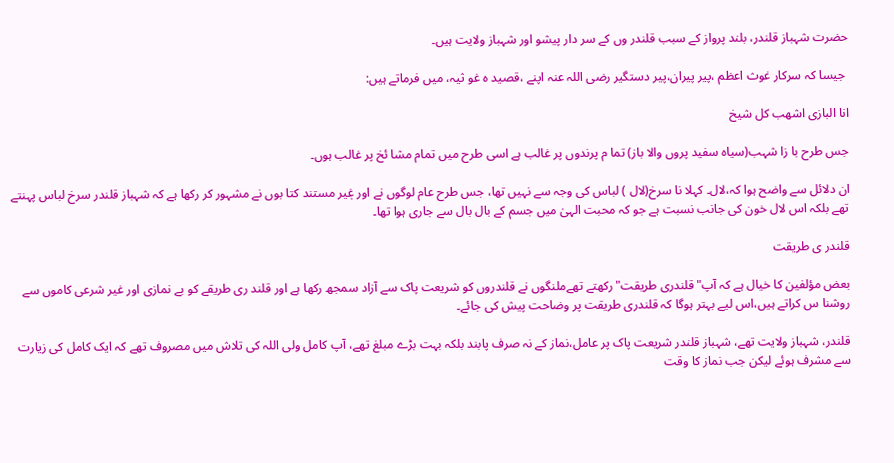حضرت شہباز قلندر، بلند پرواز کے سبب قلندر وں کے سر دار پیشو اور شہباز ولایت ہیں۔

 جیسا کہ سرکار غوث اعظم ،پیر پیران،پیر دستگیر رضی اللہ عنہ اپنے ،قصید ہ غو ثیہ، میں فرماتے ہیں:

انا البازی اشھب کل شیخ

جس طرح با زا شہب(سیاہ سفید پروں والا باز) تما م پرندوں پر غالب ہے اسی طرح میں تمام مشا ئخ پر غالب ہوں۔

ان دلائل سے واضح ہوا کہ،لال۔ کہلا نا سرخ(لال ) لباس کی وجہ سے نہیں تھا، جس طرح عام لوگوں نے اور غٖیر مستند کتا بوں نے مشہور کر رکھا ہے کہ شہباز قلندر سرخ لباس پہنتے تھے بلکہ اس لال خون کی جانب نسبت ہے جو کہ محبت الہیٰ میں جسم کے بال بال سے جاری ہوا تھا۔

قلندر ی طریقت

بعض مؤلفین کا خیال ہے کہ آپ"قلندری طریقت"رکھتے تھےملنگوں نے قلندروں کو شریعت پاک سے آزاد سمجھ رکھا ہے اور قلند ری طریقے کو بے نمازی اور غیر شرعی کاموں سے روشنا س کراتے ہیں،اس لیے بہتر ہوگا کہ قلندری طریقت پر وضاحت پیش کی جائے۔

قلندر، شہباز ولایت تھے، شہباز قلندر شریعت پاک پر عامل،نماز کے نہ صرف پابند بلکہ بہت بڑے مبلغ تھے، آپ کامل ولی اللہ کی تلاش میں مصروف تھے کہ ایک کامل کی زیارت سے مشرف ہوئے لیکن جب نماز کا وقت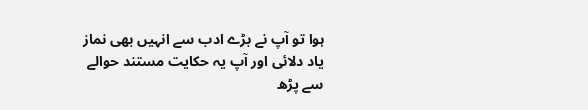ہوا تو آپ نے بڑے ادب سے انہیں بھی نماز یاد دلائی اور آپ یہ حکایت مستند حوالے سے پڑھ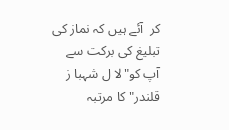کر  آئے ہیں کہ نماز کی تبلیغ کی برکت سے آپ کو"لا ل شہبا ز قلندر" کا مرتبہ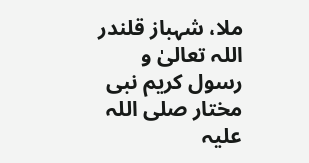ملا، شہباز قلندر اللہ تعالیٰ و رسول کریم نبی مختار صلی اللہ علیہ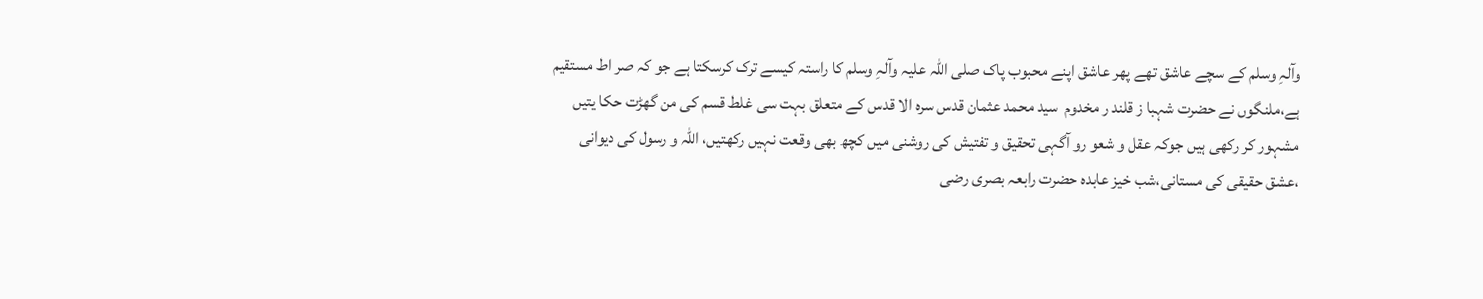وآلہِ وسلم کے سچے عاشق تھے پھر عاشق اپنے محبوب پاک صلی اللہ علیہ وآلہِ وسلم کا راستہ کیسے ترک کرسکتا ہے جو کہ صر اط مستقیم ہے،ملنگوں نے حضرت شہبا ز قلند ر مخدوم  سید محمد عثمان قدس سرہ الا قدس کے متعلق بہت سی غلط قسم کی من گھڑت حکا یتیں مشہور کر رکھی ہیں جوکہ عقل و شعو رو آگہی تحقیق و تفتیش کی روشنی میں کچھ بھی وقعت نہیں رکھتیں، اللہ و رسول کی دیوانی ،عشق حقیقی کی مستانی،شب خیز عابدہ حضرت رابعہ بصری رضی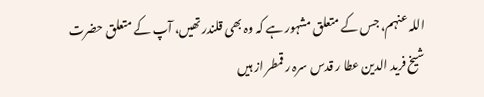اللہ عنہم، جس کے متعلق مشہور ہے کہ وہ بھی قلندر تھیں، آپ کے متعلق حضرت شیخ فرید الدین عطا ر قدس سرہ ر قمطر از ہیں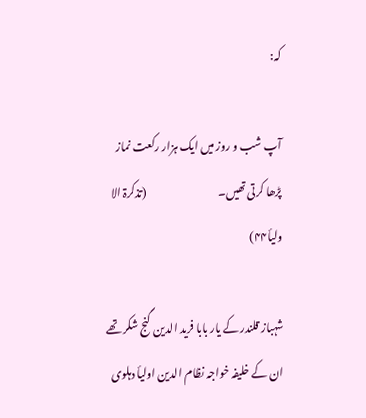کہ:

آپ شب و روز میں ایک ہزار رکعت نماز پڑھا کرتی تھیں۔                                 (تذکرۃ الا ولیأ۴۴)

شہباز قلندر کے یار بابا فرید الدین گنج شکر تھے ان کے خلیفہ خواجہ نظام الدین اولیأ دہلوی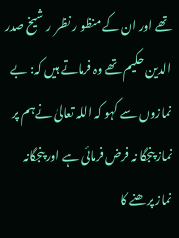تھے اور ان کے منظو ر نظر  ر شیخ صدر الدین حکیم تھے وہ فرماتے ہیں کہ: بے نمازوں سے کہو کہ اللہ تعالیٰ نےہم پر نماز پنجگا نہ فرض فرمائی ہے اور پنجگانہ نماز پرھنے کا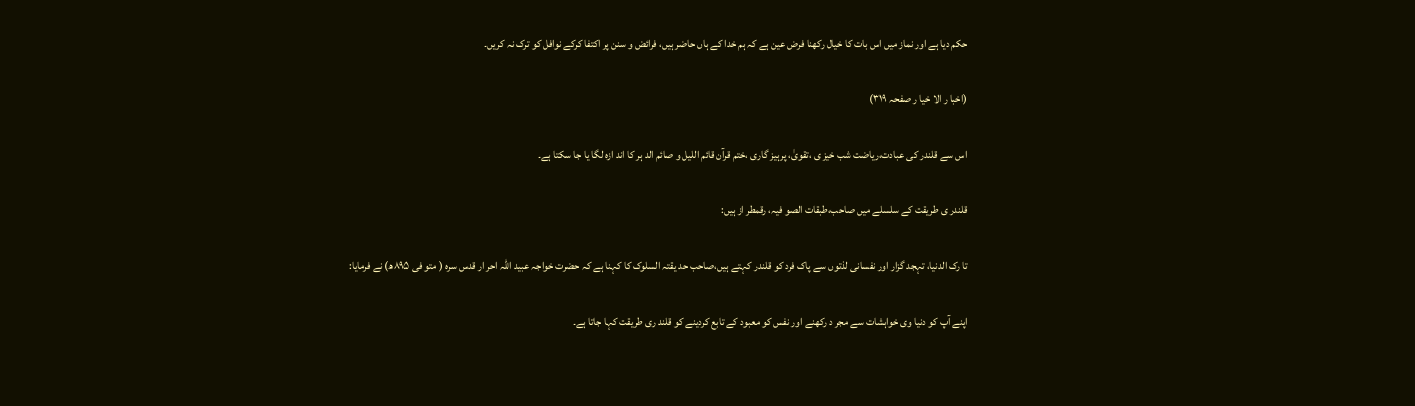حکم دیا ہے اور نماز میں اس بات کا خیال رکھنا فرض عین ہے کہ ہم خدا کے ہاں حاضر ہیں، فرائض و سنن پر اکتفا کرکے نوافل کو ترک نہ کریں۔

(اخبا ر الا خیا ر صفحہ ۳۱۹)

اس سے قلندر کی عبادت،ریاضت شب خیز ی ،تقویٰ، پرہیز گاری ،ختم قرآن قائم اللیل و صائم الد ہر کا اند ازہ لگا یا جا سکتا ہے۔

قلندر ی طریقت کے سلسلے میں صاحب،طبقات الصو فیہ، رقمطر از ہیں:

تا رک الدنیا، تہجد گزار اور نفسانی لذتوں سے پاک فرد کو قلندر کہتے ہیں،صاحب حد یقتہ السلوک کا کہنا ہے کہ حضرت خواجہ عبید اللہ احر ار قدس سرہ ( متو فی ۸۹۵ھ) نے فرمایا:

اپنے آپ کو دنیا وی خواہشات سے مجر د رکھنے اور نفس کو معبود کے تابع کردینے کو قلند ری طریقت کہا جاتا ہے۔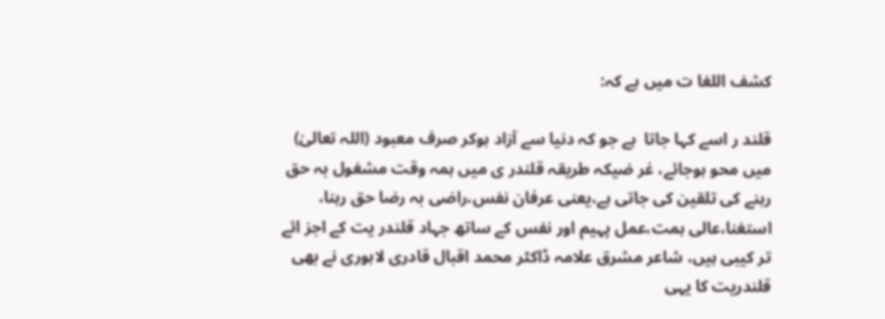کشف اللغا ت میں ہے کہ:

قلند ر اسے کہا جاتا  ہے جو کہ دنیا سے آزاد ہوکر صرف معبود (اللہ تعالیٰ) میں محو ہوجائے، غر ضیکہ طریقہ قلندر ی میں ہمہ وقت مشغول بہ حق رہنے کی تلقین کی جاتی ہے،یعنی عرفان نفس،راضی بہ رضا حق رہنا، استغنا،عالی ہمت،عمل پہیم اور نفس کے ساتھ جہاد قلندر یت کے اجز ائے تر کیبی ہیں، شاعر مشرق علامہ ڈاکٹر محمد اقبال قادری لاہوری نے بھی قلندریت کا یہی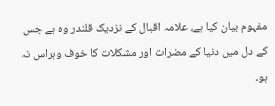مفہوم بیان کیا ہے، علامہ اقبال کے نزدیک قلندر وہ ہے جس کے دل میں دنیا کے مضرات اور مشکلات کا خوف وہراس نہ ہو۔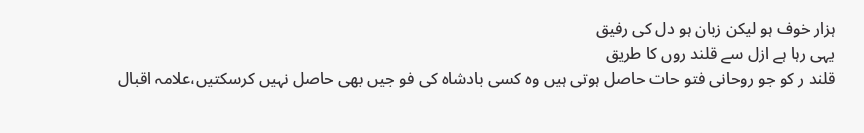ہزار خوف ہو لیکن زبان ہو دل کی رفیق
یہی رہا ہے ازل سے قلند روں کا طریق
قلند ر کو جو روحانی فتو حات حاصل ہوتی ہیں وہ کسی بادشاہ کی فو جیں بھی حاصل نہیں کرسکتیں،علامہ اقبال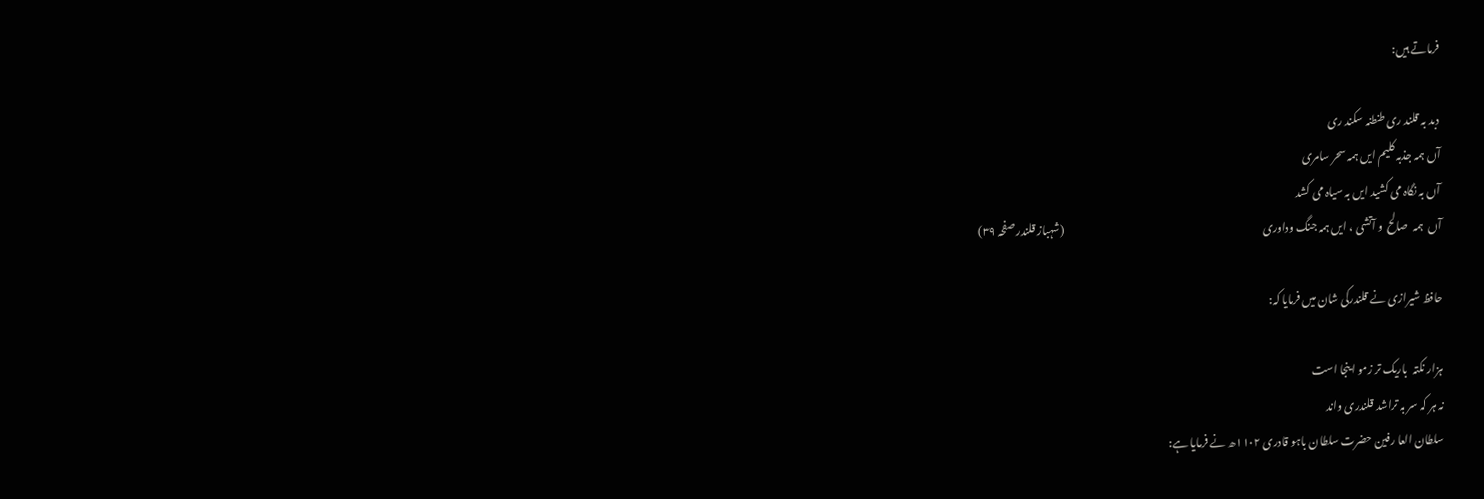فرماتے ہیں:

دبد بہ قلند ری طنطنہ سکند ری
آں ہمہ جذبہ کلیم ایں ہمہ سحر سامری
آں بہ نگاہ می کشید ایں بہ سیاہ می کشد
آں  ہمہ  صالح  و آتشی ، ایں ہمہ جنگ وداوری                                                                                            (شہباز قلندر صفحہ ۳۹)

حافظ شیرازی نے قلندرکی شان میں فرمایا کہ:

ہزار نکتہ  باریک تر زمو اینجا است
نہ ہر کہ سر بہ تراشد قلندری واند
سلطان العا رفین حضرت سلطان باہو قادری ۱۱۰۲ھ نے فرمایا ہے: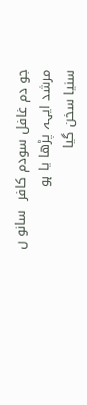جو دم غافل سودم کافر  سانو ں مرشد ایہہ پڑھا یا ہو
سنیا سخن گیا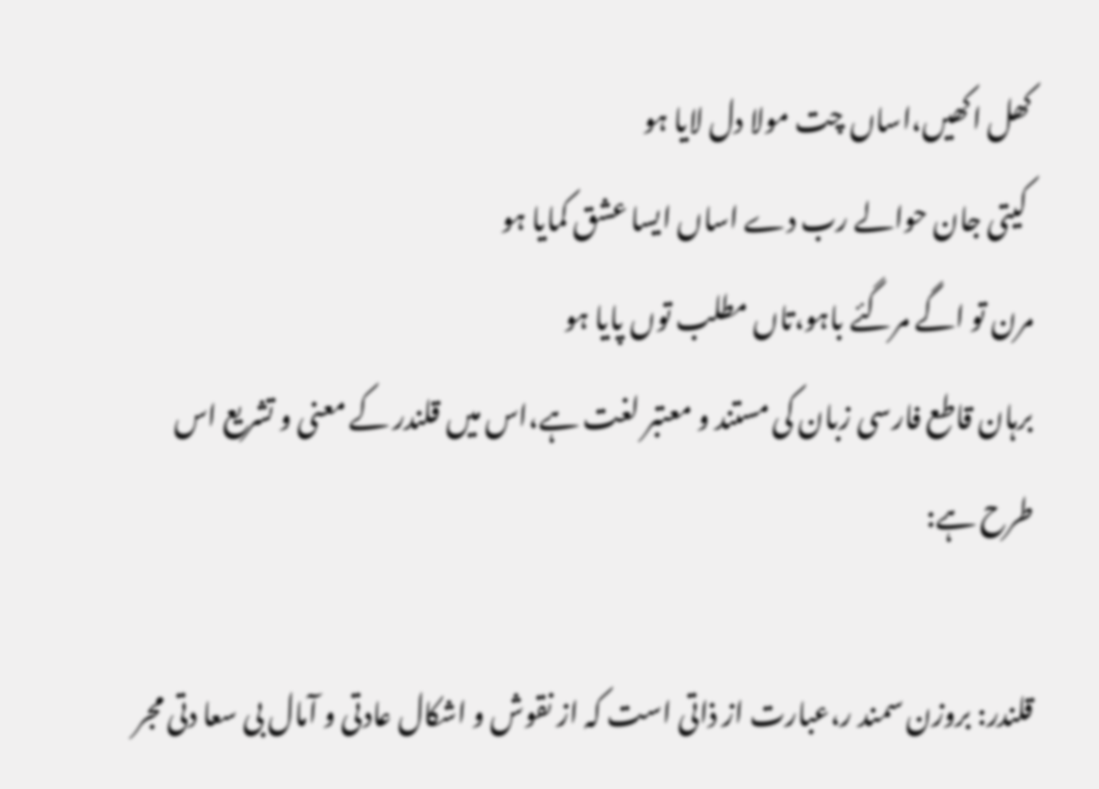کھل اکھیں،اساں چت مولا دل لایا ہو
 کیتی جان حوالے رب دے اساں ایسا عشق کمایا ہو
مرن تو اگے مرگئے باہو،تاں مطلب توں پایا ہو
برہان قاطع فارسی زبان کی مستند و معتبر لغت ہے،اس میں قلندر کے معنی و تشریع اس طرح ہے:

قلندر: بروزن سمند ر،عبارت از ذاتی است کہ از نقوش و اشکال عادتی و آمال بی سعا دتی مجر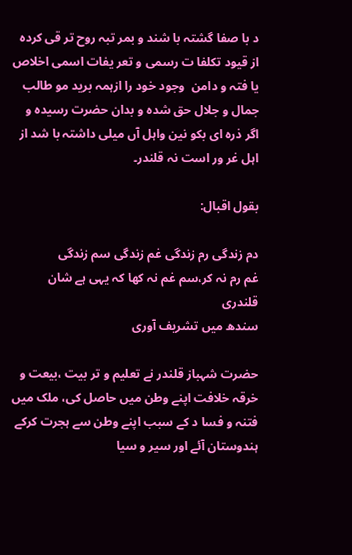د با صفا گشتہ با شند و بمر تبہ روح تر قی کردہ از قیود تکلفا ت رسمی و تعر یفات اسمی اخلاص یا فتہ و دامن  وجود خود را ازہمہ برید مو طالب جمال و جلال حق شدہ و بدان حضرت رسیدہ و اگر ذرہ ای بکو نین واہل آں میلی داشتہ با شد از اہل غر ور است نہ قلندر۔

بقول اقبال:

دم زندگی رم زندگی غم زندگی سم زندگی
غم رم نہ کر،سم غم نہ کھا کہ یہی ہے شان قلندری
سندھ میں تشریف آوری

حضرت شہباز قلندر نے تعلیم و تر بیت ،بیعت و خرقہ خلافت اپنے وطن میں حاصل کی، ملک میں فتنہ و فسا د کے سبب اپنے وطن سے ہجرت کرکے ہندوستان آئے اور سیر و سیا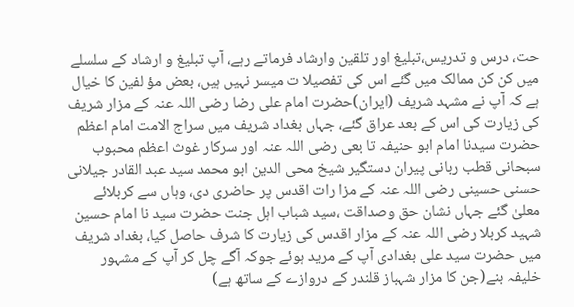حت، درس و تدریس،تبلیغ اور تلقین وارشاد فرماتے رہے، آپ تبلیغ و ارشاد کے سلسلے میں کن کن ممالک میں گئے اس کی تفصیلا ت میسر نہیں ہیں، بعض مؤ لفین کا خیال ہے کہ آپ نے مشہد شریف (ایران)حضرت امام علی رضا رضی اللہ عنہ کے مزار شریف کی زیارت کی اس کے بعد عراق گئے، جہاں بغداد شریف میں سراج الامت امام اعظم حضرت سیدنا امام ابو حنیفہ تا بعی رضی اللہ عنہ اور سرکار غوث اعظم محبوب سبحانی قطب ربانی پیران دستگیر شیخ محی الدین ابو محمد سید عبد القادر جیلانی حسنی حسینی رضی اللہ عنہ کے مزا رات اقدس پر حاضری دی، وہاں سے کربلائے معلیٰ گئے جہاں نشان حق وصداقت ،سید شباب اہل جنت حضرت سید نا امام حسین شہید کربلا رضی اللہ عنہ کے مزار اقدس کی زیارت کا شرف حاصل کیا، بغداد شریف میں حضرت سید علی بغدادی آپ کے مرید ہوئے جوکہ آگے چل کر آپ کے مشہور خلیفہ بنے(جن کا مزار شہباز قلندر کے دروازے کے ساتھ ہے)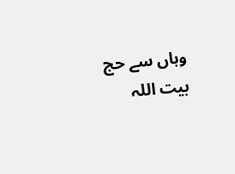وہاں سے حج بیت اللہ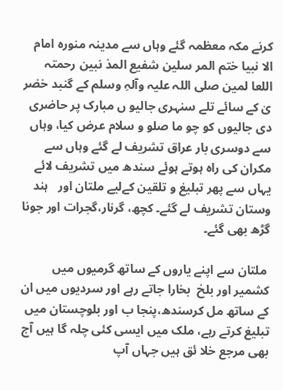کرنے مکہ معظمہ گئے وہاں سے مدینہ منورہ امام الا نبیا ختم المر سلین شفیع المذ نبین رحمتہ اللعا لمین صلی اللہ علیہ وآلہِ وسلم کے گنبد خضر یٰ کے سائے تلے سنہری جالیو ں مبارک پر حاضری دی جالیوں کو چو ما صلو و سلام عرض کیا، وہاں سے دوسری بار عراق تشریف لے گئے وہاں سے  مکران کی راہ ہوتے ہوئے سندھ میں تشریف لائے یہاں سے پھر تبلیغ و تلقین کےلیے ملتان اور   ہند وستان تشریف لے گئے۔ کچھ، گرنار،گجرات اور جونا گڑھ بھی گئے۔

 ملتان سے اپنے یاروں کے ساتھ گرمیوں میں کشمیر اور بلخ  بخارا جاتے رہے اور سردیوں میں ان کے ساتھ مل کرسندھ،پنجا ب اور بلوچستان میں تبلیغ کرتے رہے، ملک میں ایسی کئی چلہ گا ہیں آج بھی مرجع خلا ئق ہیں جہاں آپ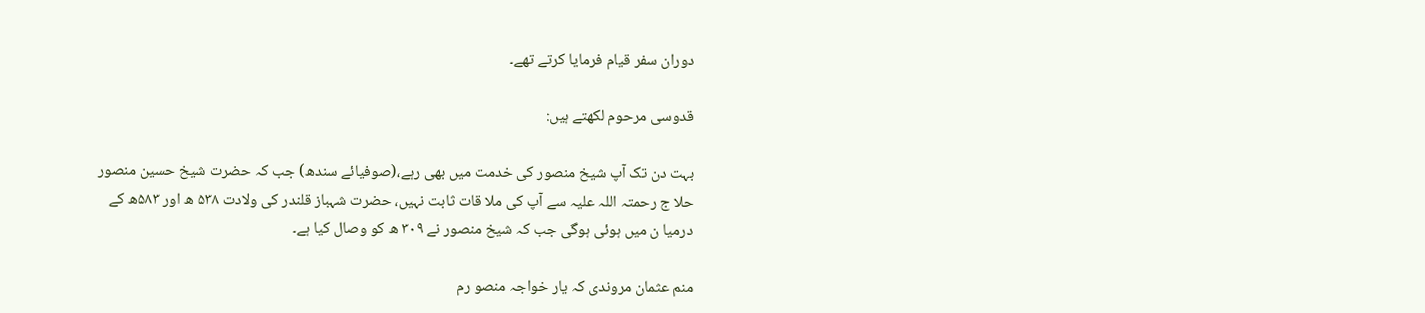دوران سفر قیام فرمایا کرتے تھے۔

قدوسی مرحوم لکھتے ہیں:

بہت دن تک آپ شیخ منصور کی خدمت میں بھی رہے،(صوفیائے سندھ) جب کہ حضرت شیخ حسین منصور حلا ج رحمتہ اللہ علیہ سے آپ کی ملا قات ثابت نہیں، حضرت شہباز قلندر کی ولادت ۵۳۸ ھ اور ۵۸۳ھ کے درمیا ن میں ہوئی ہوگی جب کہ شیخ منصور نے ۳۰۹ ھ کو وصال کیا ہے۔

منم عثمان مروندی کہ یار خواجہ منصو رم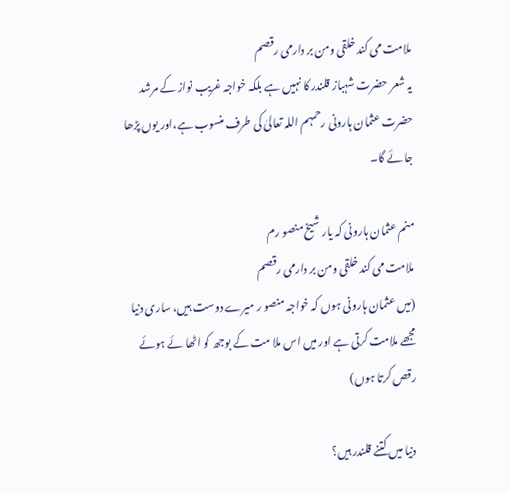ملامت می کند خلقی ومن بر دارمی رقصم
یہ شعر حضرت شہباز قلندر کا نہیں ہے بلکہ خواجہ غریب نواز کے مرشد حضرت عثمان ہارونی رحمہم اللہ تعالیٰ کی طرف منسوب ہے،اور یوں پڑھا جا ئے گا۔

منم عثمان ہارونی کہ یار شیخ منصو رم
ملامت می کند خلقی ومن بر دارمی رقصم
(میں عثمان ہارونی ہوں کہ خواجہ منصو ر میرے دوست ہیں، ساری دنیا مجھے ملامت کرتی ہے اور میں اس ملا مت کے بوجھ کو اٹھا ئے ہوئے رقص کرتا ہوں)

دنیا میں کتنے قلندر ہیں؟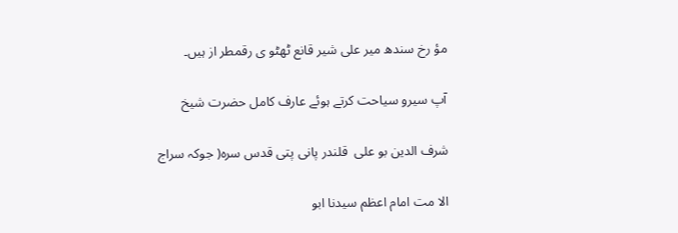مؤ رخ سندھ میر علی شیر قانع ٹھٹو ی رقمطر از ہیں۔

آپ سیرو سیاحت کرتے ہوئے عارف کامل حضرت شیخ

شرف الدین بو علی  قلندر پانی پتی قدس سرہ( جوکہ سراج

الا مت امام اعظم سیدنا ابو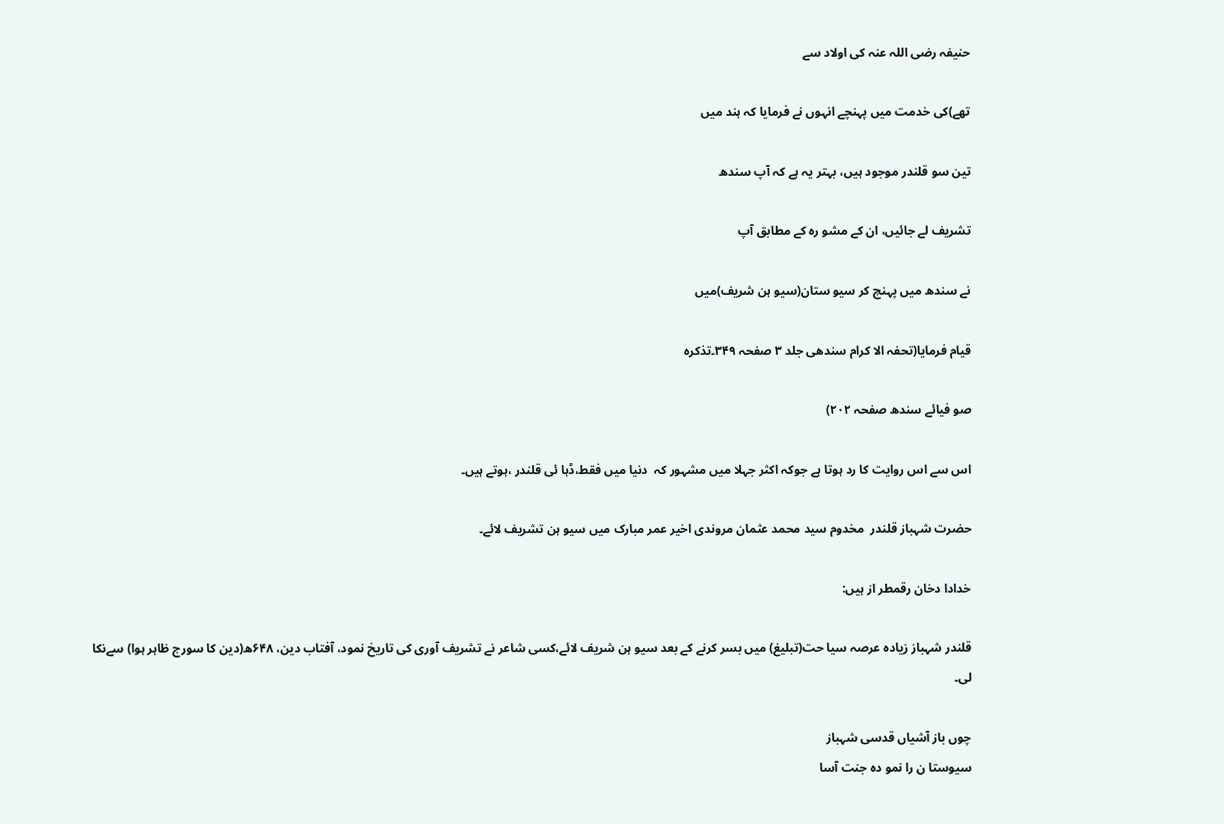حنیفہ رضی اللہ عنہ کی اولاد سے

تھے)کی خدمت میں پہنچے انہوں نے فرمایا کہ ہند میں

تین سو قلندر موجود ہیں، بہتر یہ ہے کہ آپ سندھ

تشریف لے جائیں، ان کے مشو رہ کے مطابق آپ

نے سندھ میں پہنچ کر سیو ستان(سیو ہن شریف)میں

قیام فرمایا(تحفہ الا کرام سندھی جلد ۳ صفحہ ۳۴۹۔تذکرہ

صو فیائے سندھ صفحہ ۲۰۲)

اس سے اس روایت کا رد ہوتا ہے جوکہ اکثر جہلا میں مشہور کہ  دنیا میں فقط،ڈہا ئی قلندر ،ہوتے ہیں۔

حضرت شہباز قلندر  مخدوم سید محمد عثمان مروندی اخیر عمر مبارک میں سیو ہن تشریف لائے۔

خدادا دخان رقمطر از ہیں:

قلندر شہباز زیادہ عرصہ سیا حت(تبلیغ) میں بسر کرنے کے بعد سیو ہن شریف لائے،کسی شاعر نے تشریف آوری کی تاریخ نمود، آفتاب دین، ۶۴۸ھ(دین کا سورج ظاہر ہوا) سےنکا لی۔

چوں باز آشیاں قدسی شہباز
سیوستا ن را نمو دہ جنت آسا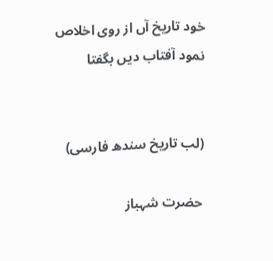خود تاریخ آں از روی اخلاص
نمود آفتاب دیں بگفتا


(لب تاریخ سندھ فارسی)

حضرت شہباز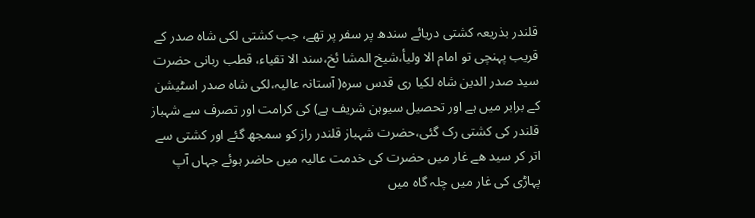قلندر بذریعہ کشتی دریائے سندھ پر سفر پر تھے، جب کشتی لکی شاہ صدر کے قریب پہنچی تو امام الا ولیأ،شیخ المشا ئخ،سند الا تقیاء، قطب ربانی حضرت سید صدر الدین شاہ لکیا ری قدس سرہ( آستانہ عالیہ،لکی شاہ صدر اسٹیشن کے برابر میں ہے اور تحصیل سیوہن شریف ہے) کی کرامت اور تصرف سے شہباز قلندر کی کشتی رک گئی،حضرت شہباز قلندر راز کو سمجھ گئے اور کشتی سے اتر کر سید ھے غار میں حضرت کی خدمت عالیہ میں حاضر ہوئے جہاں آپ پہاڑی کی غار میں چلہ گاہ میں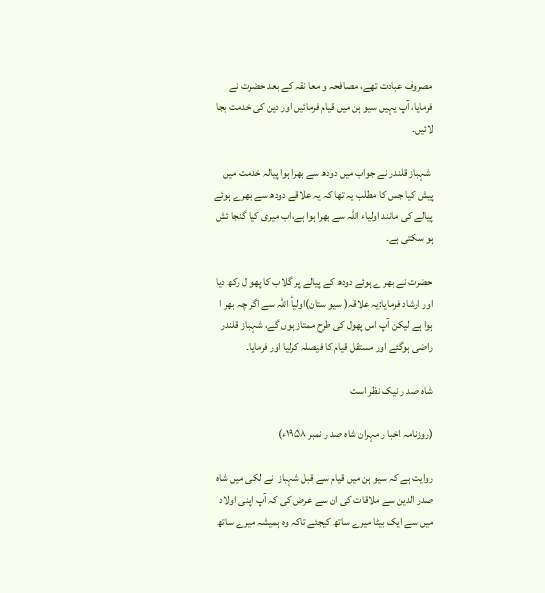مصروف عبادت تھے، مصافحہ و معا نقہ کے بعد حضرت نے فرمایا، آپ یہیں سیو ہن میں قیام فرمائیں اور دین کی خدمت بجا لائیں۔

 شہباز قلندر نے جواب میں دودھ سے بھرا ہوا پیالہ خدمت میں پیش کیا جس کا مطلب یہ تھا کہ یہ علاقے دودھ سے بھرے ہوئے پیالے کی مانند اولیاء اللہ سے بھرا ہوا ہے،اب میری کیا گنجا ئش ہو سکتی ہے۔

حضرت نے بھر ے ہوئے دودھ کے پیالے پر گلاب کا پھو ل رکھ دیا اور ارشاد فرمایا:یہ علاقہ( سیو ستان)اولیأ اللہ سے اگر چہ بھر ا ہوا ہے لیکن آپ اس پھول کی طرح ممتاز ہوں گے، شہباز قلندر راضی ہوگئے اور مستقل قیام کا فیصلہ کرلیا اور فرمایا۔

شاہ صد ر نیک نظر است

(روزنامہ اخبا ر مہران شاہ صد ر نمبر ۱۹۵۸ء)

روایت ہے کہ سیو ہن میں قیام سے قبل شہباز  نے لکی میں شاہ صدر الدین سے ملاقات کی ان سے عرض کی کہ آپ اپنی اولاد میں سے ایک بیٹا میرے ساتھ کیجئے تاکہ وہ ہمیشہ میرے ساتھ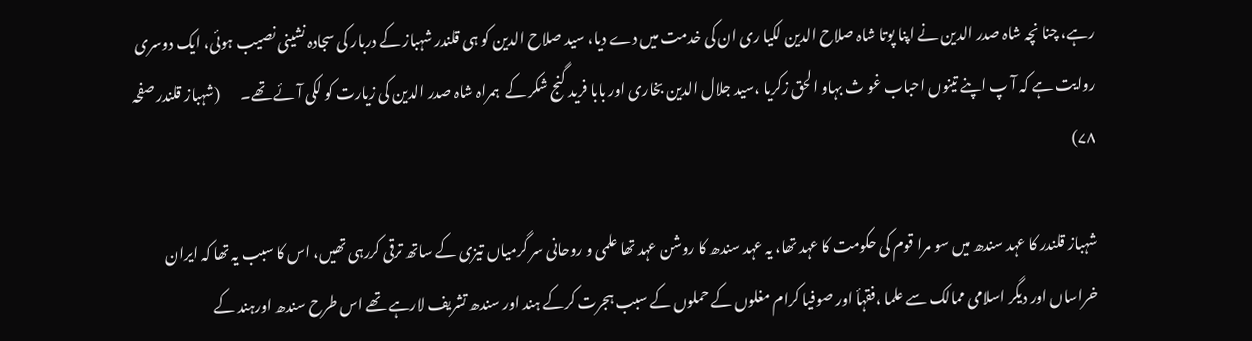رہے، چنا نچہ شاہ صدر الدین نے اپنا پوتا شاہ صلاح الدین لکیا ری ان کی خدمت میں دے دیا، سید صلاح الدین کو ہی قلندر شہباز کے دربار کی سجادہ نشینی نصیب ہوئی، ایک دوسری روایت ہے کہ آ پ اپنے تینوں احباب غو ث بہاو الحق زکریا ،سید جلال الدین بخاری اور بابا فرید گنج شکر کے  ہمراہ شاہ صدر الدین کی زیارت کو لکی آئے تھے۔       (شہباز قلندر صفحہ ۷۸)

شہباز قلندر کا عہد سندھ میں سو مرا قوم کی حکومت کا عہد تھا، یہ عہد سندھ کا روشن عہد تھا علمی و روحانی سر گرمیاں تیزی کے ساتھ ترقی کررہی تھیں، اس کا سبب یہ تھا کہ ایران خراساں اور دیگر اسلامی ممالک سے علما ،فقہأ اور صوفیا کرام مغلوں کے حملوں کے سبب ہجرت کرکے ہند اور سندھ تشریف لارہے تھے اس طرح سندھ اورہند کے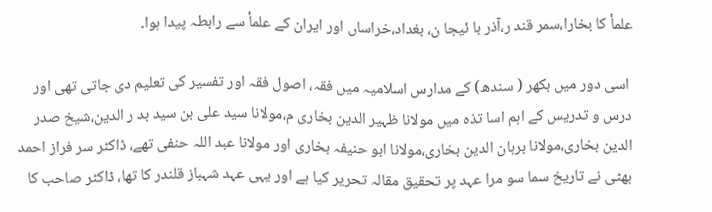علمأ کا بخارا،سمر قند ر،آذر با ئیجا ن، بغداد،خراساں اور ایران کے علمأ سے رابطہ پیدا ہوا۔

 اسی دور میں بکھر ( سندھ) کے مدارس اسلامیہ میں فقہ، اصول فقہ اور تفسیر کی تعلیم دی جاتی تھی اور درس و تدریس کے اہم اسا تذہ میں مولانا ظہیر الدین بخاری م،مولانا سید علی بن سید بد ر الدین،شیخ صدر الدین بخاری،مولانا برہان الدین بخاری،مولانا ابو حنیفہ بخاری اور مولانا عبد اللہ حنفی تھے، ڈاکٹر سر فراز احمد بھٹی نے تاریخ سما سو مرا عہد پر تحقیق مقالہ تحریر کیا ہے اور یہی عہد شہباز قلندر کا تھا، ڈاکٹر صاحب کا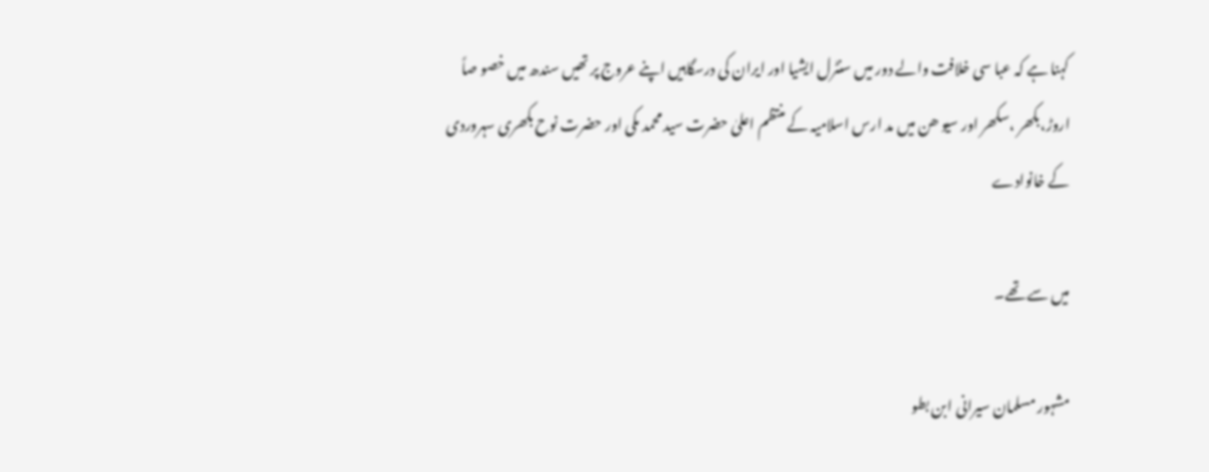کہنا ہے کہ عبا سی خلافت والے دور میں سنٹرل ایشیا اور ایران کی درسگاہیں اپنے عروج پر تھیں سندھ میں خصو صاً اروڑ،بکھر ،سکھر اور سیو ھن میں مد ارس اسلامیہ کے منتظم اعلیٰ حضرت سید محمد مکی اور حضرت نوح بکھری سہروردی کے خانوادے

میں سے تھے۔

مشہور مسلمان سیرانی ابن بطو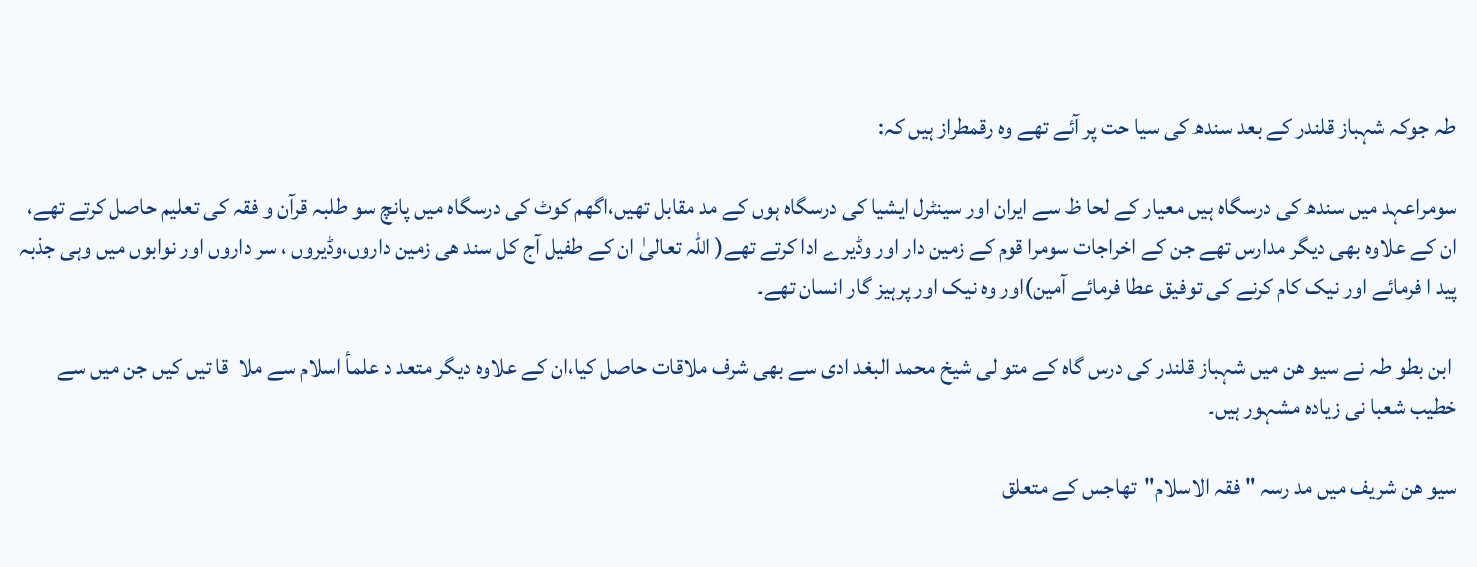طہ جوکہ شہباز قلندر کے بعد سندھ کی سیا حت پر آئے تھے وہ رقمطراز ہیں کہ:

سومراعہد میں سندھ کی درسگاہ ہیں معیار کے لحا ظ سے ایران اور سینٹرل ایشیا کی درسگاہ ہوں کے مد مقابل تھیں،اگھم کوٹ کی درسگاہ میں پانچ سو طلبہ قرآن و فقہ کی تعلیم حاصل کرتے تھے، ان کے علاوہ بھی دیگر مدارس تھے جن کے اخراجات سومرا قوم کے زمین دار اور وڈیرے ادا کرتے تھے( اللہ تعالیٰ ان کے طفیل آج کل سند ھی زمین داروں،وڈیروں ، سر داروں اور نوابوں میں وہی جذبہ پید ا فرمائے اور نیک کام کرنے کی توفیق عطا فرمائے آمین)اور وہ نیک اور پرہیز گار انسان تھے۔

 ابن بطو طہ نے سیو ھن میں شہباز قلندر کی درس گاہ کے متو لی شیخ محمد البغد ادی سے بھی شرف ملاقات حاصل کیا،ان کے علاوہ دیگر متعد د علمأ اسلام سے ملا  قا تیں کیں جن میں سے خطیب شعبا نی زیادہ مشہور ہیں۔

سیو ھن شریف میں مد رسہ " فقہ الاسلام"تھاجس کے متعلق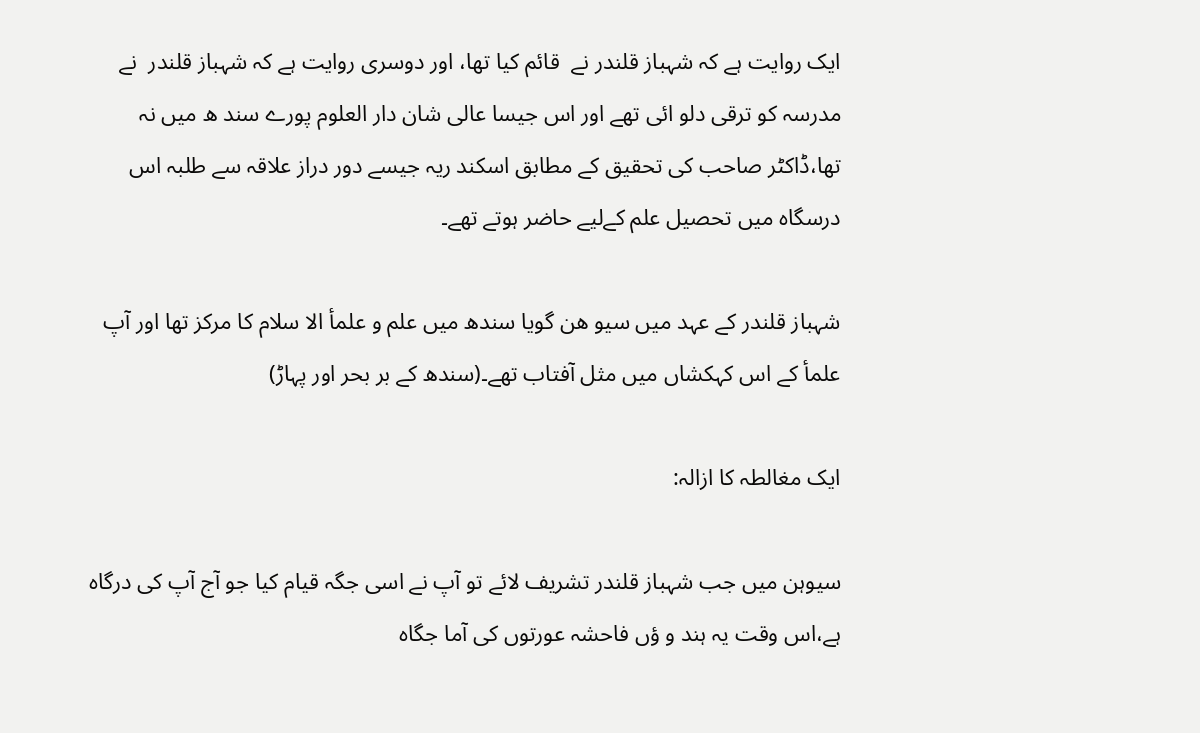ایک روایت ہے کہ شہباز قلندر نے  قائم کیا تھا، اور دوسری روایت ہے کہ شہباز قلندر  نے مدرسہ کو ترقی دلو ائی تھے اور اس جیسا عالی شان دار العلوم پورے سند ھ میں نہ تھا،ڈاکٹر صاحب کی تحقیق کے مطابق اسکند ریہ جیسے دور دراز علاقہ سے طلبہ اس درسگاہ میں تحصیل علم کےلیے حاضر ہوتے تھے۔

شہباز قلندر کے عہد میں سیو ھن گویا سندھ میں علم و علمأ الا سلام کا مرکز تھا اور آپ علمأ کے اس کہکشاں میں مثل آفتاب تھے۔(سندھ کے بر بحر اور پہاڑ)

ایک مغالطہ کا ازالہ:

سیوہن میں جب شہباز قلندر تشریف لائے تو آپ نے اسی جگہ قیام کیا جو آج آپ کی درگاہ ہے،اس وقت یہ ہند و ؤں فاحشہ عورتوں کی آما جگاہ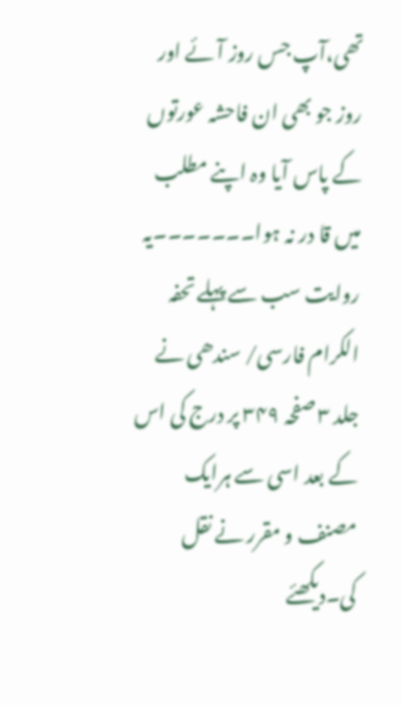تھی،آپ جس روز آئے اور روز جو بھی ان فاحشہ عورتوں کے پاس آیا وہ اپنے مطلب میں قا در نہ ہوا۔۔۔۔۔۔۔یہ روایت سب سے پہلے تحفہ الکرام فارسی/ سندھی نے جلد ۳ صفحہ ۳۴۹ پر درج کی اس کے بعد اسی سے ہرایک مصنف و مقرر نے نقل کی۔دیکھئے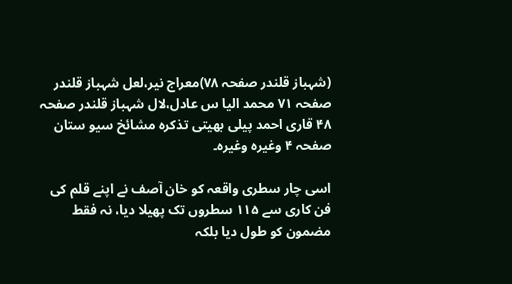(شہباز قلندر صفحہ ۷۸)معراج نیر،لعل شہباز قلندر صفحہ ۷۱ محمد الیا س عادل،لال شہباز قلندر صفحہ ۴۸ قاری احمد پیلی بھیتی تذکرہ مشائخ سیو ستان صفحہ ۴ وغیرہ وغیرہ۔

اسی چار سطری واقعہ کو خان آصف نے اپنے قلم کی فن کاری سے ۱۱۵ سطروں تک پھیلا دیا، نہ فقط مضمون کو طول دیا بلکہ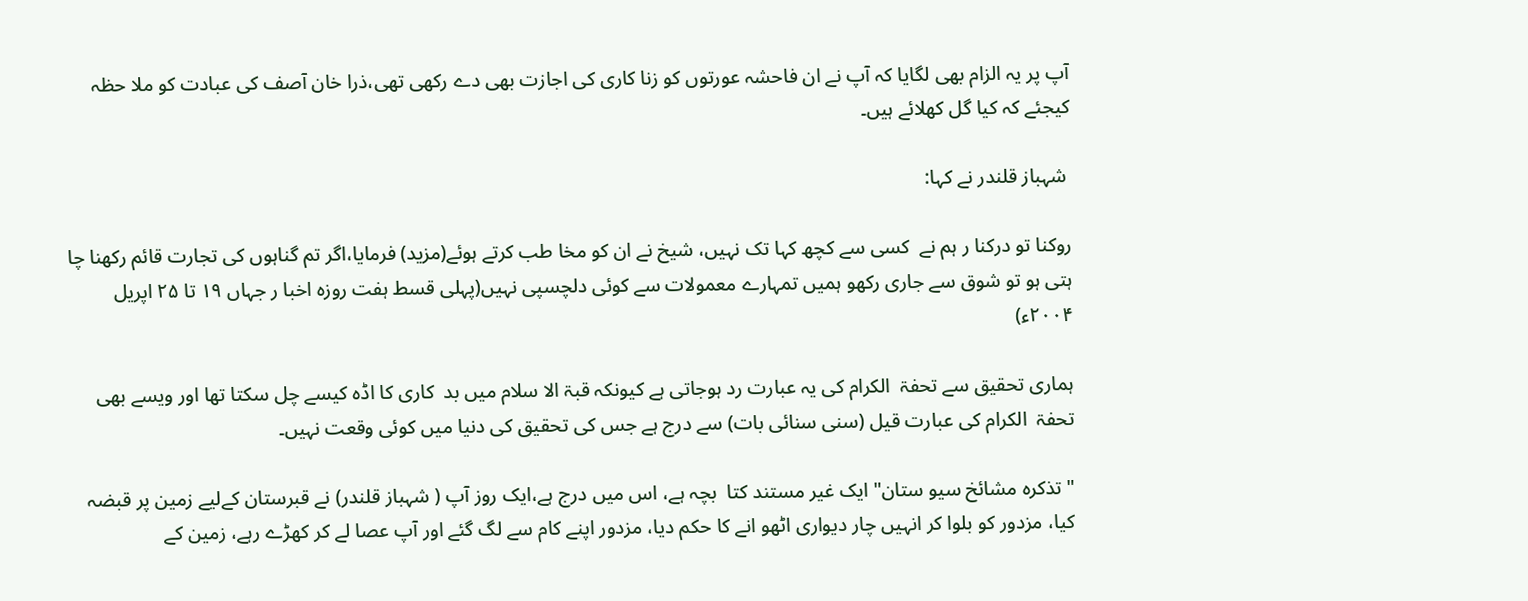آپ پر یہ الزام بھی لگایا کہ آپ نے ان فاحشہ عورتوں کو زنا کاری کی اجازت بھی دے رکھی تھی،ذرا خان آصف کی عبادت کو ملا حظہ کیجئے کہ کیا گل کھلائے ہیں۔

 شہباز قلندر نے کہا:

روکنا تو درکنا ر ہم نے  کسی سے کچھ کہا تک نہیں، شیخ نے ان کو مخا طب کرتے ہوئے(مزید) فرمایا،اگر تم گناہوں کی تجارت قائم رکھنا چا ہتی ہو تو شوق سے جاری رکھو ہمیں تمہارے معمولات سے کوئی دلچسپی نہیں(پہلی قسط ہفت روزہ اخبا ر جہاں ۱۹ تا ۲۵ اپریل ۲۰۰۴ء)

ہماری تحقیق سے تحفۃ  الکرام کی یہ عبارت رد ہوجاتی ہے کیونکہ قبۃ الا سلام میں بد  کاری کا اڈہ کیسے چل سکتا تھا اور ویسے بھی تحفۃ  الکرام کی عبارت قیل (سنی سنائی بات) سے درج ہے جس کی تحقیق کی دنیا میں کوئی وقعت نہیں۔

"تذکرہ مشائخ سیو ستان" ایک غیر مستند کتا  بچہ ہے، اس میں درج ہے،ایک روز آپ ( شہباز قلندر) نے قبرستان کےلیے زمین پر قبضہ کیا، مزدور کو بلوا کر انہیں چار دیواری اٹھو انے کا حکم دیا، مزدور اپنے کام سے لگ گئے اور آپ عصا لے کر کھڑے رہے، زمین کے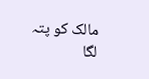مالک کو پتہ لگا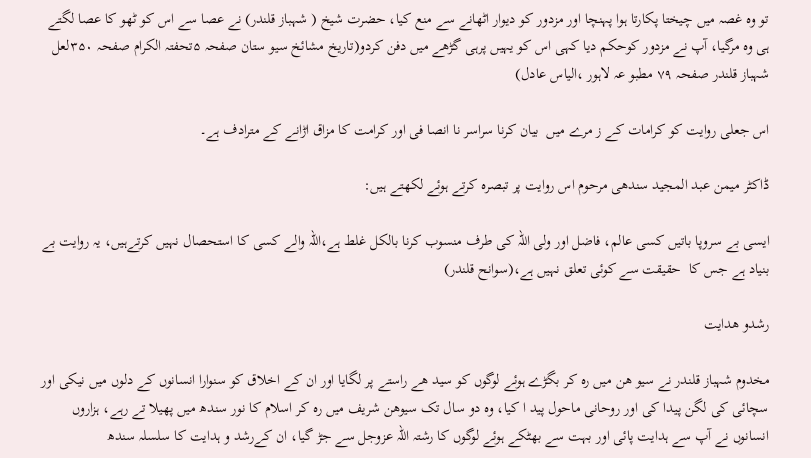تو وہ غصہ میں چیختا پکارتا ہوا پہنچا اور مزدور کو دیوار اٹھانے سے منع کیا، حضرت شیخ ( شہباز قلندر) نے عصا سے اس کو ٹھو کا عصا لگتے ہی وہ مرگیا، آپ نے مزدور کوحکم دیا کہی اس کو یہیں پرہی گڑھے میں دفن کردو(تاریخ مشائخ سیو ستان صفحہ ۵تحفتہ الکرام صفحہ ۳۵۰لعل شہباز قلندر صفحہ ۷۹ مطبو عہ لاہور ،الیاس عادل)

اس جعلی روایت کو کرامات کے ز مرے میں  بیان کرنا سراسر نا انصا فی اور کرامت کا مزاق اڑانے کے مترادف ہے۔

ڈاکٹر میمن عبد المجید سندھی مرحوم اس روایت پر تبصرہ کرتے ہوئے لکھتے ہیں:

ایسی بے سروپا باتیں کسی عالم، فاضل اور ولی اللہ کی طرف منسوب کرنا بالکل غلط ہے،اللہ والے کسی کا استحصال نہیں کرتےہیں، یہ روایت بے بنیاد ہے جس کا  حقیقت سے کوئی تعلق نہیں ہے،(سوانح قلندر)

رشدو ھدایت

مخدوم شہباز قلندر نے سیو ھن میں رہ کر بگڑے ہوئے لوگوں کو سید ھے راستے پر لگایا اور ان کے اخلاق کو سنوارا انسانوں کے دلوں میں نیکی اور سچائی کی لگن پیدا کی اور روحانی ماحول پید ا کیا، وہ دو سال تک سیوھن شریف میں رہ کر اسلام کا نور سندھ میں پھیلا تے رہے، ہزاروں انسانوں نے آپ سے ہدایت پائی اور بہت سے بھٹکے ہوئے لوگوں کا رشتہ اللہ عزوجل سے جڑ گیا، ان کےرشد و ہدایت کا سلسلہ سندھ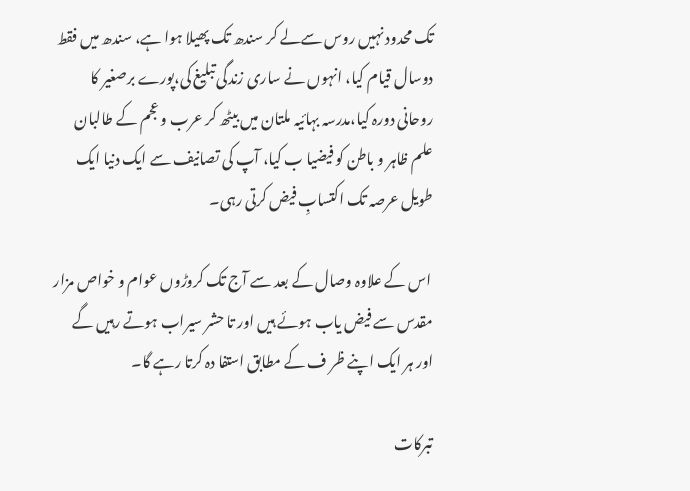تک محدود نہیں روس سےلے کر سندھ تک پھیلا ہوا ہے، سندھ میں فقط دوسال قیام کیا، انہوں نے ساری زندگی تبلیغ کی،پورے برصغیر کا روحانی دورہ کیا،مدرسہ بہائیہ ملتان میں بیٹھ کر عرب و عجم کے طالبان علم ظاہر و باطن کو فیضیا ب کیا، آپ کی تصانیف سے ایک دنیا ایک طویل عرصہ تک اکتسابِ فیض کرتی رہی۔

 اس کے علاوہ وصال کے بعد سے آج تک کروڑوں عوام و خواص مزار مقدس سے فیض یاب ہوئے ہیں اور تا حشر سیراب ہوتے رہیں گے اور ہر ایک اپنے ظر ف کے مطابق استفا دہ کرتا رہے گا۔

تبرکات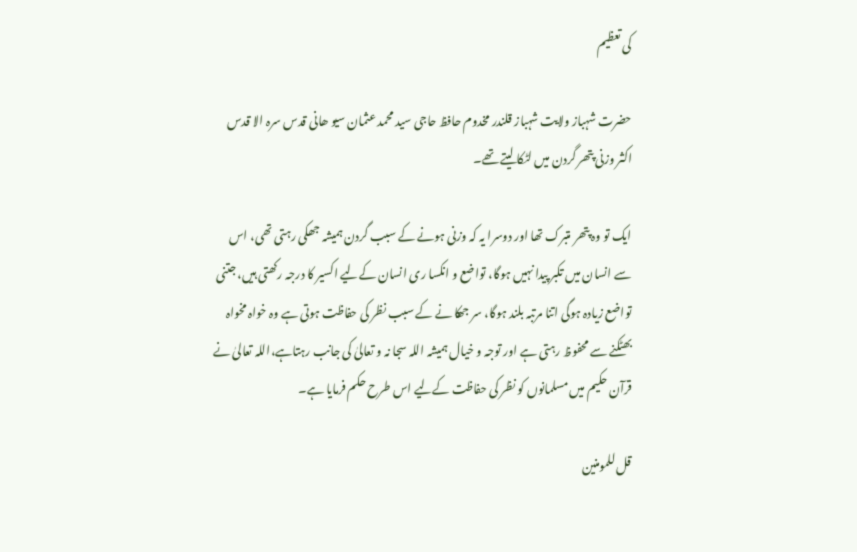کی تعظیم

حضرت شہباز ولایت شہباز قلندر مخدوم حافظ حاجی سید محمد عثمان سیو ھانی قدس سرہ الا قدس اکثر وزنی پتھر گردن میں لٹکا لیتے تھے۔

ایک تو وہ پتھر متبرک تھا اور دوسرا یہ کہ وزنی ہونے کے سبب گردن ہمیشہ جھکی رہتی تھی، اس سے انسان میں تکبر پیدا نہیں ہوگا، تواضع و انکسا ری انسان کےلیے اکسیر کا درجہ رکھتی ہیں، جتنی تواضع زیادہ ہوگی اتنا مرتبہ بلند ہوگا، سر جھکا نے کے سبب نظر کی حفاظت ہوتی ہے وہ خواہ مخواہ بھٹکنے سے محفوظ رہتی ہے اور توجہ و خیال ہمیشہ اللہ سجا نہ و تعالیٰ کی جانب رہتاہے،اللہ تعالیٰ نے قرآن حکیم میں مسلمانوں کو نظر کی حفاظت کےلیے اس طرح حکم فرمایا ہے۔

قل للمومنین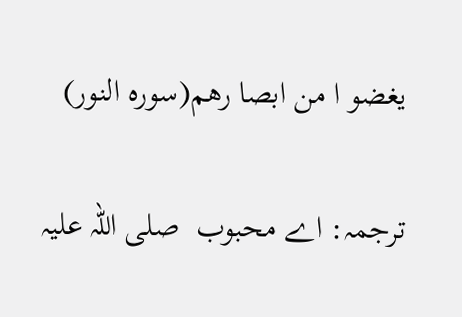یغضو ا من ابصا رھم(سورہ النور)

ترجمہ: اے محبوب  صلی اللہ علیہ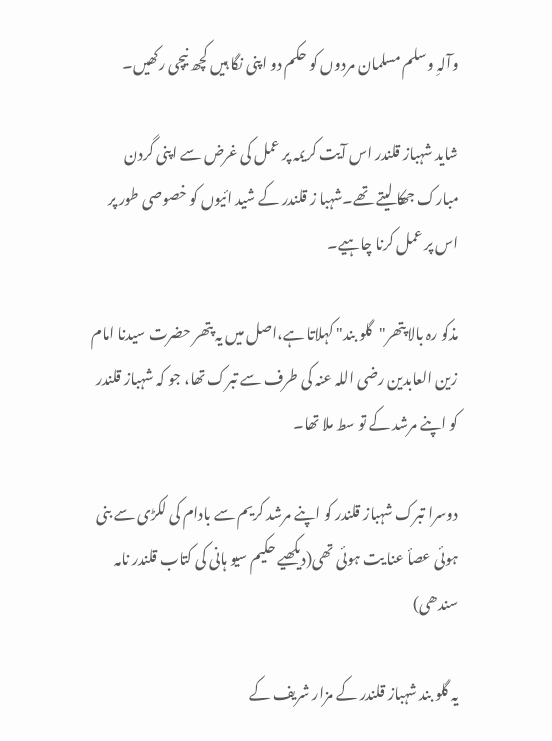وآلہِ وسلم مسلمان مردوں کو حکم دو اپنی نگا ہیں کچھ نیچی رکھیں۔

شاید شہباز قلندر اس آیت کریمہ پر عمل کی غرض سے اپنی گردن مبارک جھکا لیتے تھے۔شہبا ز قلندر کے شید ائیوں کو خصوصی طور پر اس پر عمل کرنا چاہیے۔

مذکو رہ بالا پتھر"گلو بند" کہلاتا ہے،اصل میں یہ پتھر حضرت سیدنا امام زین العابدین رضی اللہ عنہ کی طرف سے تبرک تھا، جو کہ شہباز قلندر کو اپنے مرشد کے تو سط ملا تھا۔

دوسرا تبرک شہباز قلندر کو اپنے مرشد کریم سے بادام کی لکڑی سے بنی ہوئی عصأ عنا یت ہوئی تھی(دیکھیے حکیم سیو ہانی کی کتاب قلندر نامہ سندھی)

یہ گلو بند شہباز قلندر کے مزار شریف کے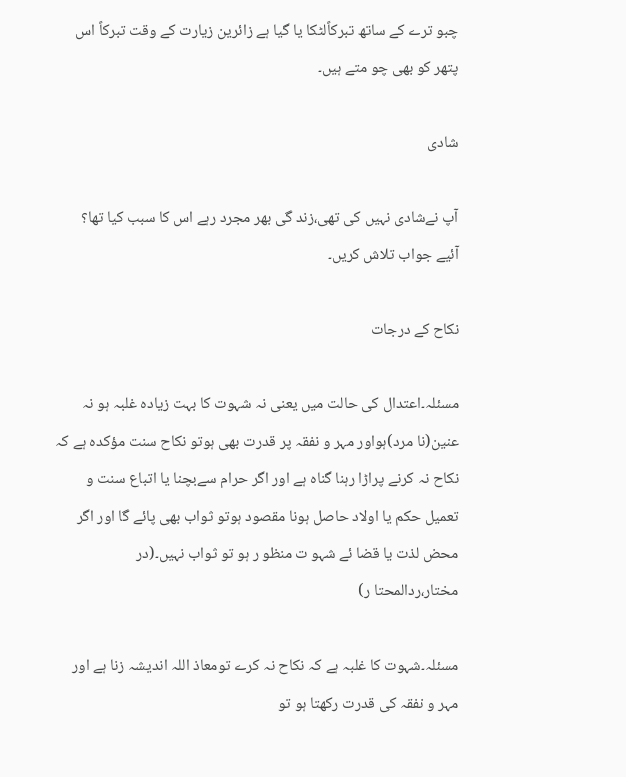چبو ترے کے ساتھ تبرکاًلٹکا یا گیا ہے زائرین زیارت کے وقت تبرکاً اس پتھر کو بھی چو متے ہیں۔

شادی

آپ نےشادی نہیں کی تھی،زند گی بھر مجرد رہے اس کا سبب کیا تھا؟  آئیے جواب تلاش کریں۔

نکاح کے درجات

مسئلہ۔اعتدال کی حالت میں یعنی نہ شہوت کا بہت زیادہ غلبہ ہو نہ عنین(نا مرد)ہواور مہر و نفقہ پر قدرت بھی ہوتو نکاح سنت مؤکدہ ہے کہ نکاح نہ کرنے پراڑا رہنا گناہ ہے اور اگر حرام سےبچنا یا اتباع سنت و تعمیل حکم یا اولاد حاصل ہونا مقصود ہوتو ثواب بھی پائے گا اور اگر محض لذت یا قضا ئے شہو ت منظو ر ہو تو ثواب نہیں۔(در مختار،ردالمحتا ر)

مسئلہ۔شہوت کا غلبہ ہے کہ نکاح نہ کرے تومعاذ اللہ اندیشہ زنا ہے اور مہر و نفقہ کی قدرت رکھتا ہو تو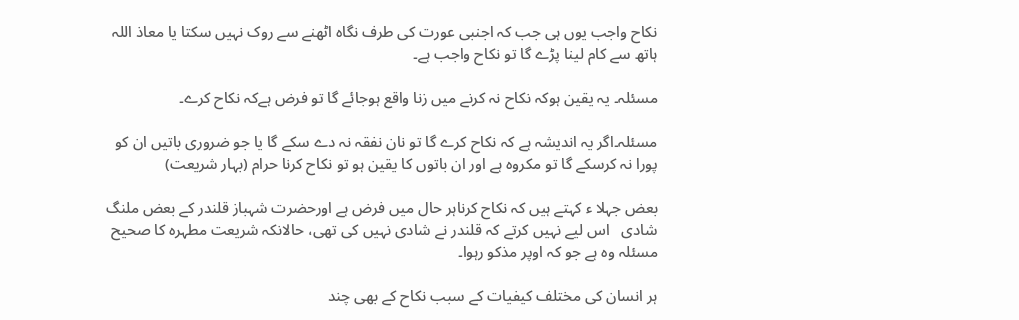نکاح واجب یوں ہی جب کہ اجنبی عورت کی طرف نگاہ اٹھنے سے روک نہیں سکتا یا معاذ اللہ ہاتھ سے کام لینا پڑے گا تو نکاح واجب ہے۔

مسئلہ۔ یہ یقین ہوکہ نکاح نہ کرنے میں زنا واقع ہوجائے گا تو فرض ہےکہ نکاح کرے۔

مسئلہ۔اگر یہ اندیشہ ہے کہ نکاح کرے گا تو نان نفقہ نہ دے سکے گا یا جو ضروری باتیں ان کو پورا نہ کرسکے گا تو مکروہ ہے اور ان باتوں کا یقین ہو تو نکاح کرنا حرام (بہار شریعت)

بعض جہلا ء کہتے ہیں کہ نکاح کرناہر حال میں فرض ہے اورحضرت شہباز قلندر کے بعض ملنگ شادی   اس لیے نہیں کرتے کہ قلندر نے شادی نہیں کی تھی، حالانکہ شریعت مطہرہ کا صحیح مسئلہ وہ ہے جو کہ اوپر مذکو رہوا۔

ہر انسان کی مختلف کیفیات کے سبب نکاح کے بھی چند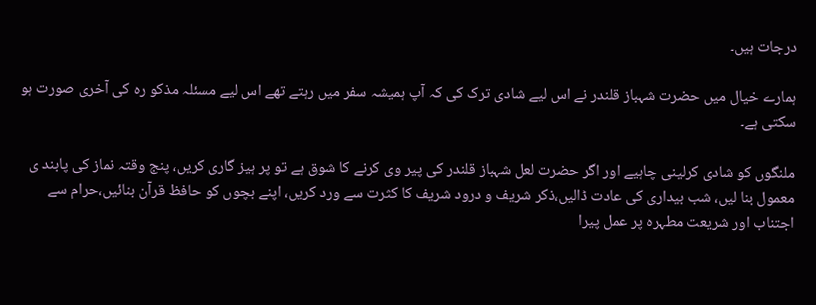درجات ہیں۔

ہمارے خیال میں حضرت شہباز قلندر نے اس لیے شادی ترک کی کہ آپ ہمیشہ سفر میں رہتے تھے اس لیے مسئلہ مذکو رہ کی آخری صورت ہو سکتی ہے۔

ملنگوں کو شادی کرلینی چاہیے اور اگر حضرت لعل شہباز قلندر کی پیر وی کرنے کا شوق ہے تو پر ہیز گاری کریں، پنج وقتہ نماز کی پابند ی معمول بنا لیں، شب بیداری کی عادت ڈالیں،ذکر شریف و درود شریف کا کثرت سے ورد کریں، اپنے بچوں کو حافظ قرآن بنائیں،حرام سے اجتناب اور شریعت مطہرہ پر عمل پیرا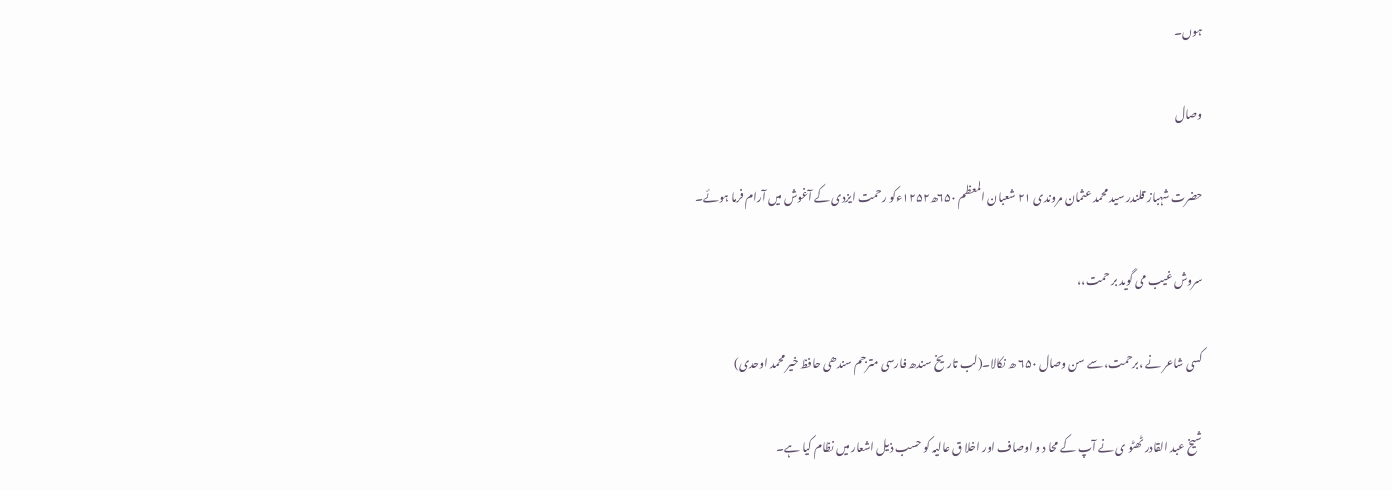ہوں۔

وصال

حضرت شہباز قلندر سید محمد عثمان مروندی ۲۱ شعبان المعظم ۶۵۰ھ۱۲۵۲ءکو رحمت ایزدی کے آغوش میں آرام فرما ہوئے۔

سروش غیب می گوید بر حمت،،

کسی شاعر نے ،برحمت، سے سن وصال ۶۵۰ ھ نکالا۔(لب تاریخ سندھ فارسی مترجم سندھی حافظ خیر محمد اوحدی)

شیخ عبد القادر ٹھٹو ی نے آپ کے محا د و اوصاف اور اخلا ق عالیہ کو حسب ذیل اشعار میں نظام کیا ہے۔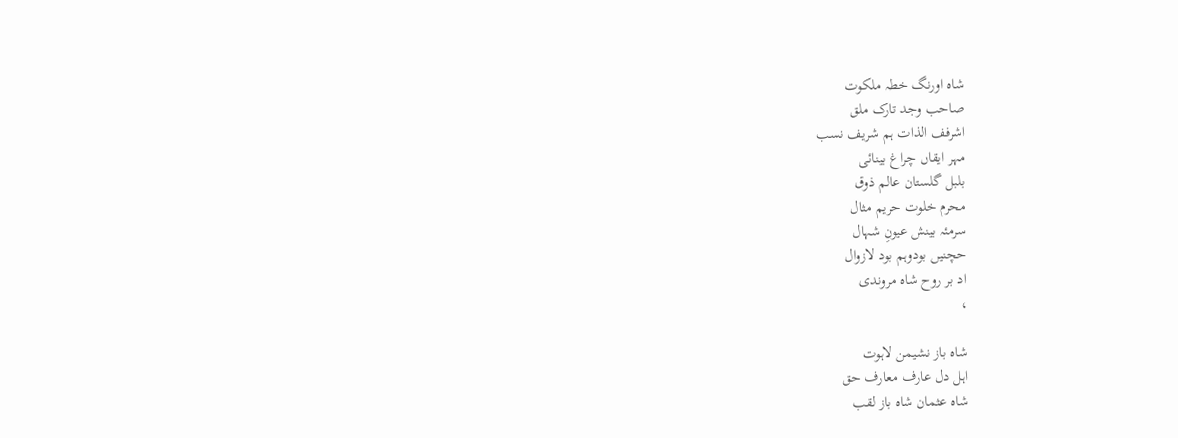شاہ اورنگ خطہ ملکوت
صاحب وجد تارک ملق
اشرفف الذات ہم شریف نسب
مہر ایقاں چراغ بینائی
بلبل گلستان عالم ذوق
محرم خلوت حریم مثال
سرمئہ بینش عیونِ شہال
حچنیں بودوہم بود لازوال
اد بر روح شاہ مروندی
،

شاہ باز نشیمن لاہوت
اہل دل عارف معارف حق
شاہ عثمان شاہ باز لقب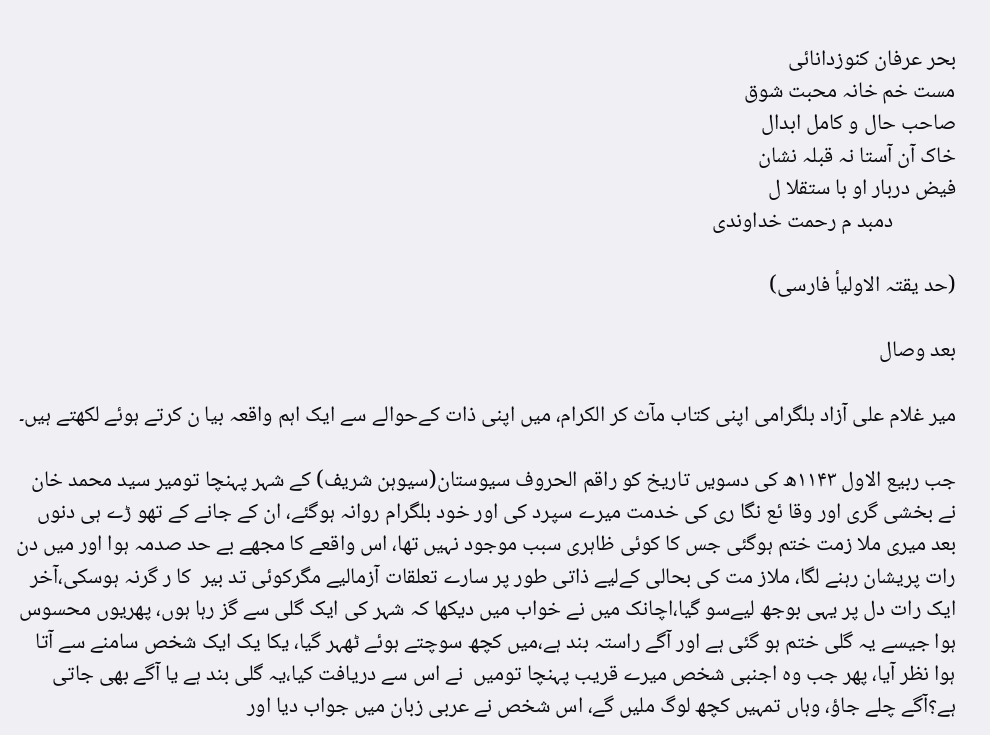بحر عرفان کنوزدانائی
مست خم خانہ محبت شوق
صاحب حال و کامل ابدال
خاک آن آستا نہ قبلہ نشان
فیض دربار او با ستقلا ل
             دمبد م رحمت خداوندی

(حد یقتہ الاولیأ فارسی)

بعد وصال

میر غلام علی آزاد بلگرامی اپنی کتاب مآث کر الکرام، میں اپنی ذات کےحوالے سے ایک اہم واقعہ بیا ن کرتے ہوئے لکھتے ہیں۔

جب ربیع الاول ۱۱۴۳ھ کی دسویں تاریخ کو راقم الحروف سیوستان(سیوہن شریف) کے شہر پہنچا تومیر سید محمد خان نے بخشی گری اور وقا ئع نگا ری کی خدمت میرے سپرد کی اور خود بلگرام روانہ ہوگئے، ان کے جانے کے تھو ڑے ہی دنوں بعد میری ملا زمت ختم ہوگئی جس کا کوئی ظاہری سبب موجود نہیں تھا، اس واقعے کا مجھے بے حد صدمہ ہوا اور میں دن رات پریشان رہنے لگا، ملاز مت کی بحالی کےلیے ذاتی طور پر سارے تعلقات آزمالیے مگرکوئی تد بیر  کا ر گرنہ ہوسکی،آخر ایک رات دل پر یہی بوجھ لیےسو گیا،اچانک میں نے خواب میں دیکھا کہ شہر کی ایک گلی سے گز رہا ہوں، پھریوں محسوس ہوا جیسے یہ گلی ختم ہو گئی ہے اور آگے راستہ بند ہے،میں کچھ سوچتے ہوئے ٹھہر گیا، یکا یک ایک شخص سامنے سے آتا ہوا نظر آیا، پھر جب وہ اجنبی شخص میرے قریب پہنچا تومیں  نے اس سے دریافت کیا،یہ گلی بند ہے یا آگے بھی جاتی ہے؟آگے چلے جاؤ، وہاں تمہیں کچھ لوگ ملیں گے، اس شخص نے عربی زبان میں جواب دیا اور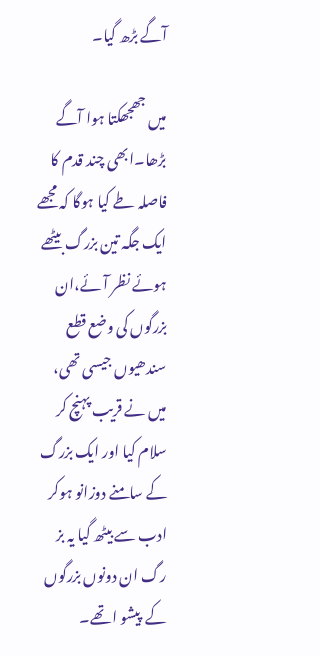آگے بڑھ گیا۔

میں جھجھکتا ہوا آگے بڑھا۔ابھی چند قدم کا فاصلہ طے کیا ہوگا کہ مجھے ایک جگہ تین بزرگ بیٹھے ہوئے نظر آئے،ان بزرگوں کی وضع قطع سندھیوں جیسی تھی، میں نے قریب پہنچ کر سلام کیا اور ایک بزرگ کے سامنے دوزانو ہوکر ادب سے بیٹھ گیا یہ بز رگ ان دونوں بزرگوں کے  پیشو ا تھے۔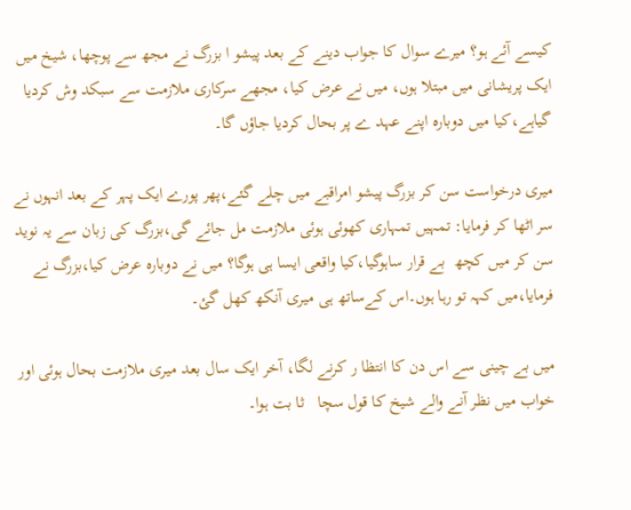کیسے آئے ہو؟ میرے سوال کا جواب دینے کے بعد پیشو ا بزرگ نے مجھ سے پوچھا، شیخ میں ایک پریشانی میں مبتلا ہوں، میں نے عرض کیا، مجھے سرکاری ملازمت سے سبکد وش کردیا گیاہے،کیا میں دوبارہ اپنے عہد ے پر بحال کردیا جاؤں گا۔

میری درخواست سن کر بزرگ پیشو امراقبے میں چلے گئے،پھر پورے ایک پہر کے بعد انہوں نے سر اٹھا کر فرمایا: تمہیں تمہاری کھوئی ہوئی ملازمت مل جائے گی،بزرگ کی زبان سے یہ نوید سن کر میں کچھ  بے قرار ساہوگیا،کیا واقعی ایسا ہی ہوگا؟ میں نے دوبارہ عرض کیا،بزرگ نے فرمایا،میں کہہ تو رہا ہوں۔اس کےساتھ ہی میری آنکھ کھل گئ۔

میں بے چینی سے اس دن کا انتظا ر کرنے لگا، آخر ایک سال بعد میری ملازمت بحال ہوئی اور خواب میں نظر آنے والے شیخ کا قول سچا   ثا بت ہوا۔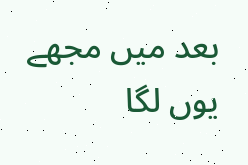بعد میں مجھے یوں لگا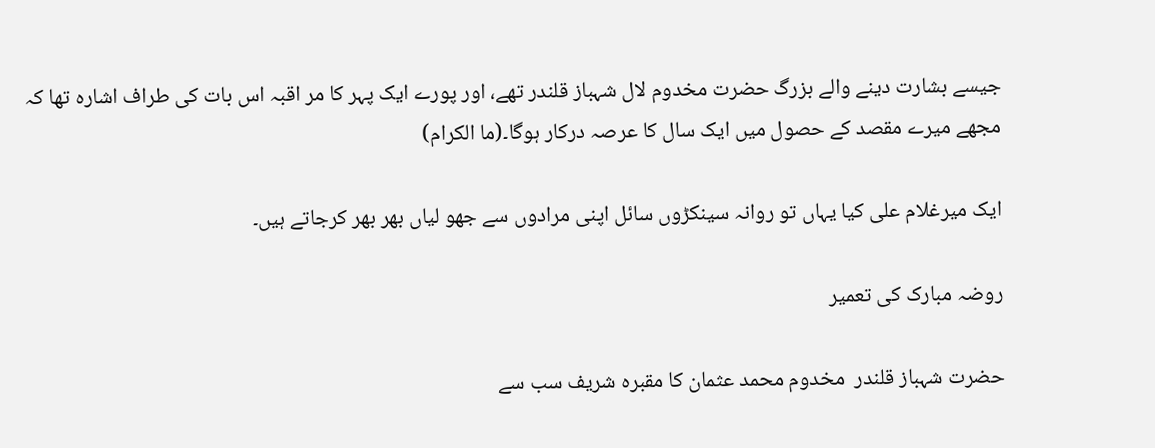جیسے بشارت دینے والے بزرگ حضرت مخدوم لال شہباز قلندر تھے، اور پورے ایک پہر کا مر اقبہ اس بات کی طراف اشارہ تھا کہ مجھے میرے مقصد کے حصول میں ایک سال کا عرصہ درکار ہوگا۔(ما الکرام)

ایک میرغلام علی کیا یہاں تو روانہ سینکڑوں سائل اپنی مرادوں سے جھو لیاں بھر بھر کرجاتے ہیں۔

روضہ مبارک کی تعمیر

حضرت شہباز قلندر  مخدوم محمد عثمان کا مقبرہ شریف سب سے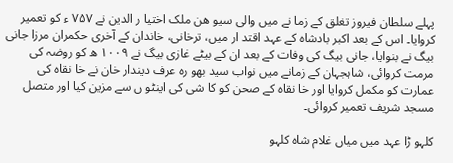پہلے سلطان فیروز تغلق کے زما نے میں والی سیو ھن ملک اختیا ر الدین نے ۷۵۷ ء کو تعمیر کروایا۔ اس کے بعد اکبر بادشاہ کے عہد اقتد ار میں، ترخانی، خاندان کے آخری حکمران مرزا جانی بیگ نے بنوایا، جانی بیگ کی وفات کے بعد ان کے بیٹے غازی بیگ نے ۱۰۰۹ ھ کو روضہ کی مرمت کروائی، شاہجہان کے زمانے میں نواب سید بھو رہ عرف دیندار خان نے خا نقاہ کی عمارت کو مکمل کروایا اور خا نقاہ کے صحن کو کا شی کی اینٹو ں سے مزین کیا اور متصل مسجد شریف تعمیر کروائی۔

کلہو ڑا عہد میں میاں غلام شاہ کلہو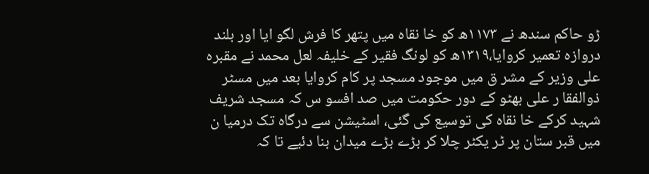ڑو حاکم سندھ نے ۱۱۷۳ھ کو خا نقاہ میں پتھر کا فرش لگو ایا اور بلند دروازہ تعمیر کروایا،۱۳۱۹ھ کو لونگ فقیر کے خلیفہ لعل محمد نے مقبرہ علی وزیر کے مشر ق میں موجود مسجد پر کام کروایا بعد میں مسٹر ذوالفقا ر علی بھٹو کے دور حکومت میں صد افسو س کہ مسجد شریف شہید کرکے خا نقاہ کی توسیع کی گئی، اسٹیشن سے درگاہ تک درمیا ن میں قبر ستان پر ٹر یکٹر چلا کر بڑے بڑے میدان بنا دئیے تا کہ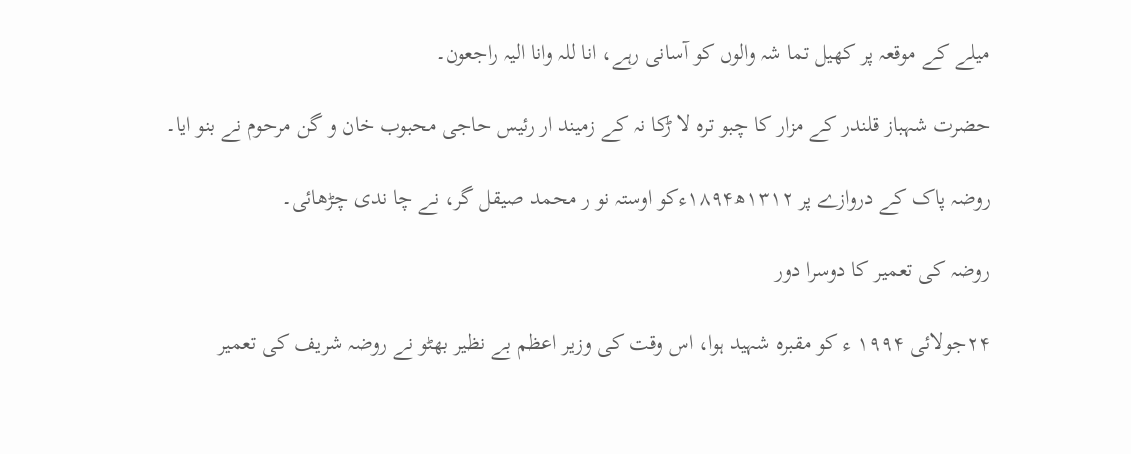میلے کے موقعہ پر کھیل تما شہ والوں کو آسانی رہے، انا للہ وانا الیہ راجعون۔

حضرت شہباز قلندر کے مزار کا چبو ترہ لا ڑکا نہ کے زمیند ار رئیس حاجی محبوب خان و گن مرحوم نے بنو ایا۔

روضہ پاک کے دروازے پر ۱۳۱۲ھ۱۸۹۴ءکو اوستہ نو ر محمد صیقل گر، نے چا ندی چڑھائی۔

روضہ کی تعمیر کا دوسرا دور

۲۴جولائی ۱۹۹۴ ء کو مقبرہ شہید ہوا، اس وقت کی وزیر اعظم بے نظیر بھٹو نے روضہ شریف کی تعمیر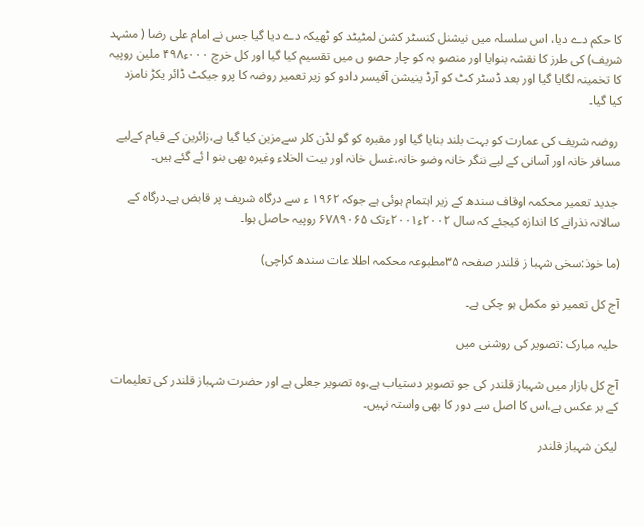کا حکم دے دیا، اس سلسلہ میں نیشنل کنسٹر کشن لمٹیٹد کو ٹھیکہ دے دیا گیا جس نے امام علی رضا ( مشہد شریف) کی طرز کا نقشہ بنوایا اور منصو بہ کو چار حصو ں میں تقسیم کیا گیا اور کل خرچ ۰۰۰ء۴۹۸ ملین روپیہ کا تخمینہ لگایا گیا اور بعد ڈسٹر کٹ کو آرڈ ینیشن آفیسر دادو کو زیر تعمیر روضہ کا پرو جیکٹ ڈائر یکڑ نامزد کیا گیا۔

 روضہ شریف کی عمارت کو بہت بلند بنایا گیا اور مقبرہ کو گو لڈن کلر سےمزین کیا گیا ہے،زائرین کے قیام کےلیے مسافر خانہ اور آسانی کے لیے ننگر خانہ وضو خانہ،غسل خانہ اور بیت الخلاء وغیرہ بھی بنو ا ئے گئے ہیں۔

 جدید تعمیر محکمہ اوقاف سندھ کے زیر اہتمام ہوئی ہے جوکہ ۱۹۶۲ ء سے درگاہ شریف پر قابض ہے۔درگاہ کے سالانہ نذرانے کا اندازہ کیجئے کہ سال ۲۰۰۲ء۲۰۰۱ءتک ۶۷۸۹۰۶۵ روپیہ حاصل ہوا۔

(ما خوذ:سخی شہبا ز قلندر صفحہ ۳۵مطبوعہ محکمہ اطلا عات سندھ کراچی)

آج کل تعمیر نو مکمل ہو چکی ہے۔

حلیہ مبارک :تصویر کی روشنی میں

آج کل بازار میں شہباز قلندر کی جو تصویر دستیاب ہے،وہ تصویر جعلی ہے اور حضرت شہباز قلندر کی تعلیمات کے بر عکس ہے،اس کا اصل سے دور کا بھی واستہ نہیں۔

لیکن شہباز قلندر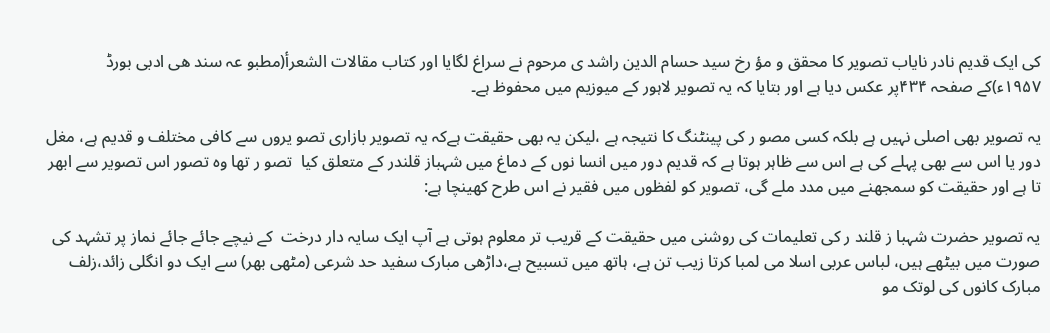کی ایک قدیم نادر نایاب تصویر کا محقق و مؤ رخ سید حسام الدین راشد ی مرحوم نے سراغ لگایا اور کتاب مقالات الشعرأ(مطبو عہ سند ھی ادبی بورڈ ۱۹۵۷ء)کے صفحہ ۴۳۴پر عکس دیا ہے اور بتایا کہ یہ تصویر لاہور کے میوزیم میں محفوظ ہے۔

یہ تصویر بھی اصلی نہیں ہے بلکہ کسی مصو ر کی پینٹنگ کا نتیجہ ہے ،لیکن یہ بھی حقیقت ہےکہ یہ تصویر بازاری تصو یروں سے کافی مختلف و قدیم ہے، مغل دور یا اس سے بھی پہلے کی ہے اس سے ظاہر ہوتا ہے کہ قدیم دور میں انسا نوں کے دماغ میں شہباز قلندر کے متعلق کیا  تصو ر تھا وہ تصور اس تصویر سے ابھر تا ہے اور حقیقت کو سمجھنے میں مدد ملے گی، تصویر کو لفظوں میں فقیر نے اس طرح کھینچا ہے:

یہ تصویر حضرت شہبا ز قلند ر کی تعلیمات کی روشنی میں حقیقت کے قریب تر معلوم ہوتی ہے آپ ایک سایہ دار درخت  کے نیچے جائے جائے نماز پر تشہد کی صورت میں بیٹھے ہیں، لباس عربی اسلا می لمبا کرتا زیب تن ہے، ہاتھ میں تسبیح ہے،داڑھی مبارک سفید حد شرعی (مٹھی بھر) سے ایک دو انگلی زائد،زلف مبارک کانوں کی لوتک مو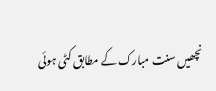نچھیں سنت مبارک کے مطابق کٹی ہوئی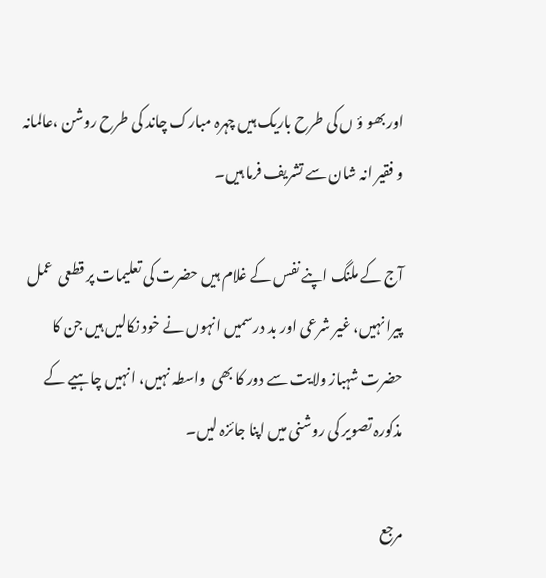اور بھو ؤ ں کی طرح باریک ہیں چہرہ مبارک چاند کی طرح روشن ،عالمانہ و فقیر انہ شان سے تشریف فرما ہیں۔

آج کے ملنگ اپنے نفس کے غلام ہیں حضرت کی تعلیمات پر قطعی  عمل پیرا نہیں، غیر شرعی اور بد درسمیں انہوں نے خود نکالیں ہیں جن کا حضرت شہباز ولایت سے دور کا بھی  واسطہ نہیں، انہیں چاہیے کے مذکورہ تصویر کی روشنی میں اپنا جائزہ لیں۔

مرجع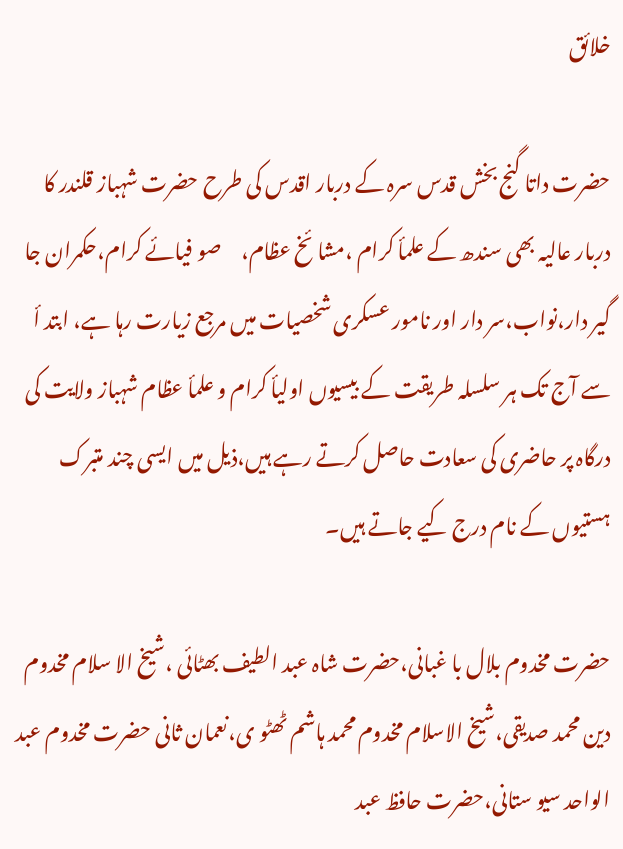خلائق

حضرت داتا گنج بخش قدس سرہ کے دربار اقدس کی طرح حضرت شہباز قلندر کا دربار عالیہ بھی سندھ کے علمأ کرام ،مشا ئخ عظام،     صو فیائے کرام،حکمران جا گیر دار،نواب،سر دار اور نامور عسکری شخصیات میں مرجع زیارت رہا ہے، ابتد أ سے آج تک ہر سلسلہ طریقت کے بیسیوں اولیأ کرام و علمأ عظام شہباز ولایت کی درگاہ پر حاضری کی سعادت حاصل کرتے رہے ہیں،ذیل میں ایسی چند متبرک ہستیوں کے نام درج کیے جاتے ہیں۔

حضرت مخدوم بلال با غبانی،حضرت شاہ عبد الطیف بھٹائی ،شیخ الا سلام مخدوم دین محمد صدیقی،شیخ الاسلام مخدوم محمد ہاشم ٹھٹو ی،نعمان ثانی حضرت مخدوم عبد الواحد سیو ستانی،حضرت حافظ عبد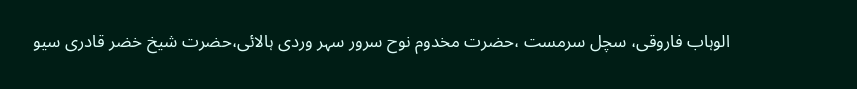الوہاب فاروقی، سچل سرمست ،حضرت مخدوم نوح سرور سہر وردی ہالائی،حضرت شیخ خضر قادری سیو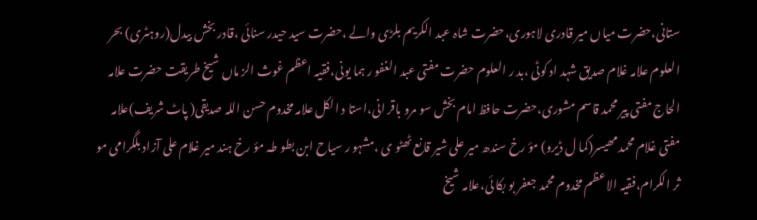ستانی،حضرت میاں میر قادری لاہوری،حضرت شاہ عبد الکریم بلڑی والے ،حضرت سید حیدر سنائی ،قادر بخش بیدل(روہٹری) بحر العلوم علامہ غلام صدیق شہد اد کوٹی ،بد ر العلوم حضرت مفتی عبد الغفو ر ہما یونی،فقیہ اعظم غوث الز ماں شیخ طریقت حضرت علامہ الحاج مفتی پیر محمد قاسم مشوری،حضرت حافظ امام بخش سو مرو باقر انی،استا د الکل علامہ مخدوم حسن اللہ صدیقی( پاٹ شریف)علامہ مفتی غلام محمد مھیسر(کما ل ڈیرو) مؤ رخ سندھ میر علی شیر قانع ٹھٹو ی ،مشہو ر سیاح ابن بطو طہ مؤ رخ ہند میر غلام علی آزاد بلگرامی مو ثر الکرام،فقیہ الا عظم مخدوم محمد جعفر بو بکا ئی،علامہ شیخ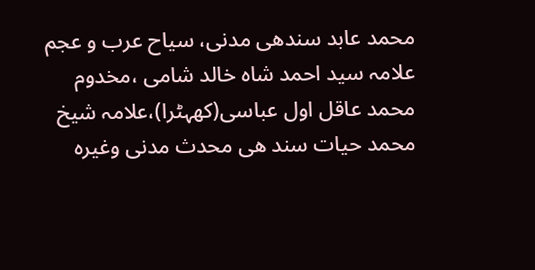محمد عابد سندھی مدنی، سیاح عرب و عجم علامہ سید احمد شاہ خالد شامی ،مخدوم محمد عاقل اول عباسی(کھہٹرا)،علامہ شیخ محمد حیات سند ھی محدث مدنی وغیرہ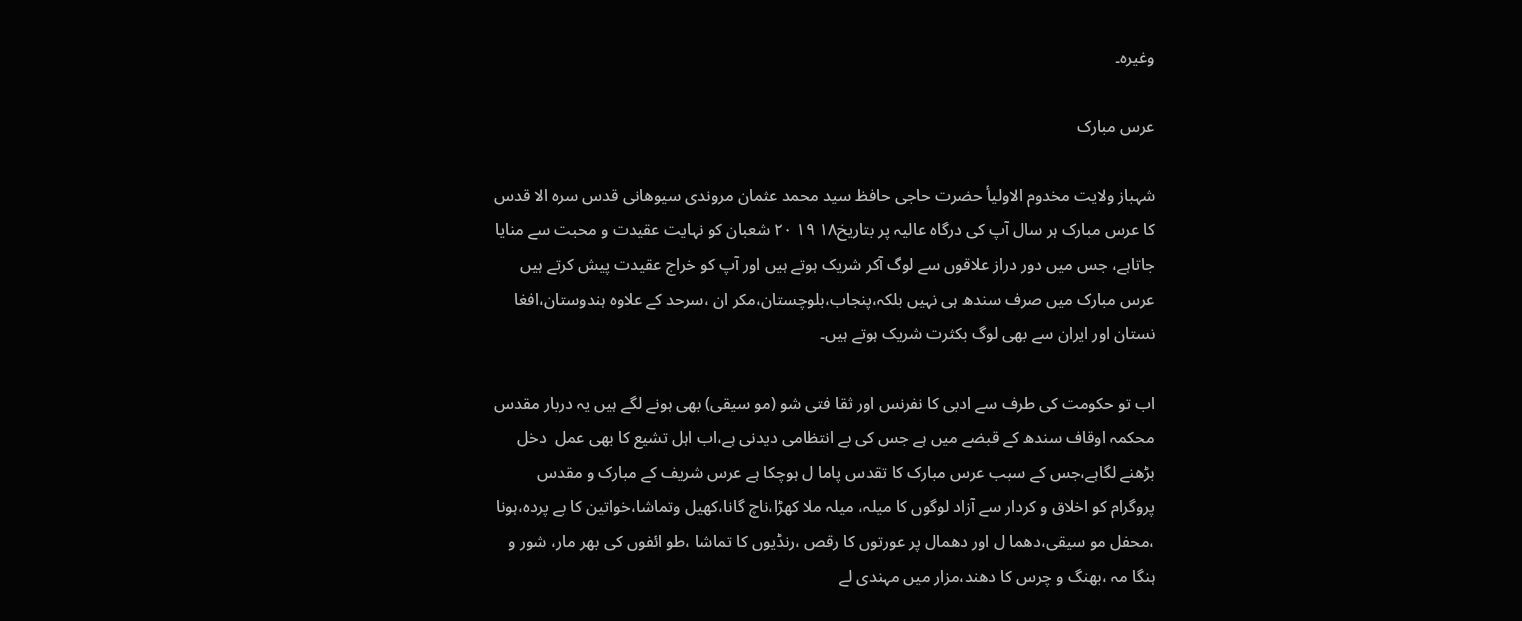وغیرہ۔

عرس مبارک

شہباز ولایت مخدوم الاولیأ حضرت حاجی حافظ سید محمد عثمان مروندی سیوھانی قدس سرہ الا قدس کا عرس مبارک ہر سال آپ کی درگاہ عالیہ پر بتاریخ۱۸ ۱۹ ۲۰ شعبان کو نہایت عقیدت و محبت سے منایا جاتاہے، جس میں دور دراز علاقوں سے لوگ آکر شریک ہوتے ہیں اور آپ کو خراج عقیدت پیش کرتے ہیں عرس مبارک میں صرف سندھ ہی نہیں بلکہ،پنجاب،بلوچستان،مکر ان ،سرحد کے علاوہ ہندوستان،افغا نستان اور ایران سے بھی لوگ بکثرت شریک ہوتے ہیں۔

اب تو حکومت کی طرف سے ادبی کا نفرنس اور ثقا فتی شو (مو سیقی) بھی ہونے لگے ہیں یہ دربار مقدس محکمہ اوقاف سندھ کے قبضے میں ہے جس کی بے انتظامی دیدنی ہے،اب اہل تشیع کا بھی عمل  دخل بڑھنے لگاہے،جس کے سبب عرس مبارک کا تقدس پاما ل ہوچکا ہے عرس شریف کے مبارک و مقدس پروگرام کو اخلاق و کردار سے آزاد لوگوں کا میلہ، میلہ ملا کھڑا،ناچ گانا،کھیل وتماشا،خواتین کا بے پردہ،ہونا ،محفل مو سیقی،دھما ل اور دھمال پر عورتوں کا رقص ،رنڈیوں کا تماشا ،طو ائفوں کی بھر مار، شور و ہنگا مہ ،بھنگ و چرس کا دھند،مزار میں مہندی لے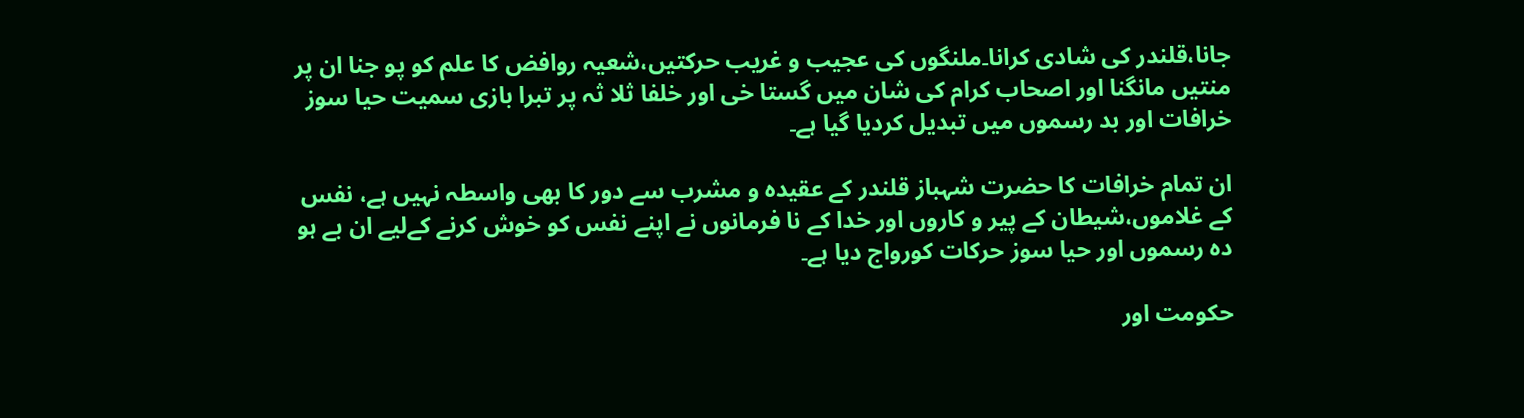جانا،قلندر کی شادی کرانا۔ملنگوں کی عجیب و غریب حرکتیں،شعیہ روافض کا علم کو پو جنا ان پر منتیں مانگنا اور اصحاب کرام کی شان میں گستا خی اور خلفا ثلا ثہ پر تبرا بازی سمیت حیا سوز خرافات اور بد رسموں میں تبدیل کردیا گیا ہے۔

ان تمام خرافات کا حضرت شہباز قلندر کے عقیدہ و مشرب سے دور کا بھی واسطہ نہیں ہے، نفس کے غلاموں،شیطان کے پیر و کاروں اور خدا کے نا فرمانوں نے اپنے نفس کو خوش کرنے کےلیے ان بے ہو دہ رسموں اور حیا سوز حرکات کورواج دیا ہے۔

حکومت اور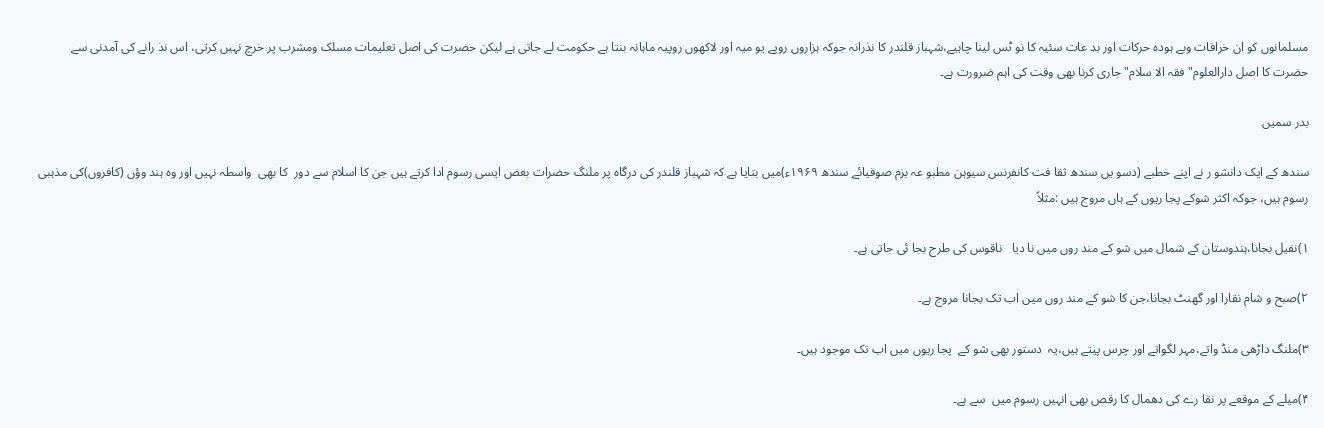مسلمانوں کو ان خرافات وبے ہودہ حرکات اور بد عات سئیہ کا نو ٹس لینا چاہیے،شہباز قلندر کا نذرانہ جوکہ ہزاروں روپے یو میہ اور لاکھوں روپیہ ماہانہ بنتا ہے حکومت لے جاتی ہے لیکن حضرت کی اصل تعلیمات مسلک ومشرب پر خرچ نہیں کرتی، اس نذ رانے کی آمدنی سے حضرت کا اصل دارالعلوم"فقہ الا سلام"جاری کرنا بھی وقت کی اہم ضرورت ہے۔

بدر سمیں

سندھ کے ایک دانشو ر نے اپنے خطبے (دسو یں سندھ ثقا فت کانفرنس سیوہن مطبو عہ بزم صوفیائے سندھ ۱۹۶۹ء)میں بتایا ہے کہ شہباز قلندر کی درگاہ پر ملنگ حضرات بعض ایسی رسوم ادا کرتے ہیں جن کا اسلام سے دور  کا بھی  واسطہ نہیں اور وہ ہند وؤں (کافروں)کی مذہبی رسوم ہیں، جوکہ اکثر شوکے پجا ریوں کے ہاں مروج ہیں :مثلاً

۱)نفیل بجانا،ہندوستان کے شمال میں شو کے مند روں میں نا دیا   ناقوس کی طرح بجا ئی جاتی ہے۔

۲)صبح و شام نقارا اور گھنٹ بجانا،جن کا شو کے مند روں میں اب تک بجانا مروج ہے۔

۳)ملنگ داڑھی منڈ واتے،مہر لگواتے اور چرس پیتے ہیں،یہ  دستور بھی شو کے  پجا ریوں میں اب تک موجود ہیں۔

۴)میلے کے موقعے پر نقا رے کی دھمال کا رقص بھی انہیں رسوم میں  سے ہے۔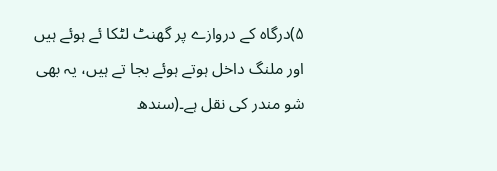۵)درگاہ کے دروازے پر گھنٹ لٹکا ئے ہوئے ہیں اور ملنگ داخل ہوتے ہوئے بجا تے ہیں، یہ بھی شو مندر کی نقل ہے۔(سندھ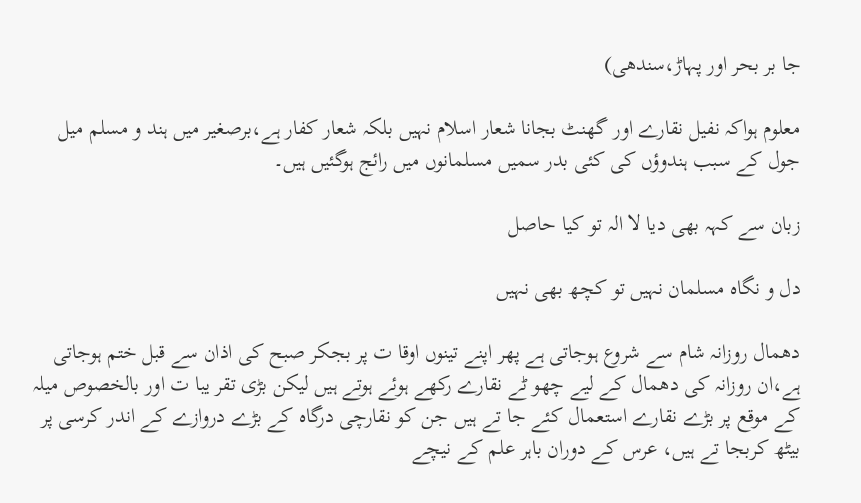جا بر بحر اور پہاڑ،سندھی)

معلوم ہواکہ نفیل نقارے اور گھنٹ بجانا شعار اسلام نہیں بلکہ شعار کفار ہے،برصغیر میں ہند و مسلم میل جول کے سبب ہندوؤں کی کئی بدر سمیں مسلمانوں میں رائج ہوگئیں ہیں۔

زبان سے کہہ بھی دیا لا الہ تو کیا حاصل

دل و نگاہ مسلمان نہیں تو کچھ بھی نہیں

دھمال روزانہ شام سے شروع ہوجاتی ہے پھر اپنے تینوں اوقا ت پر بجکر صبح کی اذان سے قبل ختم ہوجاتی ہے،ان روزانہ کی دھمال کے لیے چھو ٹے نقارے رکھے ہوئے ہوتے ہیں لیکن بڑی تقر یبا ت اور بالخصوص میلہ کے موقع پر بڑے نقارے استعمال کئے جا تے ہیں جن کو نقارچی درگاہ کے بڑے دروازے کے اندر کرسی پر بیٹھ کربجا تے ہیں، عرس کے دوران باہر علم کے نیچے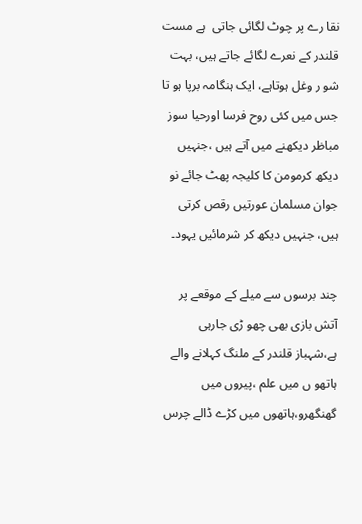نقا رے پر چوٹ لگائی جاتی  ہے مست قلندر کے نعرے لگائے جاتے ہیں، بہت شو ر وغل ہوتاہے، ایک ہنگامہ برپا ہو تا جس میں کئی روح فرسا اورحیا سوز مباظر دیکھنے میں آتے ہیں ،جنہیں دیکھ کرمومن کا کلیجہ پھٹ جائے نو جوان مسلمان عورتیں رقص کرتی ہیں، جنہیں دیکھ کر شرمائیں یہود۔

چند برسوں سے میلے کے موقعے پر آتش بازی بھی چھو ڑی جارہی ہے،شہباز قلندر کے ملنگ کہلانے والے ہاتھو ں میں علم ،پیروں میں گھنگھرو،ہاتھوں میں کڑے ڈالے چرس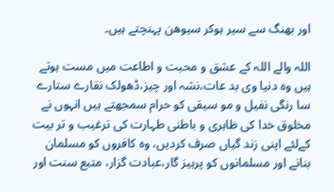اور بھنگ سے سیر ہوکر سیوھن پہنچتے ہیں۔

اللہ والے اللہ کے عشق و محبت و اطاعت میں مست ہوتے ہیں وہ دنیا وی بد عات،نشہ اور چیز،ڈھولک نقارے ستارے سا رنگی نفیل و مو سیقی کو حرام سمجھتے ہیں انہوں نے مخلوق خدا کی ظاہری و باطنی طہارت کی ترغیب و تر بیت کےلئے اپنی زند گیاں صرف کردیں، وہ کافروں کو مسلمان بنانے اور مسلمانوں کو پرہیز گار،عبادت گزار، متبع سنت اور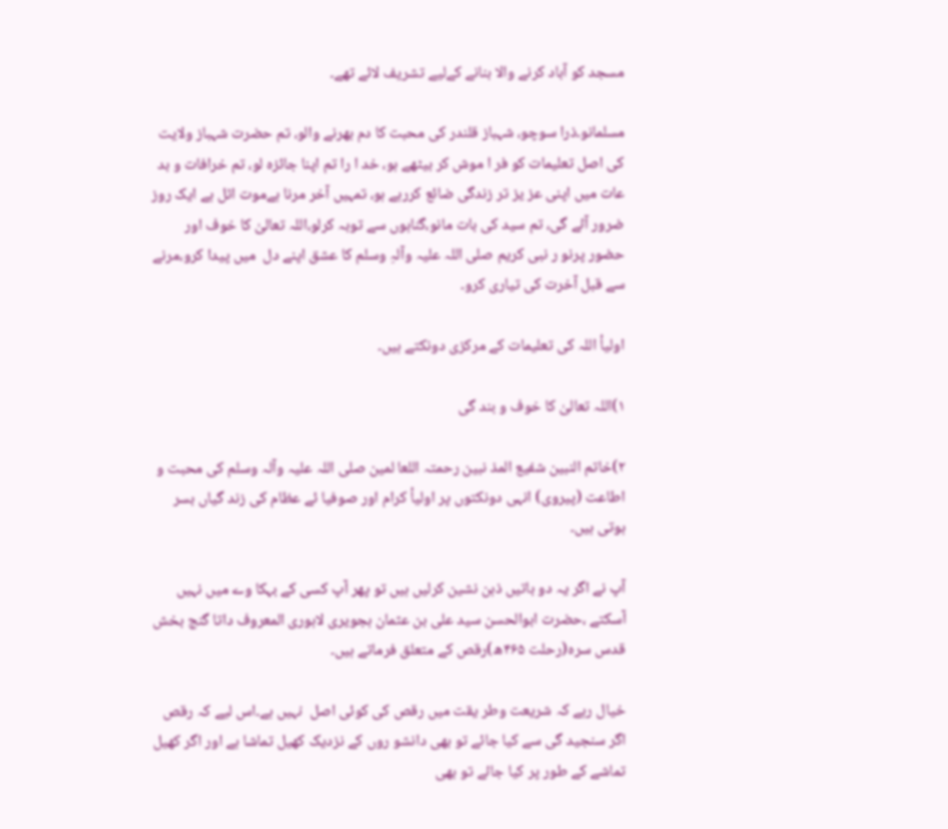مسجد کو آباد کرنے والا بنانے کےلیے تشریف لائے تھے۔

مسلمانو۔ذرا سوچو، شہباز قلندر کی محبت کا دم بھرنے والو، تم حضرت شہباز ولایت کی اصل تعلیمات کو فر ا موش کر بیٹھے ہو، خد ا را تم اپنا جائزہ لو، تم خرافات و بد عات میں اپنی عز یز تر زندگی ضائع کررہے ہو، تمہیں آخر مرنا ہےموت اٹل ہے ایک روز ضرور آئے گی، تم سید کی بات مانو،گناہوں سے توبہ کرلو،اللہ تعالیٰ کا خوف اور حضور پرنو ر نبی کریم صلی اللہ علیہ وآلہِ وسلم کا عشق اپنے دل  میں پیدا کرو،مرنے سے قبل آخرت کی تیاری کرو۔

اولیأ اللہ کی تعلیمات کے مرکزی دونکتے ہیں۔

۱)اللہ تعالیٰ کا خوف و بند گی

۲)خاتم النبین شفیع المذ نبین رحمتہ اللعا لمین صلی اللہ علیہ وآلہ وسلم کی محبت و اطاعت (پیروی) انہی دونکتوں پر اولیأ کرام اور صوفیا ئے عظام کی زند گیاں بسر ہوتی ہیں۔

آپ نے اگر یہ دو باتیں ذہن نشین کرلیں ہیں تو پھر آپ کسی کے بہکا وے میں نہیں آسکتے ،حضرت ابوالحسن سید علی بن عثمان ہجویری لاہوری المعروف داتا گنج بخش قدس سرہ(رحلت ۴۶۵ھ)رقص کے متعلق فرماتے ہیں۔

خیال رہے کہ شریعت وطر یقت میں رقص کی کوئی اصل  نہیں ہے۔اس لیے کہ رقص اگر سنجید گی سے کیا جائے تو بھی دانشو روں کے نزدیک کھیل تماشا ہے اور اگر کھیل تماشے کے طور پر کیا جائے تو بھی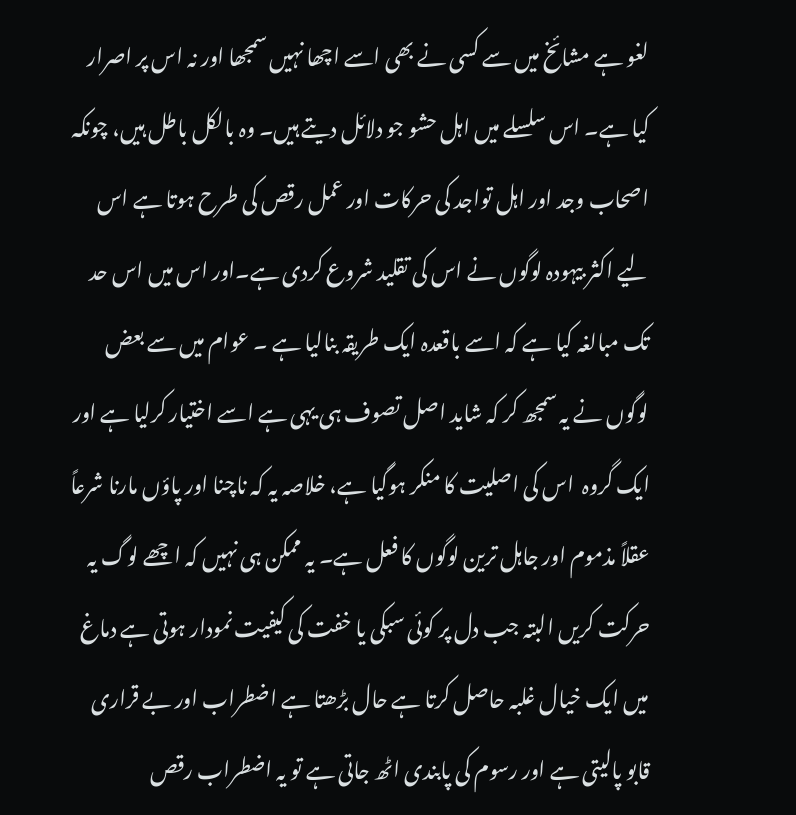لغو ہے مشائخ میں سے کسی نے بھی اسے اچھا نہیں سمجھا اور نہ اس پر اصرار کیا ہے۔ اس سلسلے میں اہل حشو جو دلائل دیتے ہیں۔ وہ بالکل باطل ہیں، چونکہ اصحاب وجد اور اہل تواجد کی حرکات اور عمل رقص کی طرح ہوتا ہے اس لیے اکثر بیہودہ لوگوں نے اس کی تقلید شروع کردی ہے۔اور اس میں اس حد تک مبالغہ کیا ہے کہ اسے باقعدہ ایک طریقہ بنالیا ہے ۔ عوام میں سے بعض لوگوں نے یہ سمجھ کر کہ شاید اصل تصوف ہی یہی ہے اسے اختیار کرلیا ہے اور ایک گروہ  اس کی اصلیت کا منکر ہوگیا ہے، خلاصہ یہ کہ ناچنا اور پاؤں مارنا شرعاً عقلاً مذموم اور جاہل ترین لوگوں کا فعل ہے۔ یہ ممکن ہی نہیں کہ اچھے لوگ یہ حرکت کریں البتہ جب دل پر کوئی سبکی یا خفت کی کیفیت نمودار ہوتی ہے دماغ میں ایک خیال غلبہ حاصل کرتا ہے حال بڑھتا ہے اضطراب اور بے قراری قابو پالیتی ہے اور رسوم کی پابندی اٹھ جاتی ہے تو یہ اضطراب رقص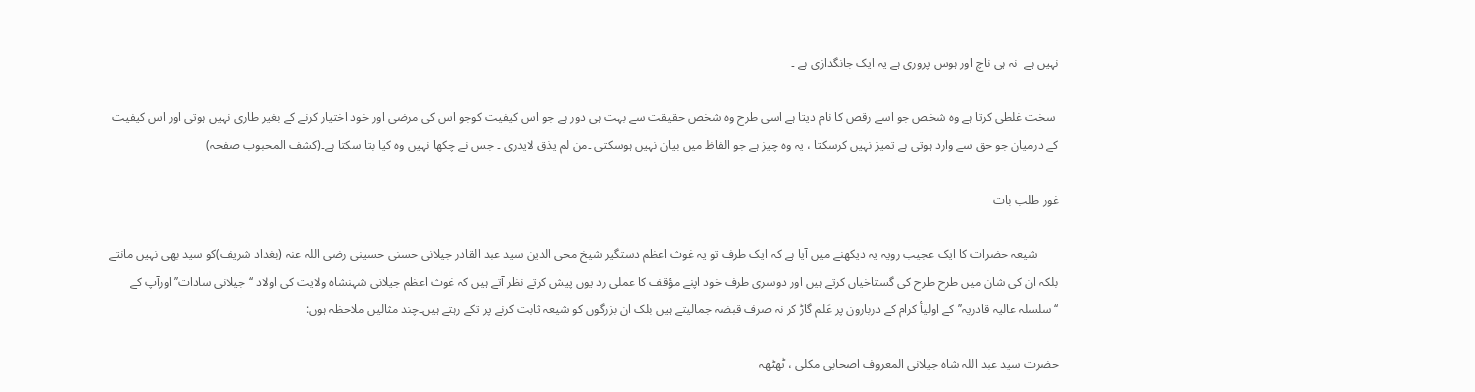نہیں ہے  نہ ہی ناچ اور ہوس پروری ہے یہ ایک جانگدازی ہے ۔

 سخت غلطی کرتا ہے وہ شخص جو اسے رقص کا نام دیتا ہے اسی طرح وہ شخص حقیقت سے بہت ہی دور ہے جو اس کیفیت کوجو اس کی مرضی اور خود اختیار کرنے کے بغیر طاری نہیں ہوتی اور اس کیفیت کے درمیان جو حق سے وارد ہوتی ہے تمیز نہیں کرسکتا ، یہ وہ چیز ہے جو الفاظ میں بیان نہیں ہوسکتی ۔من لم یذق لایدری ۔ جس نے چکھا نہیں وہ کیا بتا سکتا ہے۔(کشف المحبوب صفحہ)

غور طلب بات

       شیعہ حضرات کا ایک عجیب رویہ یہ دیکھنے میں آیا ہے کہ ایک طرف تو یہ غوث اعظم دستگیر شیخ محی الدین سید عبد القادر جیلانی حسنی حسینی رضی اللہ عنہ (بغداد شریف)کو سید بھی نہیں مانتے بلکہ ان کی شان میں طرح طرح کی گستاخیاں کرتے ہیں اور دوسری طرف خود اپنے مؤقف کا عملی رد یوں پیش کرتے نظر آتے ہیں کہ غوث اعظم جیلانی شہنشاہ ولایت کی اولاد ‘‘جیلانی سادات’’اورآپ کے ‘‘سلسلہ عالیہ قادریہ’’کے اولیأ کرام کے دربارون پر عَلم گاڑ کر نہ صرف قبضہ جمالیتے ہیں بلک ان بزرگوں کو شیعہ ثابت کرنے پر تکے رہتے ہیں۔چند مثالیں ملاحظہ ہوں:

حضرت سید عبد اللہ شاہ جیلانی المعروف اصحابی مکلی ، ٹھٹھہ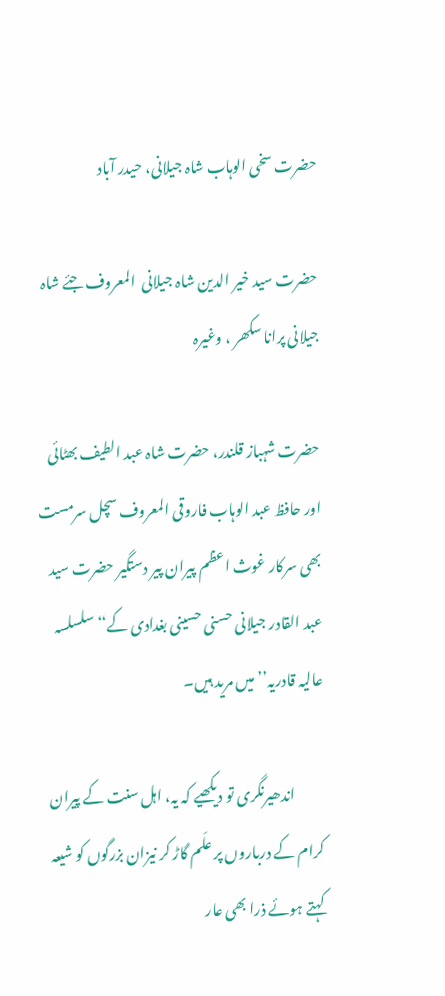حضرت سخی الوہاب شاہ جیلانی، حیدر آباد

حضرت سید خیر الدین شاہ جیلانی  المعروف جئے شاہ جیلانی پرانا سکھر ، وغیرہ

حضرت شہباز قلندر، حضرت شاہ عبد الطیف بھٹائی اور حافظ عبد الوہاب فاروقی المعروف سچل سرمست بھی سرکار غوث اعظم پیران پیر دستگیر حضرت سید عبد القادر جیلانی حسنی حسینی بغدادی کے‘‘سلسلسہ عالیہ قادریہ’’میں مرید ہیں۔

          اندھیرنگری تو دیکھیے کہ یہ، اہل سنت کے پیران کرام کے درباروں پر علَم گاڑ کر نیزان بزرگوں کو شیعہ کہتے ہوئے ذرا بھی عار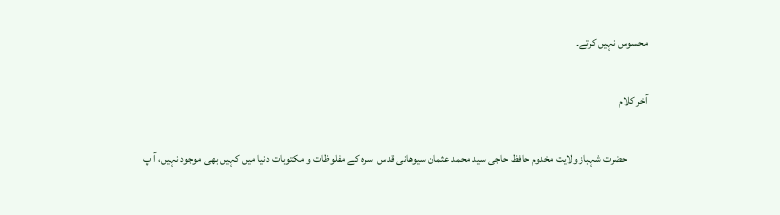محسوس نہیں کرتے۔

آخر کلام

          حضرت شہباز ولایت مخدوم حافظ حاجی سید محمد عثمان سیوھانی قدس  سرہ کے مفلوظات و مکتوبات دنیا میں کہیں بھی موجود نہیں، آ پ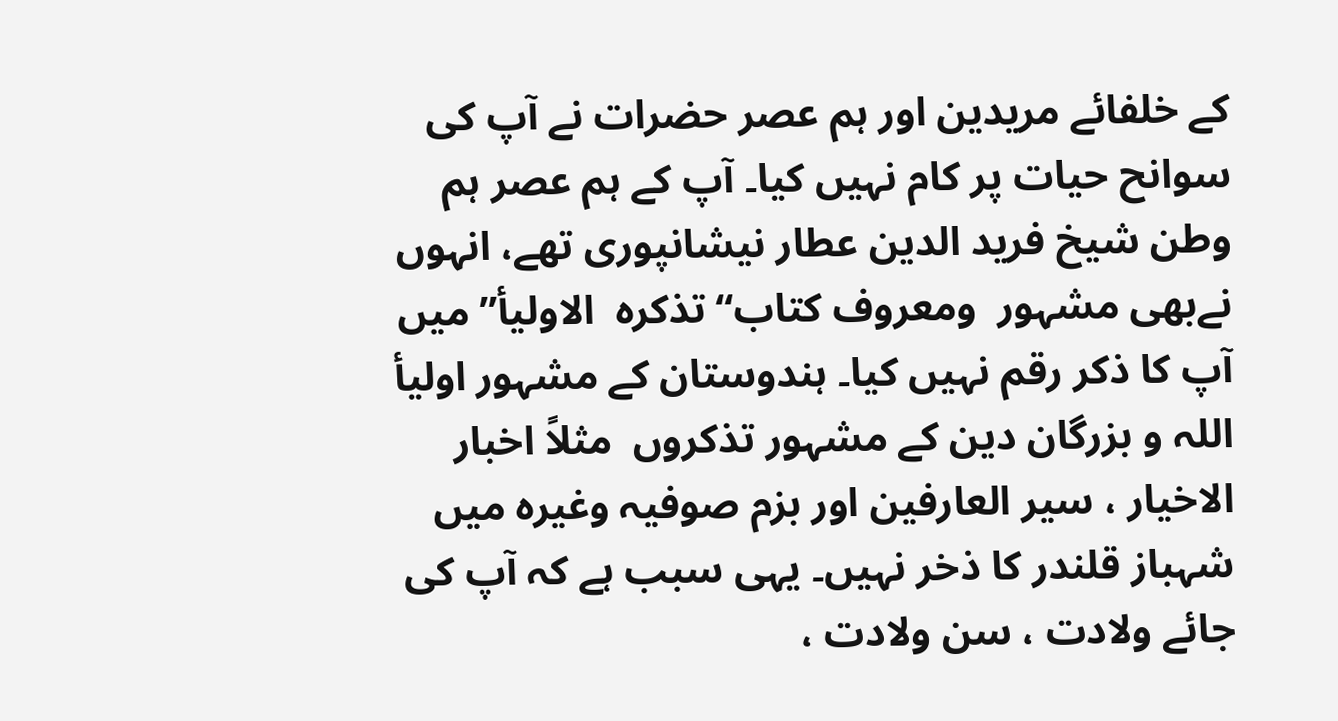کے خلفائے مریدین اور ہم عصر حضرات نے آپ کی سوانح حیات پر کام نہیں کیا۔ آپ کے ہم عصر ہم وطن شیخ فرید الدین عطار نیشانپوری تھے، انہوں نےبھی مشہور  ومعروف کتاب‘‘تذکرہ  الاولیأ’’میں آپ کا ذکر رقم نہیں کیا۔ ہندوستان کے مشہور اولیأ اللہ و بزرگان دین کے مشہور تذکروں  مثلاً اخبار الاخیار ، سیر العارفین اور بزم صوفیہ وغیرہ میں شہباز قلندر کا ذخر نہیں۔ یہی سبب ہے کہ آپ کی جائے ولادت ، سن ولادت ،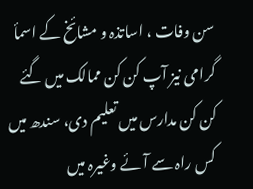سن وفات ، اساتذہ و مشائخ کے اسمأ گرامی نیز آپ کن کن ممالک میں گئے کن کن مدارس میں تعلیم دی، سندھ میں کس راہ سے آئے وغیرہ میں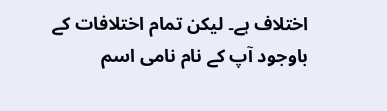اختلاف ہے۔ لیکن تمام اختلافات کے باوجود آپ کے نام نامی اسم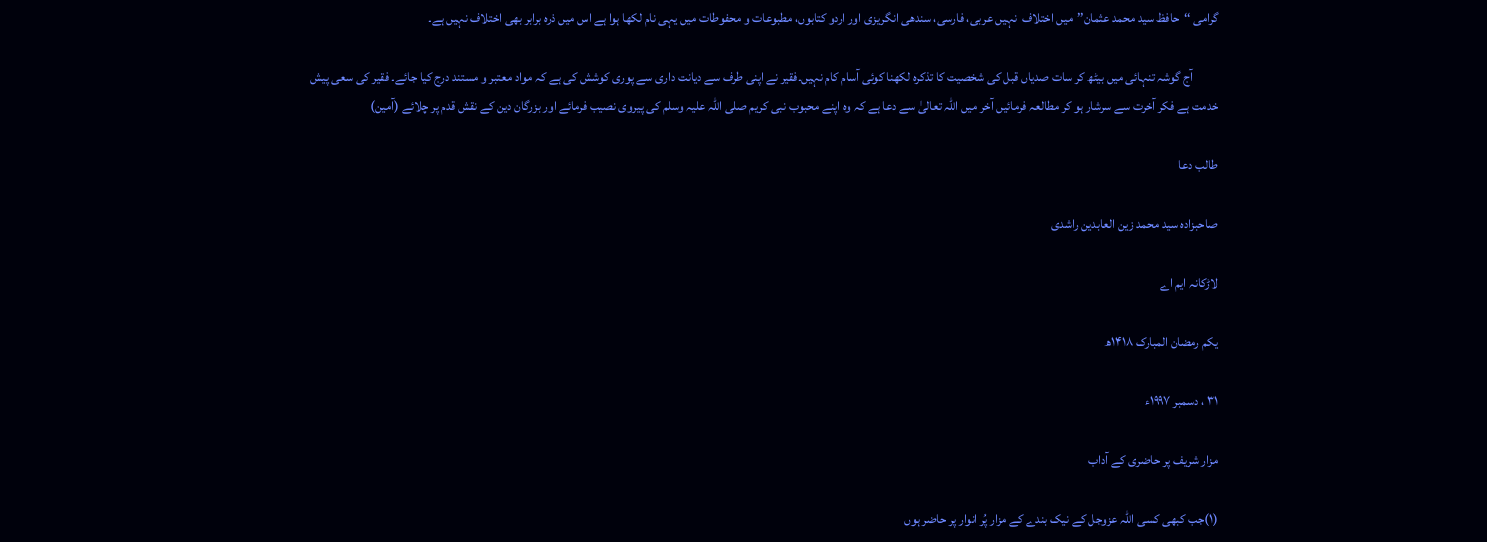گرامی ‘‘حافظ سید محمد عثمان’’میں اختلاف  نہیں عربی، فارسی، سندھی انگریزی اور اردو کتابوں، مطبوعات و محفوطات میں یہی نام لکھا ہوا ہے اس میں ذرہ برابر بھی اختلاف نہیں ہے۔

          آج گوشہ تنہائی میں بیٹھ کر سات صدیاں قبل کی شخصیت کا تذکرہ لکھنا کوئی آسام کام نہیں۔فقیر نے اپنی طرف سے دیانت داری سے پوری کوشش کی ہے کہ مواد معتبر و مستند درج کیا جائے۔ فقیر کی سعی پیش خدمت ہے فکر آخرت سے سرشار ہو کر مطالعہ فرمائیں آخر میں اللہ تعالیٰ سے دعا ہے کہ وہ اپنے محبوب نبی کریم صلی اللہ علیہ وسلم کی پیروی نصیب فرمائے اور بزرگان دین کے نقش قدم پر چلائے (آمین)

طالب دعا

صاحبزادہ سید محمد زین العابدین راشدی

لاڑکانہ ایم اے

یکم رمضان المبارک ۱۴۱۸ھ

۳۱ ، دسمبر ۱۹۹۷ء

مزار شریف پر حاضری کے آداب

(۱)جب کبھی کسی اللہ عزوجل کے نیک بندے کے مزار پُر انوار پر حاضر ہوں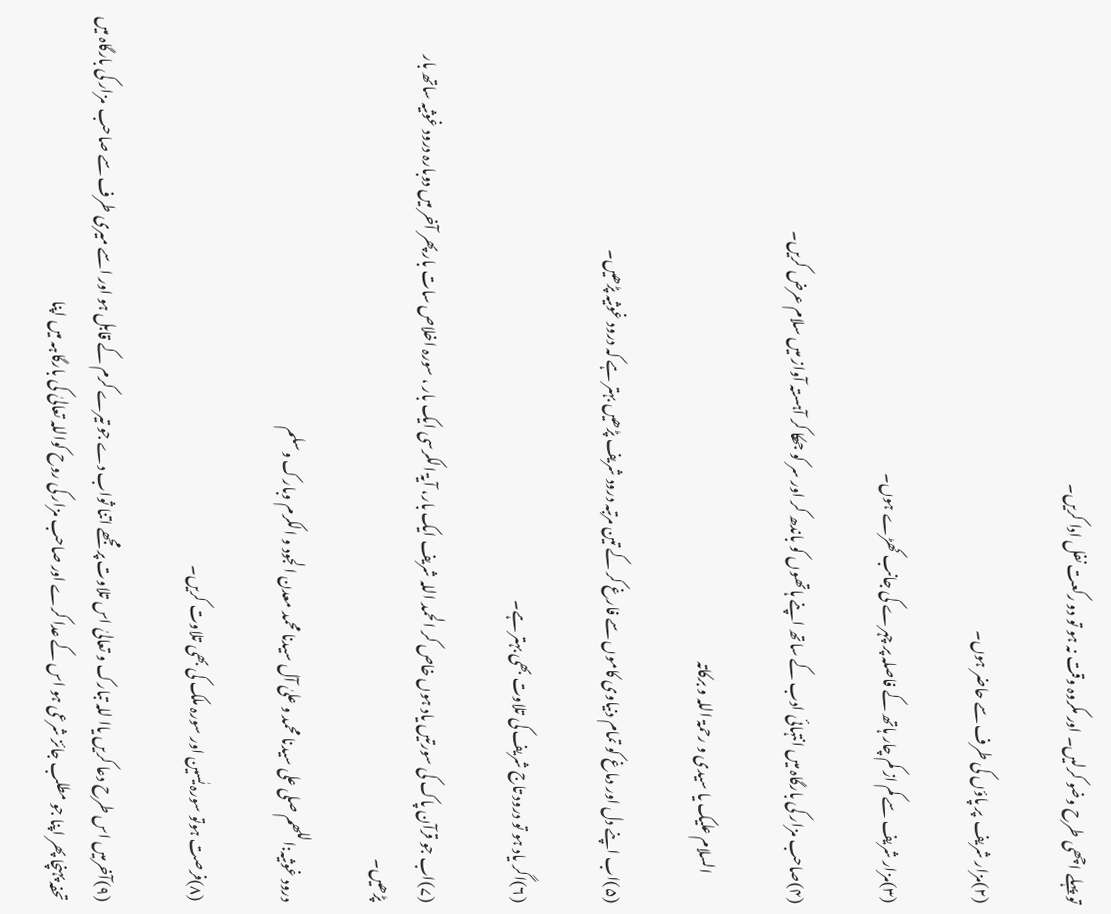تو پہلے اچھی طرح وضو کرلیں۔ اور مکروہ وقت نہ ہو تو دو رکعت نفل ادا کریں۔

(۲)مزار شریف  پر پاؤں کی طرف سے حاضر ہوں۔

(۳)مزار شریف سے کم از کم چار ہاتھ کے فاصلہ پر چہرے کی جانب کھڑے ہوں۔

(۴)صاحب مزار کی بارگاہ میں انتہائی ادب کے ساتھ اپنے ہاتھوں کو باندھ کر اور سر کو جھکا کر آہستہ آواز میں سلام عرض کریں۔

          السلام علیک یا سیدی و رحمۃ اللہ و برکاتہ

(۵)اب اپنے دل اور دماغ کو تمام دنیاوی کاموں سے فارغ کر کے تین مرتبہ درود شریف پڑھیں بہتر ہے کہ درود غوثیہ پڑھیں۔

(۶)اگر یاد ہو تو درود تاج شریف کی تلاوت بھی بہتر ہے۔

(۷)اب جو قرآن پاک کی سورتیں یاد ہوں خاص کر الحمد اللہ شریف ایک بار، آیۃ الکرسی ایک بار ، سورہ اخلاص سات بار پھر آخر میں دوبارہ درود غوثیہ ساتھ بار پڑھیں۔

درود غوثیہ:اللھم صلی علی سیدنا محمد و علیٰ آل سیدنا محمد معدن الجود و الکرم وبارک وسلم

(۸)فرصت ہوتو سورہ یٰسین اور سورہ ملک کی بھی تلاوت کریں۔

(۹)آخرمیں اس طرح دعا کریں یاا للہ تبارک و تعالیٰ اس تلاوت پر مجھے اتنا ثواب دے جو تیرے کرم کے قابل ہو اور اسے میری طرف سے صاحب  مزار کی بارگاہ میں تحفہ پہنچا پھر اپنا جو مطلب جائز شرعی ہو اس کے عدا کرے اور صاحب مزار کی روح کواللہ تعالیٰ کی بارگاہہ میں اپنا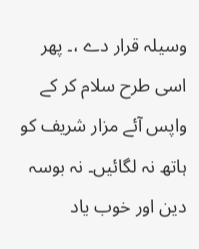وسیلہ قرار دے ،۔ پھر اسی طرح سلام کر کے واپس آئے مزار شریف کو ہاتھ نہ لگائیں۔ نہ بوسہ دین اور خوب یاد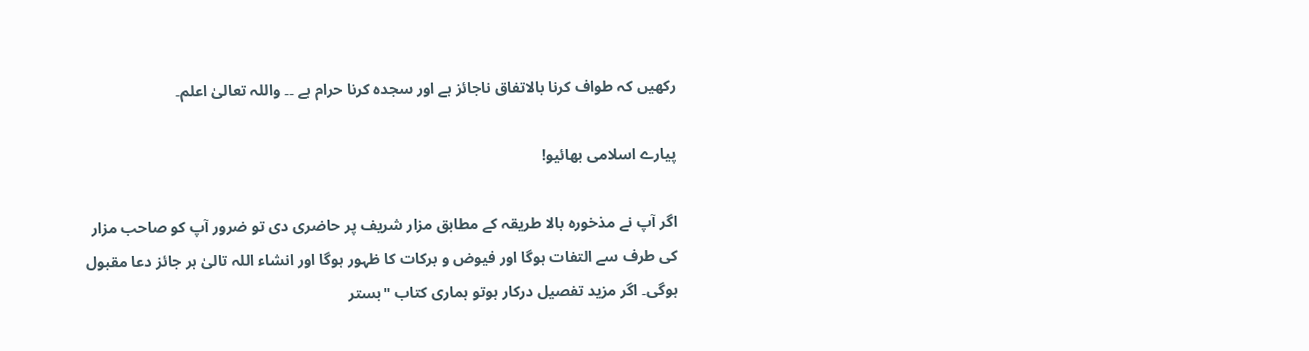رکھیں کہ طواف کرنا بالاتفاق ناجائز ہے اور سجدہ کرنا حرام ہے ۔۔ واللہ تعالیٰ اعلم۔

پیارے اسلامی بھائیو!

اگر آپ نے مذخورہ بالا طریقہ کے مطابق مزار شریف پر حاضری دی تو ضرور آپ کو صاحب مزار کی طرف سے التفات ہوگا اور فیوض و برکات کا ظہور ہوگا اور انشاء اللہ تالیٰ ہر جائز دعا مقبول ہوگی۔ اگر مزید تفصیل درکار ہوتو ہماری کتاب "بستر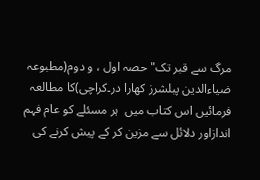مرگ سے قبر تک" حصہ اول ، و دوم(مطبوعہ ضیاءالدین پبلشرز کھارا در۔کراچی)کا مطالعہ فرمائیں اس کتاب میں  ہر مسئلے کو عام فہم اندازاور دلائل سے مزین کر کے پیش کرنے کی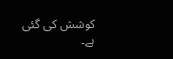کوشش کی گئی ہے۔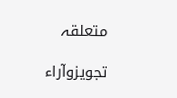متعلقہ

تجویزوآراء